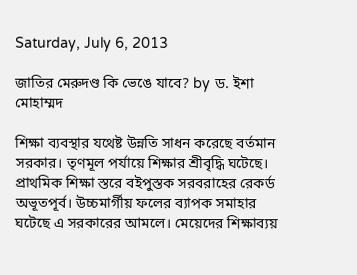Saturday, July 6, 2013

জাতির মেরুদণ্ড কি ভেঙে যাবে? by ড. ইশা মোহাম্মদ

শিক্ষা ব্যবস্থার যথেষ্ট উন্নতি সাধন করেছে বর্তমান সরকার। তৃণমূল পর্যায়ে শিক্ষার শ্রীবৃদ্ধি ঘটেছে। প্রাথমিক শিক্ষা স্তরে বইপুস্তক সরবরাহের রেকর্ড অভূতপূর্ব। উচ্চমার্গীয় ফলের ব্যাপক সমাহার ঘটেছে এ সরকারের আমলে। মেয়েদের শিক্ষাব্যয়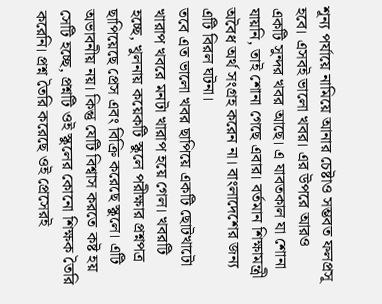শূন্য পর্যায়ে নামিয়ে আনার চেষ্টাও সম্ভবত ফলপ্রসূ হবে। এসবই ভালো খবর। এর উপরে আরও একটি সুন্দর খবর আছে। এ যাবতকাল যা শোনা যায়নি, তাই শোনা গেছে এবার। বর্তমান শিক্ষামন্ত্রী অবৈধ অর্থ সংগ্রহ করেন না। বাংলাদেশের জন্য এটি বিরল ঘটনা।
তবে এত ভালো খবর ছাপিয়ে একটি ছোটখাটো খারাপ খবরে মনটা খারাপ হয়ে গেল। খবরটি হচ্ছে, খুলনায় কয়েকটি স্কুলে পরীক্ষার প্রশ্নপত্র ছাপিয়েছে প্রেস এবং বিক্রি করেছে স্কুলে। এটি অভাবনীয় নয়। কিন্তু যেটি বিশ্বাস করতে কষ্ট হয় সেটি হচ্ছে, প্রশ্নটি ওই স্কুলের কোনো শিক্ষক তৈরি করেনি। প্রশ্ন তৈরি করেছে ওই প্রেসেরই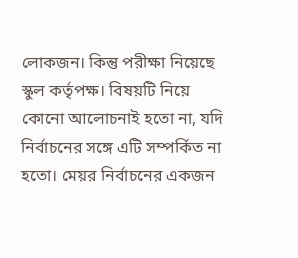লোকজন। কিন্তু পরীক্ষা নিয়েছে স্কুল কর্তৃপক্ষ। বিষয়টি নিয়ে কোনো আলোচনাই হতো না, যদি নির্বাচনের সঙ্গে এটি সম্পর্কিত না হতো। মেয়র নির্বাচনের একজন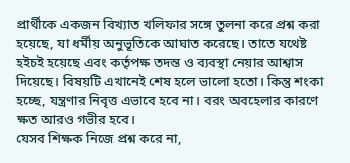প্রার্থীকে একজন বিখ্যাত খলিফার সঙ্গে তুলনা করে প্রশ্ন করা হয়েছে, যা ধর্মীয় অনুভূতিকে আঘাত করেছে। তাতে যথেষ্ট হইচই হয়েছে এবং কর্তৃপক্ষ তদন্ত ও ব্যবস্থা নেয়ার আশ্বাস দিয়েছে। বিষয়টি এখানেই শেষ হলে ভালো হতো। কিন্তু শংকা হচ্ছে, যন্ত্রণার নিবৃত্ত এভাবে হবে না। বরং অবহেলার কারণে ক্ষত আরও গভীর হবে।
যেসব শিক্ষক নিজে প্রশ্ন করে না,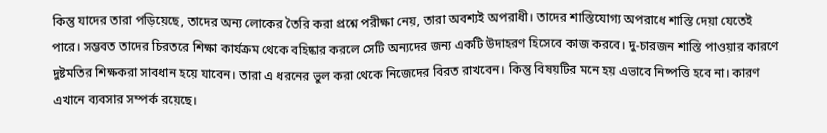কিন্তু যাদের তারা পড়িয়েছে, তাদের অন্য লোকের তৈরি করা প্রশ্নে পরীক্ষা নেয়, তারা অবশ্যই অপরাধী। তাদের শাস্তিযোগ্য অপরাধে শাস্তি দেয়া যেতেই পারে। সম্ভবত তাদের চিরতরে শিক্ষা কার্যক্রম থেকে বহিষ্কার করলে সেটি অন্যদের জন্য একটি উদাহরণ হিসেবে কাজ করবে। দু-চারজন শাস্তি পাওয়ার কারণে দুষ্টমতির শিক্ষকরা সাবধান হয়ে যাবেন। তারা এ ধরনের ভুল করা থেকে নিজেদের বিরত রাখবেন। কিন্তু বিষয়টির মনে হয় এভাবে নিষ্পত্তি হবে না। কারণ এখানে ব্যবসার সম্পর্ক রয়েছে।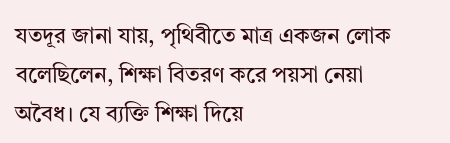যতদূর জানা যায়, পৃথিবীতে মাত্র একজন লোক বলেছিলেন, শিক্ষা বিতরণ করে পয়সা নেয়া অবৈধ। যে ব্যক্তি শিক্ষা দিয়ে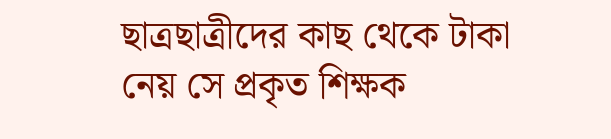ছাত্রছাত্রীদের কাছ থেকে টাকা নেয় সে প্রকৃত শিক্ষক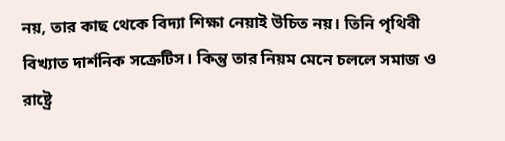নয়, তার কাছ থেকে বিদ্যা শিক্ষা নেয়াই উচিত নয়। তিনি পৃথিবী বিখ্যাত দার্শনিক সক্রেটিস। কিন্তু তার নিয়ম মেনে চললে সমাজ ও রাষ্ট্রে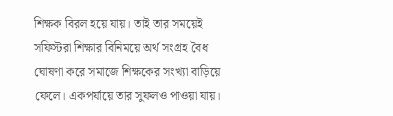শিক্ষক বিরল হয়ে যায়। তাই তার সময়েই সফিস্টরা শিক্ষার বিনিময়ে অর্থ সংগ্রহ বৈধ ঘোষণা করে সমাজে শিক্ষকের সংখ্যা বাড়িয়ে ফেলে। একপর্যায়ে তার সুফলও পাওয়া যায়।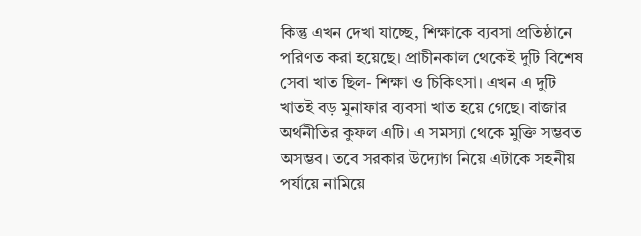কিন্তু এখন দেখা যাচ্ছে, শিক্ষাকে ব্যবসা প্রতিষ্ঠানে পরিণত করা হয়েছে। প্রাচীনকাল থেকেই দুটি বিশেষ সেবা খাত ছিল- শিক্ষা ও চিকিৎসা। এখন এ দুটি খাতই বড় মুনাফার ব্যবসা খাত হয়ে গেছে। বাজার অর্থনীতির কুফল এটি। এ সমস্যা থেকে মুক্তি সম্ভবত অসম্ভব। তবে সরকার উদ্যোগ নিয়ে এটাকে সহনীয় পর্যায়ে নামিয়ে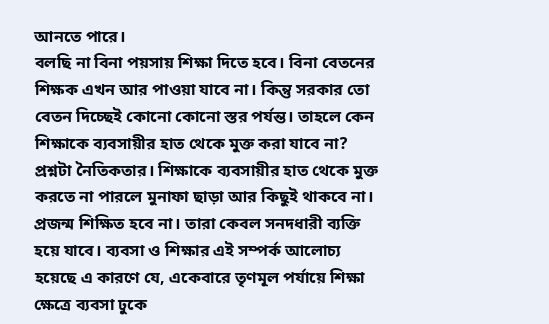আনতে পারে।
বলছি না বিনা পয়সায় শিক্ষা দিতে হবে। বিনা বেতনের শিক্ষক এখন আর পাওয়া যাবে না। কিন্তু সরকার তো বেতন দিচ্ছেই কোনো কোনো স্তর পর্যন্ত। তাহলে কেন শিক্ষাকে ব্যবসায়ীর হাত থেকে মুক্ত করা যাবে না? প্রশ্নটা নৈতিকতার। শিক্ষাকে ব্যবসায়ীর হাত থেকে মুক্ত করতে না পারলে মুনাফা ছাড়া আর কিছুই থাকবে না। প্রজন্ম শিক্ষিত হবে না। তারা কেবল সনদধারী ব্যক্তি হয়ে যাবে। ব্যবসা ও শিক্ষার এই সম্পর্ক আলোচ্য হয়েছে এ কারণে যে, একেবারে তৃণমূল পর্যায়ে শিক্ষা ক্ষেত্রে ব্যবসা ঢুকে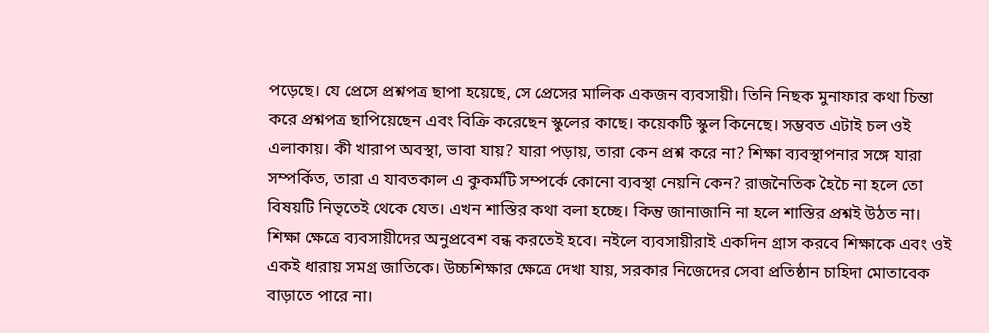পড়েছে। যে প্রেসে প্রশ্নপত্র ছাপা হয়েছে, সে প্রেসের মালিক একজন ব্যবসায়ী। তিনি নিছক মুনাফার কথা চিন্তা করে প্রশ্নপত্র ছাপিয়েছেন এবং বিক্রি করেছেন স্কুলের কাছে। কয়েকটি স্কুল কিনেছে। সম্ভবত এটাই চল ওই এলাকায়। কী খারাপ অবস্থা, ভাবা যায়? যারা পড়ায়, তারা কেন প্রশ্ন করে না? শিক্ষা ব্যবস্থাপনার সঙ্গে যারা সম্পর্কিত, তারা এ যাবতকাল এ কুকর্মটি সম্পর্কে কোনো ব্যবস্থা নেয়নি কেন? রাজনৈতিক হৈচৈ না হলে তো বিষয়টি নিভৃতেই থেকে যেত। এখন শাস্তির কথা বলা হচ্ছে। কিন্তু জানাজানি না হলে শাস্তির প্রশ্নই উঠত না।
শিক্ষা ক্ষেত্রে ব্যবসায়ীদের অনুপ্রবেশ বন্ধ করতেই হবে। নইলে ব্যবসায়ীরাই একদিন গ্রাস করবে শিক্ষাকে এবং ওই একই ধারায় সমগ্র জাতিকে। উচ্চশিক্ষার ক্ষেত্রে দেখা যায়, সরকার নিজেদের সেবা প্রতিষ্ঠান চাহিদা মোতাবেক বাড়াতে পারে না।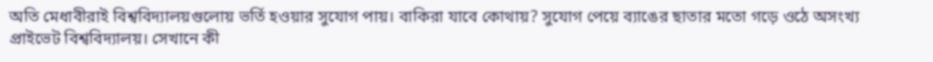অতি মেধাবীরাই বিশ্ববিদ্যালয়গুলোয় ভর্তি হওয়ার সুযোগ পায়। বাকিরা যাবে কোথায়? সুযোগ পেয়ে ব্যাঙের ছাতার মতো গড়ে ওঠে অসংখ্য প্রাইভেট বিশ্ববিদ্যালয়। সেখানে কী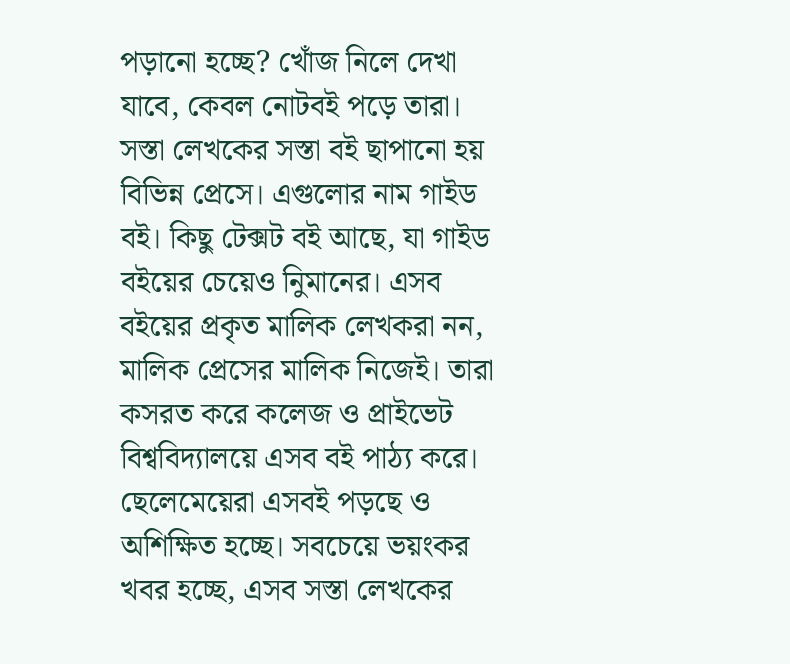পড়ানো হচ্ছে? খোঁজ নিলে দেখা যাবে, কেবল নোটবই পড়ে তারা। সস্তা লেখকের সস্তা বই ছাপানো হয় বিভিন্ন প্রেসে। এগুলোর নাম গাইড বই। কিছু টেক্সট বই আছে, যা গাইড বইয়ের চেয়েও নিুমানের। এসব বইয়ের প্রকৃত মালিক লেখকরা নন, মালিক প্রেসের মালিক নিজেই। তারা কসরত করে কলেজ ও প্রাইভেট বিশ্ববিদ্যালয়ে এসব বই পাঠ্য করে। ছেলেমেয়েরা এসবই পড়ছে ও অশিক্ষিত হচ্ছে। সবচেয়ে ভয়ংকর খবর হচ্ছে, এসব সস্তা লেখকের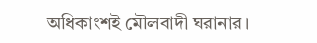অধিকাংশই মৌলবাদী ঘরানার।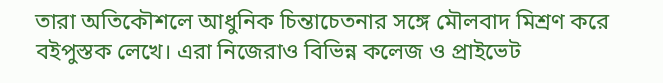তারা অতিকৌশলে আধুনিক চিন্তাচেতনার সঙ্গে মৌলবাদ মিশ্রণ করে বইপুস্তক লেখে। এরা নিজেরাও বিভিন্ন কলেজ ও প্রাইভেট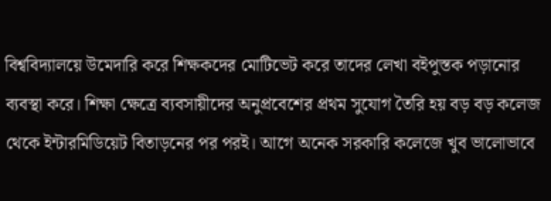বিশ্ববিদ্যালয়ে উমেদারি করে শিক্ষকদের মোটিভেট করে তাদের লেখা বইপুস্তক পড়ানোর ব্যবস্থা করে। শিক্ষা ক্ষেত্রে ব্যবসায়ীদের অনুপ্রবেশের প্রথম সুযোগ তৈরি হয় বড় বড় কলেজ থেকে ইন্টারমিডিয়েট বিতাড়নের পর পরই। আগে অনেক সরকারি কলেজে খুব ভালোভাবে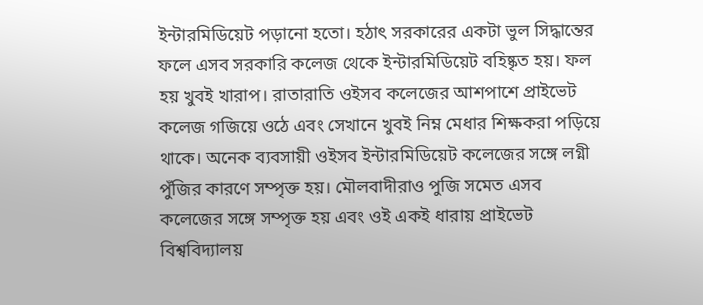ইন্টারমিডিয়েট পড়ানো হতো। হঠাৎ সরকারের একটা ভুল সিদ্ধান্তের ফলে এসব সরকারি কলেজ থেকে ইন্টারমিডিয়েট বহিষ্কৃত হয়। ফল হয় খুবই খারাপ। রাতারাতি ওইসব কলেজের আশপাশে প্রাইভেট কলেজ গজিয়ে ওঠে এবং সেখানে খুবই নিম্ন মেধার শিক্ষকরা পড়িয়ে থাকে। অনেক ব্যবসায়ী ওইসব ইন্টারমিডিয়েট কলেজের সঙ্গে লগ্নী পুঁজির কারণে সম্পৃক্ত হয়। মৌলবাদীরাও পুজি সমেত এসব কলেজের সঙ্গে সম্পৃক্ত হয় এবং ওই একই ধারায় প্রাইভেট বিশ্ববিদ্যালয়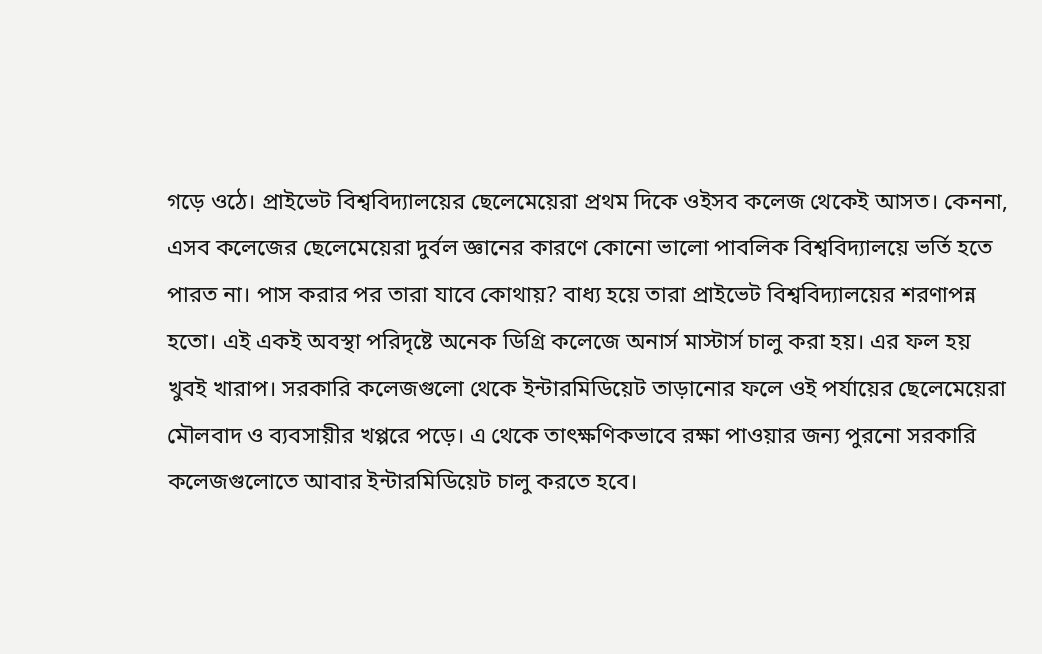গড়ে ওঠে। প্রাইভেট বিশ্ববিদ্যালয়ের ছেলেমেয়েরা প্রথম দিকে ওইসব কলেজ থেকেই আসত। কেননা, এসব কলেজের ছেলেমেয়েরা দুর্বল জ্ঞানের কারণে কোনো ভালো পাবলিক বিশ্ববিদ্যালয়ে ভর্তি হতে পারত না। পাস করার পর তারা যাবে কোথায়? বাধ্য হয়ে তারা প্রাইভেট বিশ্ববিদ্যালয়ের শরণাপন্ন হতো। এই একই অবস্থা পরিদৃষ্টে অনেক ডিগ্রি কলেজে অনার্স মাস্টার্স চালু করা হয়। এর ফল হয় খুবই খারাপ। সরকারি কলেজগুলো থেকে ইন্টারমিডিয়েট তাড়ানোর ফলে ওই পর্যায়ের ছেলেমেয়েরা মৌলবাদ ও ব্যবসায়ীর খপ্পরে পড়ে। এ থেকে তাৎক্ষণিকভাবে রক্ষা পাওয়ার জন্য পুরনো সরকারি কলেজগুলোতে আবার ইন্টারমিডিয়েট চালু করতে হবে।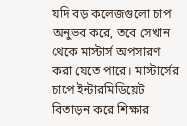যদি বড় কলেজগুলো চাপ অনুভব করে, তবে সেখান থেকে মাস্টার্স অপসারণ করা যেতে পারে। মাস্টার্সের চাপে ইন্টারমিডিয়েট বিতাড়ন করে শিক্ষার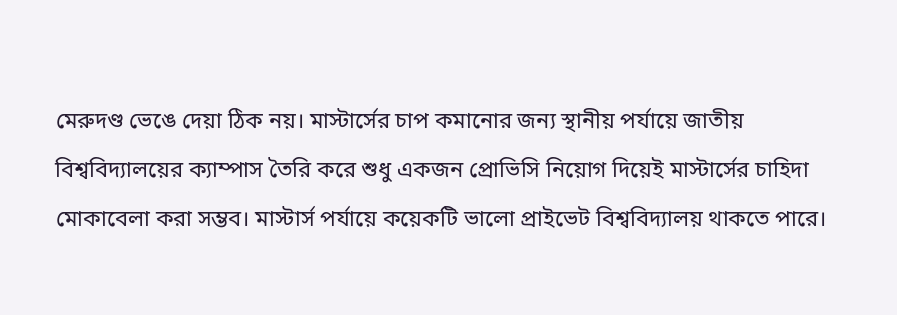মেরুদণ্ড ভেঙে দেয়া ঠিক নয়। মাস্টার্সের চাপ কমানোর জন্য স্থানীয় পর্যায়ে জাতীয় বিশ্ববিদ্যালয়ের ক্যাম্পাস তৈরি করে শুধু একজন প্রোভিসি নিয়োগ দিয়েই মাস্টার্সের চাহিদা মোকাবেলা করা সম্ভব। মাস্টার্স পর্যায়ে কয়েকটি ভালো প্রাইভেট বিশ্ববিদ্যালয় থাকতে পারে।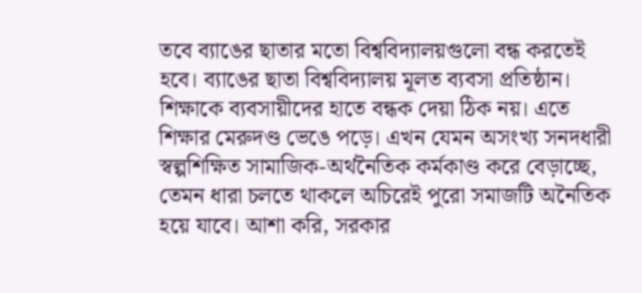তবে ব্যাঙের ছাতার মতো বিশ্ববিদ্যালয়গুলো বন্ধ করতেই হবে। ব্যাঙের ছাতা বিশ্ববিদ্যালয় মূলত ব্যবসা প্রতিষ্ঠান। শিক্ষাকে ব্যবসায়ীদের হাতে বন্ধক দেয়া ঠিক নয়। এতে শিক্ষার মেরুদণ্ড ভেঙে পড়ে। এখন যেমন অসংখ্য সনদধারী স্বল্পশিক্ষিত সামাজিক-অর্থনৈতিক কর্মকাণ্ড করে বেড়াচ্ছে, তেমন ধারা চলতে থাকলে অচিরেই পুরো সমাজটি অনৈতিক হয়ে যাবে। আশা করি, সরকার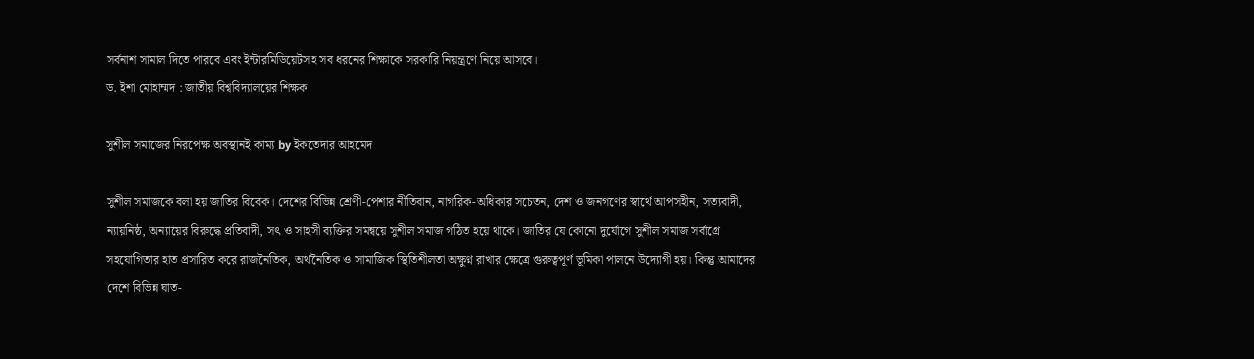সর্বনাশ সামাল দিতে পারবে এবং ইন্টারমিডিয়েটসহ সব ধরনের শিক্ষাকে সরকারি নিয়ন্ত্রণে নিয়ে আসবে।
ড. ইশা মোহাম্মদ : জাতীয় বিশ্ববিদ্যালয়ের শিক্ষক

সুশীল সমাজের নিরপেক্ষ অবস্থানই কাম্য by ইকতেদার আহমেদ

সুশীল সমাজকে বলা হয় জাতির বিবেক। দেশের বিভিন্ন শ্রেণী-পেশার নীতিবান, নাগরিক-অধিকার সচেতন, দেশ ও জনগণের স্বার্থে আপসহীন, সত্যবাদী, ন্যায়নিষ্ঠ, অন্যায়ের বিরুদ্ধে প্রতিবাদী, সৎ ও সাহসী ব্যক্তির সমন্বয়ে সুশীল সমাজ গঠিত হয়ে থাকে। জাতির যে কোনো দুর্যোগে সুশীল সমাজ সর্বাগ্রে সহযোগিতার হাত প্রসারিত করে রাজনৈতিক, অর্থনৈতিক ও সামাজিক স্থিতিশীলতা অক্ষুণ্ন রাখার ক্ষেত্রে গুরুত্বপূর্ণ ভূমিকা পালনে উদ্যোগী হয়। কিন্তু আমাদের দেশে বিভিন্ন ঘাত-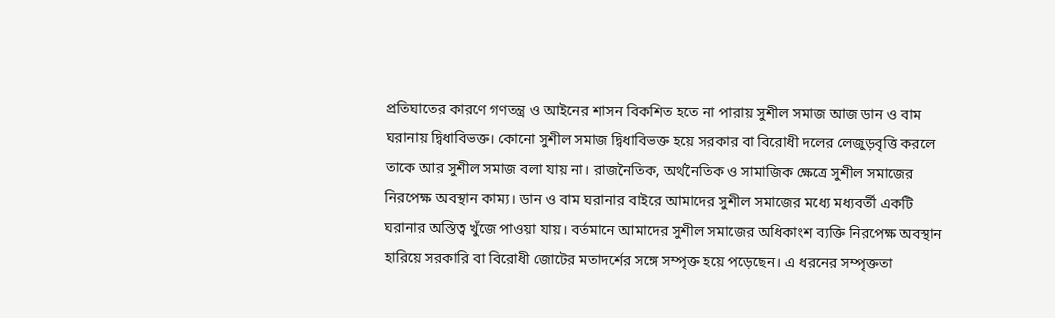প্রতিঘাতের কারণে গণতন্ত্র ও আইনের শাসন বিকশিত হতে না পারায় সুশীল সমাজ আজ ডান ও বাম ঘরানায় দ্বিধাবিভক্ত। কোনো সুশীল সমাজ দ্বিধাবিভক্ত হয়ে সরকার বা বিরোধী দলের লেজুড়বৃত্তি করলে তাকে আর সুশীল সমাজ বলা যায় না। রাজনৈতিক, অর্থনৈতিক ও সামাজিক ক্ষেত্রে সুশীল সমাজের নিরপেক্ষ অবস্থান কাম্য। ডান ও বাম ঘরানার বাইরে আমাদের সুশীল সমাজের মধ্যে মধ্যবর্তী একটি ঘরানার অস্তিত্ব খুঁজে পাওয়া যায়। বর্তমানে আমাদের সুশীল সমাজের অধিকাংশ ব্যক্তি নিরপেক্ষ অবস্থান হারিয়ে সরকারি বা বিরোধী জোটের মতাদর্শের সঙ্গে সম্পৃক্ত হয়ে পড়েছেন। এ ধরনের সম্পৃক্ততা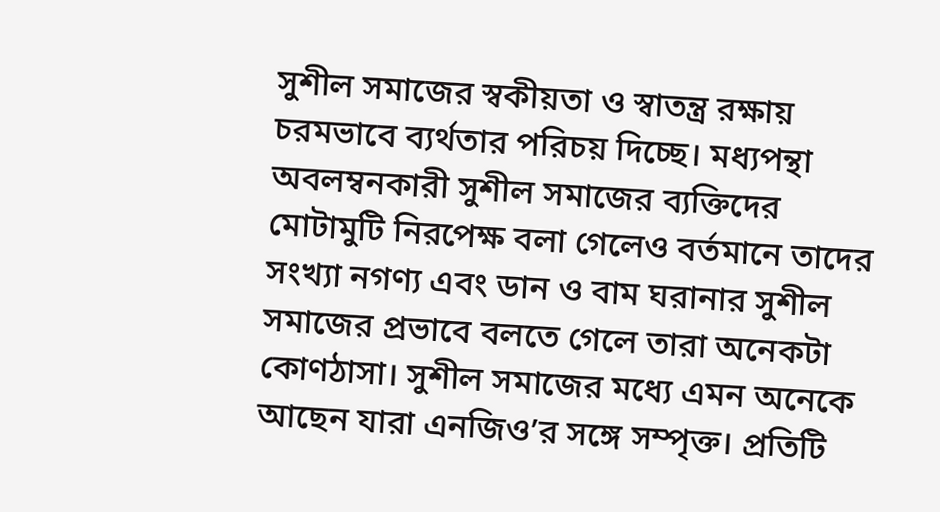সুশীল সমাজের স্বকীয়তা ও স্বাতন্ত্র রক্ষায় চরমভাবে ব্যর্থতার পরিচয় দিচ্ছে। মধ্যপন্থা অবলম্বনকারী সুশীল সমাজের ব্যক্তিদের মোটামুটি নিরপেক্ষ বলা গেলেও বর্তমানে তাদের সংখ্যা নগণ্য এবং ডান ও বাম ঘরানার সুশীল সমাজের প্রভাবে বলতে গেলে তারা অনেকটা কোণঠাসা। সুশীল সমাজের মধ্যে এমন অনেকে আছেন যারা এনজিও’র সঙ্গে সম্পৃক্ত। প্রতিটি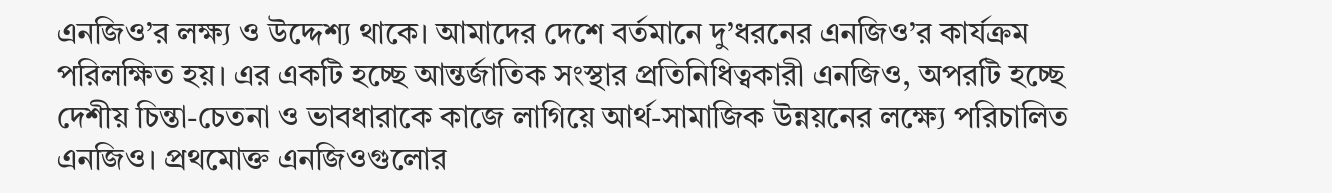এনজিও’র লক্ষ্য ও উদ্দেশ্য থাকে। আমাদের দেশে বর্তমানে দু’ধরনের এনজিও’র কার্যক্রম পরিলক্ষিত হয়। এর একটি হচ্ছে আন্তর্জাতিক সংস্থার প্রতিনিধিত্বকারী এনজিও, অপরটি হচ্ছে দেশীয় চিন্তা-চেতনা ও ভাবধারাকে কাজে লাগিয়ে আর্থ-সামাজিক উন্নয়নের লক্ষ্যে পরিচালিত এনজিও। প্রথমোক্ত এনজিওগুলোর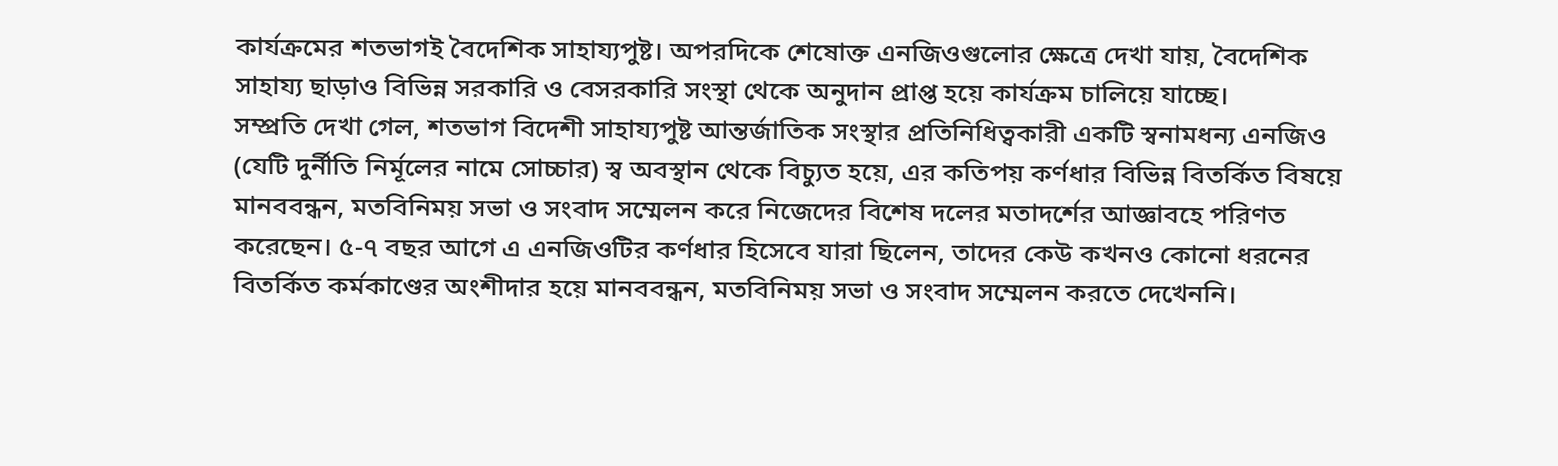কার্যক্রমের শতভাগই বৈদেশিক সাহায্যপুষ্ট। অপরদিকে শেষোক্ত এনজিওগুলোর ক্ষেত্রে দেখা যায়, বৈদেশিক সাহায্য ছাড়াও বিভিন্ন সরকারি ও বেসরকারি সংস্থা থেকে অনুদান প্রাপ্ত হয়ে কার্যক্রম চালিয়ে যাচ্ছে।
সম্প্রতি দেখা গেল, শতভাগ বিদেশী সাহায্যপুষ্ট আন্তর্জাতিক সংস্থার প্রতিনিধিত্বকারী একটি স্বনামধন্য এনজিও (যেটি দুর্নীতি নির্মূলের নামে সোচ্চার) স্ব অবস্থান থেকে বিচ্যুত হয়ে, এর কতিপয় কর্ণধার বিভিন্ন বিতর্কিত বিষয়ে মানববন্ধন, মতবিনিময় সভা ও সংবাদ সম্মেলন করে নিজেদের বিশেষ দলের মতাদর্শের আজ্ঞাবহে পরিণত করেছেন। ৫-৭ বছর আগে এ এনজিওটির কর্ণধার হিসেবে যারা ছিলেন, তাদের কেউ কখনও কোনো ধরনের বিতর্কিত কর্মকাণ্ডের অংশীদার হয়ে মানববন্ধন, মতবিনিময় সভা ও সংবাদ সম্মেলন করতে দেখেননি।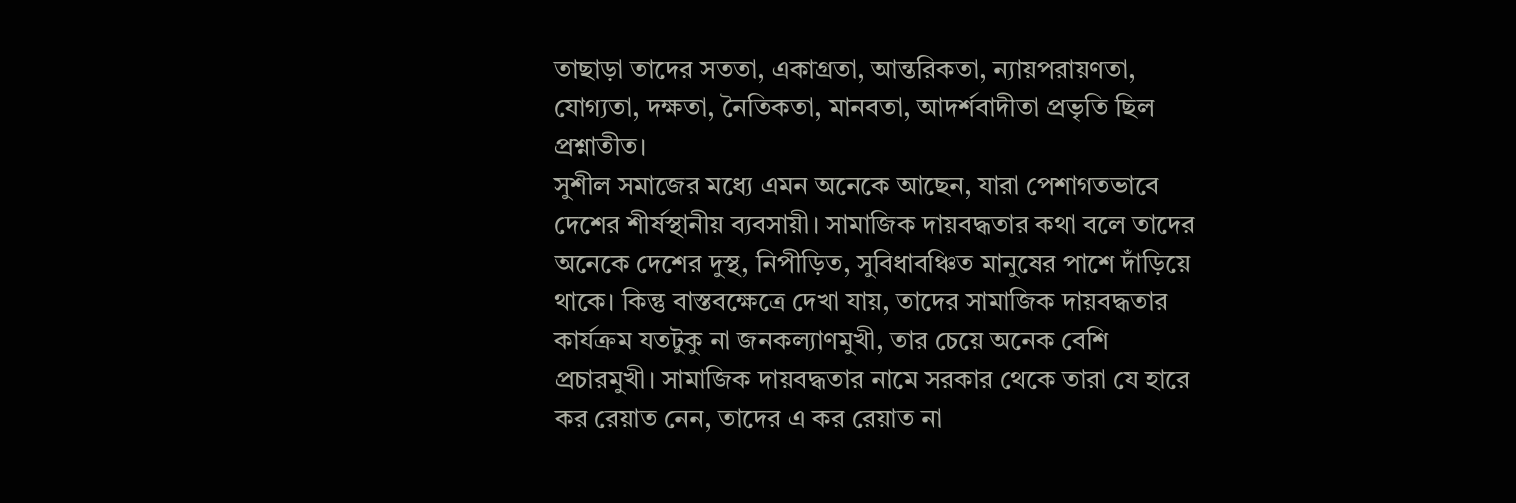তাছাড়া তাদের সততা, একাগ্রতা, আন্তরিকতা, ন্যায়পরায়ণতা, যোগ্যতা, দক্ষতা, নৈতিকতা, মানবতা, আদর্শবাদীতা প্রভৃতি ছিল প্রশ্নাতীত।
সুশীল সমাজের মধ্যে এমন অনেকে আছেন, যারা পেশাগতভাবে দেশের শীর্ষস্থানীয় ব্যবসায়ী। সামাজিক দায়বদ্ধতার কথা বলে তাদের অনেকে দেশের দুস্থ, নিপীড়িত, সুবিধাবঞ্চিত মানুষের পাশে দাঁড়িয়ে থাকে। কিন্তু বাস্তবক্ষেত্রে দেখা যায়, তাদের সামাজিক দায়বদ্ধতার কার্যক্রম যতটুকু না জনকল্যাণমুখী, তার চেয়ে অনেক বেশি প্রচারমুখী। সামাজিক দায়বদ্ধতার নামে সরকার থেকে তারা যে হারে কর রেয়াত নেন, তাদের এ কর রেয়াত না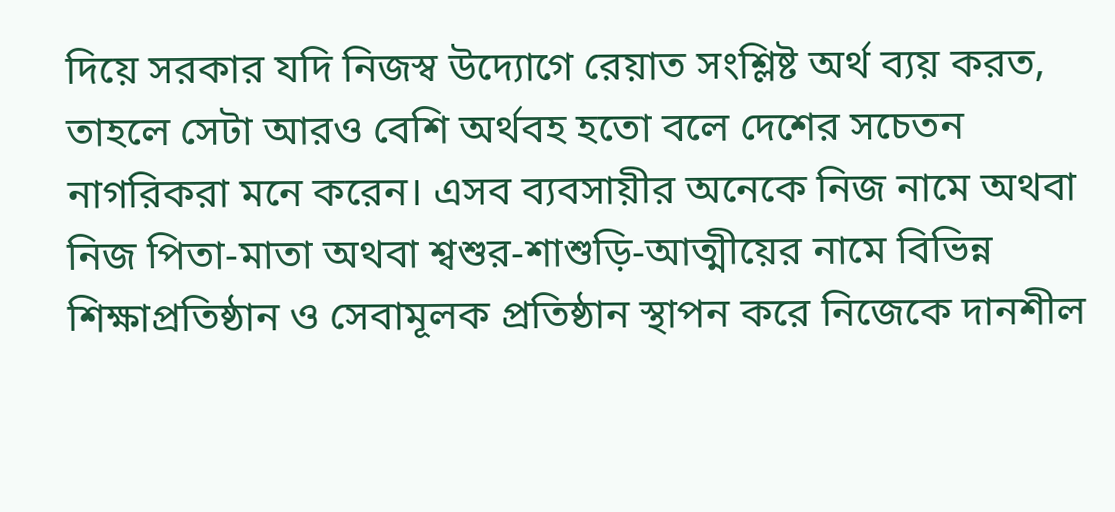দিয়ে সরকার যদি নিজস্ব উদ্যোগে রেয়াত সংশ্লিষ্ট অর্থ ব্যয় করত, তাহলে সেটা আরও বেশি অর্থবহ হতো বলে দেশের সচেতন নাগরিকরা মনে করেন। এসব ব্যবসায়ীর অনেকে নিজ নামে অথবা নিজ পিতা-মাতা অথবা শ্বশুর-শাশুড়ি-আত্মীয়ের নামে বিভিন্ন শিক্ষাপ্রতিষ্ঠান ও সেবামূলক প্রতিষ্ঠান স্থাপন করে নিজেকে দানশীল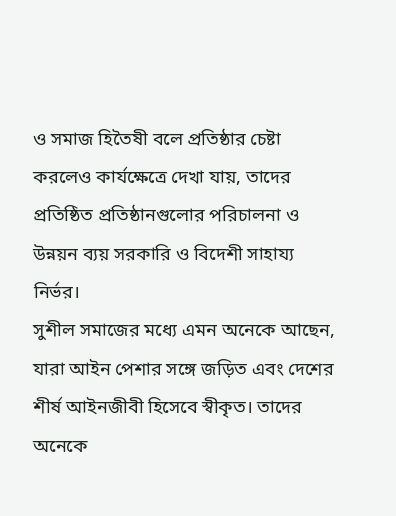ও সমাজ হিতৈষী বলে প্রতিষ্ঠার চেষ্টা করলেও কার্যক্ষেত্রে দেখা যায়, তাদের প্রতিষ্ঠিত প্রতিষ্ঠানগুলোর পরিচালনা ও উন্নয়ন ব্যয় সরকারি ও বিদেশী সাহায্য নির্ভর।
সুশীল সমাজের মধ্যে এমন অনেকে আছেন, যারা আইন পেশার সঙ্গে জড়িত এবং দেশের শীর্ষ আইনজীবী হিসেবে স্বীকৃত। তাদের অনেকে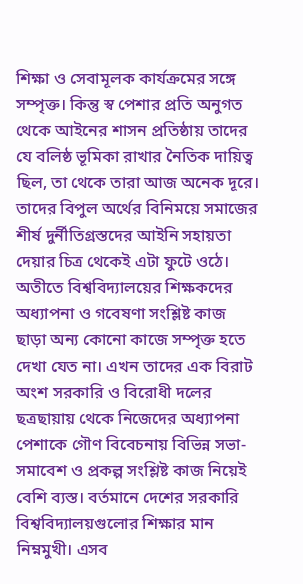শিক্ষা ও সেবামূলক কার্যক্রমের সঙ্গে সম্পৃক্ত। কিন্তু স্ব পেশার প্রতি অনুগত থেকে আইনের শাসন প্রতিষ্ঠায় তাদের যে বলিষ্ঠ ভূমিকা রাখার নৈতিক দায়িত্ব ছিল, তা থেকে তারা আজ অনেক দূরে। তাদের বিপুল অর্থের বিনিময়ে সমাজের শীর্ষ দুর্নীতিগ্রস্তদের আইনি সহায়তা দেয়ার চিত্র থেকেই এটা ফুটে ওঠে। অতীতে বিশ্ববিদ্যালয়ের শিক্ষকদের অধ্যাপনা ও গবেষণা সংশ্লিষ্ট কাজ ছাড়া অন্য কোনো কাজে সম্পৃক্ত হতে দেখা যেত না। এখন তাদের এক বিরাট অংশ সরকারি ও বিরোধী দলের ছত্রছায়ায় থেকে নিজেদের অধ্যাপনা পেশাকে গৌণ বিবেচনায় বিভিন্ন সভা-সমাবেশ ও প্রকল্প সংশ্লিষ্ট কাজ নিয়েই বেশি ব্যস্ত। বর্তমানে দেশের সরকারি বিশ্ববিদ্যালয়গুলোর শিক্ষার মান নিম্নমুখী। এসব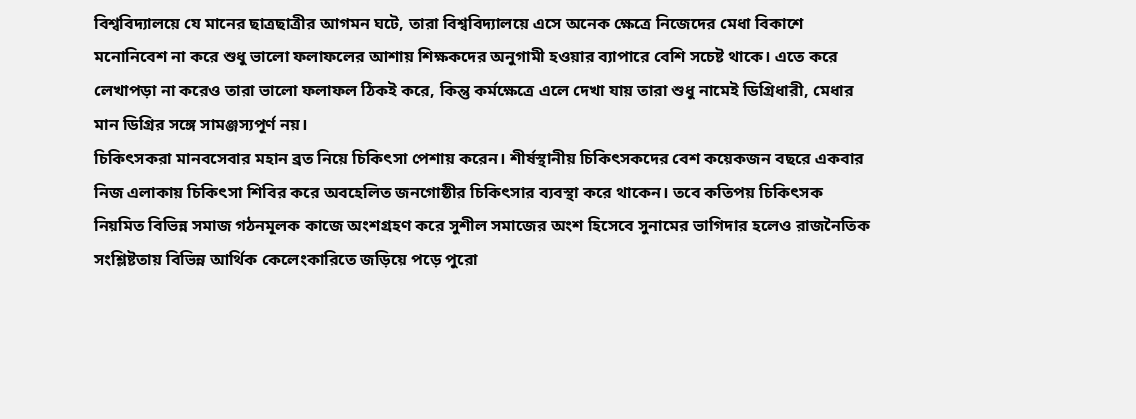বিশ্ববিদ্যালয়ে যে মানের ছাত্রছাত্রীর আগমন ঘটে, তারা বিশ্ববিদ্যালয়ে এসে অনেক ক্ষেত্রে নিজেদের মেধা বিকাশে মনোনিবেশ না করে শুধু ভালো ফলাফলের আশায় শিক্ষকদের অনুগামী হওয়ার ব্যাপারে বেশি সচেষ্ট থাকে। এতে করে লেখাপড়া না করেও তারা ভালো ফলাফল ঠিকই করে, কিন্তু কর্মক্ষেত্রে এলে দেখা যায় তারা শুধু নামেই ডিগ্রিধারী, মেধার মান ডিগ্রির সঙ্গে সামঞ্জস্যপূর্ণ নয়।
চিকিৎসকরা মানবসেবার মহান ব্রত নিয়ে চিকিৎসা পেশায় করেন। শীর্ষস্থানীয় চিকিৎসকদের বেশ কয়েকজন বছরে একবার নিজ এলাকায় চিকিৎসা শিবির করে অবহেলিত জনগোষ্ঠীর চিকিৎসার ব্যবস্থা করে থাকেন। তবে কতিপয় চিকিৎসক নিয়মিত বিভিন্ন সমাজ গঠনমূলক কাজে অংশগ্রহণ করে সুশীল সমাজের অংশ হিসেবে সুনামের ভাগিদার হলেও রাজনৈতিক সংশ্লিষ্টতায় বিভিন্ন আর্থিক কেলেংকারিতে জড়িয়ে পড়ে পুরো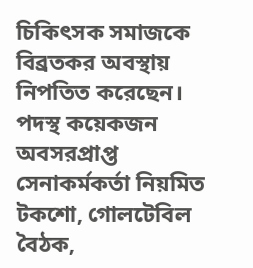চিকিৎসক সমাজকে বিব্রতকর অবস্থায় নিপতিত করেছেন। পদস্থ কয়েকজন অবসরপ্রাপ্ত সেনাকর্মকর্তা নিয়মিত টকশো, গোলটেবিল বৈঠক,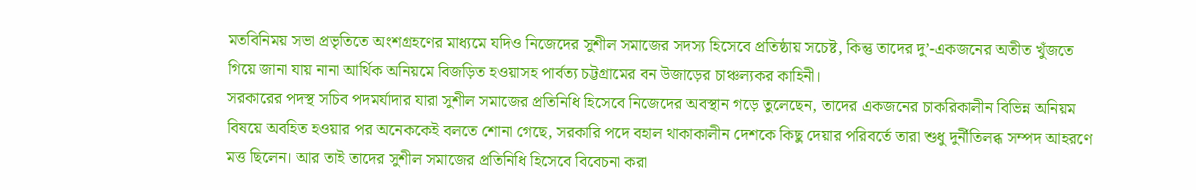মতবিনিময় সভা প্রভৃতিতে অংশগ্রহণের মাধ্যমে যদিও নিজেদের সুশীল সমাজের সদস্য হিসেবে প্রতিষ্ঠায় সচেষ্ট, কিন্তু তাদের দু’-একজনের অতীত খুঁজতে গিয়ে জানা যায় নানা আর্থিক অনিয়মে বিজড়িত হওয়াসহ পার্বত্য চট্টগ্রামের বন উজাড়ের চাঞ্চল্যকর কাহিনী।
সরকারের পদস্থ সচিব পদমর্যাদার যারা সুশীল সমাজের প্রতিনিধি হিসেবে নিজেদের অবস্থান গড়ে তুলেছেন, তাদের একজনের চাকরিকালীন বিভিন্ন অনিয়ম বিষয়ে অবহিত হওয়ার পর অনেককেই বলতে শোনা গেছে, সরকারি পদে বহাল থাকাকালীন দেশকে কিছু দেয়ার পরিবর্তে তারা শুধু দুর্নীতিলব্ধ সম্পদ আহরণে মত্ত ছিলেন। আর তাই তাদের সুশীল সমাজের প্রতিনিধি হিসেবে বিবেচনা করা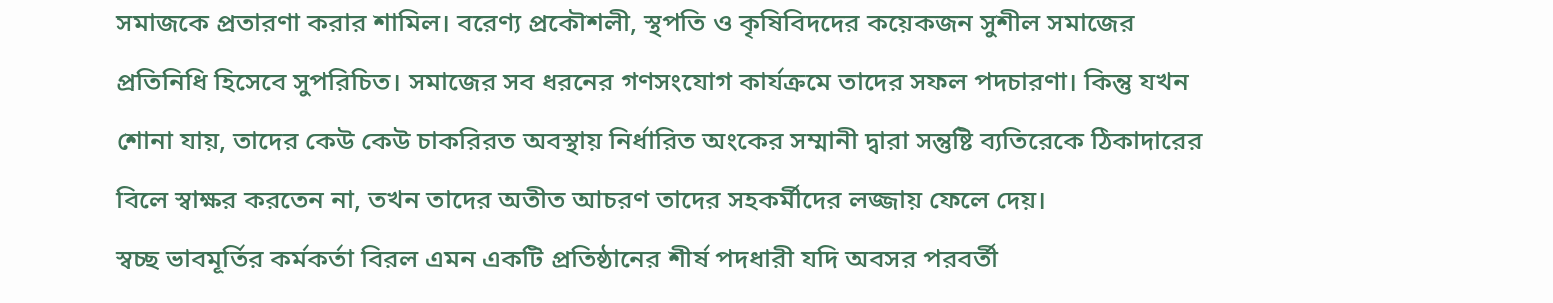সমাজকে প্রতারণা করার শামিল। বরেণ্য প্রকৌশলী, স্থপতি ও কৃষিবিদদের কয়েকজন সুশীল সমাজের প্রতিনিধি হিসেবে সুপরিচিত। সমাজের সব ধরনের গণসংযোগ কার্যক্রমে তাদের সফল পদচারণা। কিন্তু যখন শোনা যায়, তাদের কেউ কেউ চাকরিরত অবস্থায় নির্ধারিত অংকের সম্মানী দ্বারা সন্তুষ্টি ব্যতিরেকে ঠিকাদারের বিলে স্বাক্ষর করতেন না, তখন তাদের অতীত আচরণ তাদের সহকর্মীদের লজ্জায় ফেলে দেয়।
স্বচ্ছ ভাবমূর্তির কর্মকর্তা বিরল এমন একটি প্রতিষ্ঠানের শীর্ষ পদধারী যদি অবসর পরবর্তী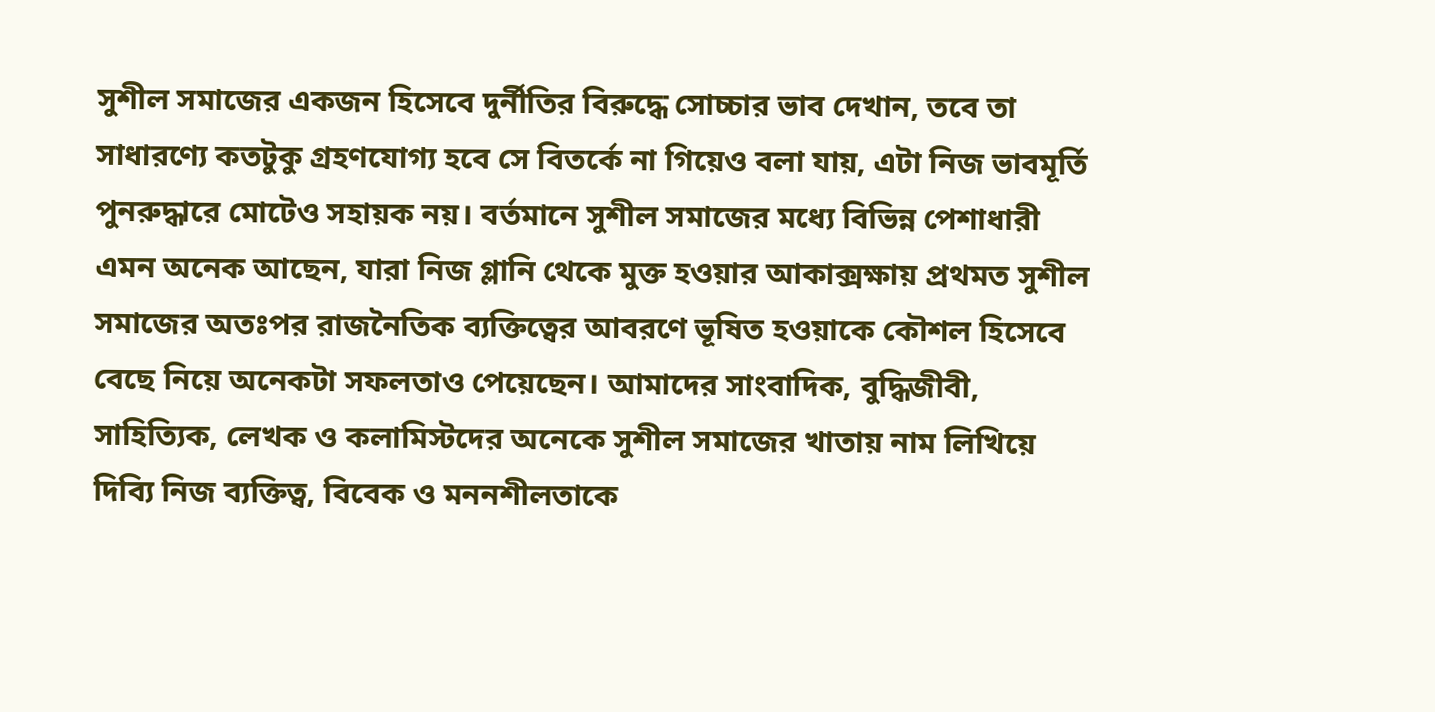সুশীল সমাজের একজন হিসেবে দুর্নীতির বিরুদ্ধে সোচ্চার ভাব দেখান, তবে তা সাধারণ্যে কতটুকু গ্রহণযোগ্য হবে সে বিতর্কে না গিয়েও বলা যায়, এটা নিজ ভাবমূর্তি পুনরুদ্ধারে মোটেও সহায়ক নয়। বর্তমানে সুশীল সমাজের মধ্যে বিভিন্ন পেশাধারী এমন অনেক আছেন, যারা নিজ গ্লানি থেকে মুক্ত হওয়ার আকাক্সক্ষায় প্রথমত সুশীল সমাজের অতঃপর রাজনৈতিক ব্যক্তিত্বের আবরণে ভূষিত হওয়াকে কৌশল হিসেবে বেছে নিয়ে অনেকটা সফলতাও পেয়েছেন। আমাদের সাংবাদিক, বুদ্ধিজীবী, সাহিত্যিক, লেখক ও কলামিস্টদের অনেকে সুশীল সমাজের খাতায় নাম লিখিয়ে দিব্যি নিজ ব্যক্তিত্ব, বিবেক ও মননশীলতাকে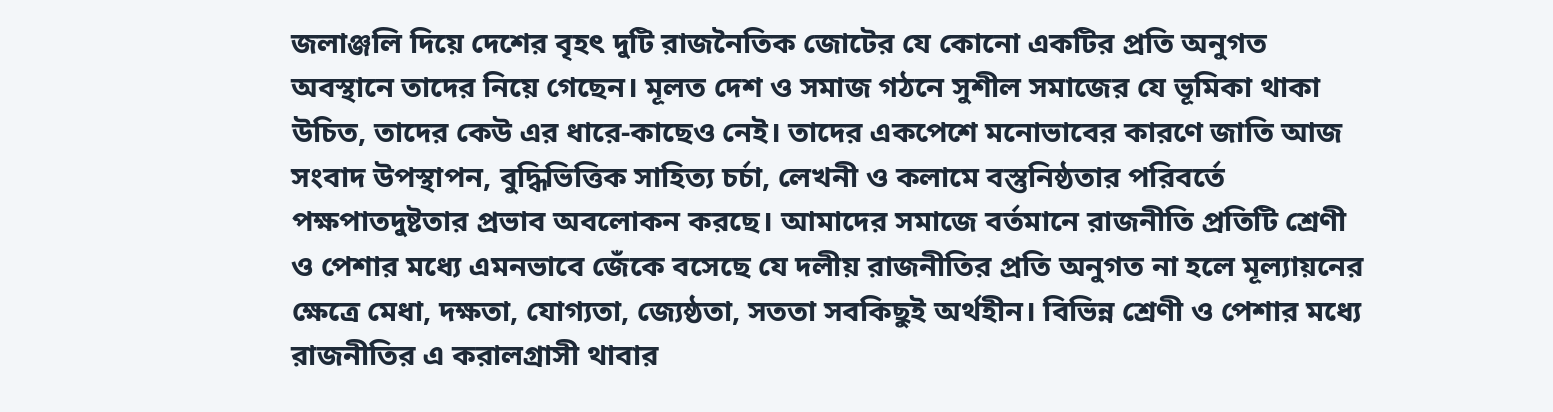জলাঞ্জলি দিয়ে দেশের বৃহৎ দুটি রাজনৈতিক জোটের যে কোনো একটির প্রতি অনুগত অবস্থানে তাদের নিয়ে গেছেন। মূলত দেশ ও সমাজ গঠনে সুশীল সমাজের যে ভূমিকা থাকা উচিত, তাদের কেউ এর ধারে-কাছেও নেই। তাদের একপেশে মনোভাবের কারণে জাতি আজ সংবাদ উপস্থাপন, বুদ্ধিভিত্তিক সাহিত্য চর্চা, লেখনী ও কলামে বস্তুনিষ্ঠতার পরিবর্তে পক্ষপাতদুষ্টতার প্রভাব অবলোকন করছে। আমাদের সমাজে বর্তমানে রাজনীতি প্রতিটি শ্রেণী ও পেশার মধ্যে এমনভাবে জেঁকে বসেছে যে দলীয় রাজনীতির প্রতি অনুগত না হলে মূল্যায়নের ক্ষেত্রে মেধা, দক্ষতা, যোগ্যতা, জ্যেষ্ঠতা, সততা সবকিছুই অর্থহীন। বিভিন্ন শ্রেণী ও পেশার মধ্যে রাজনীতির এ করালগ্রাসী থাবার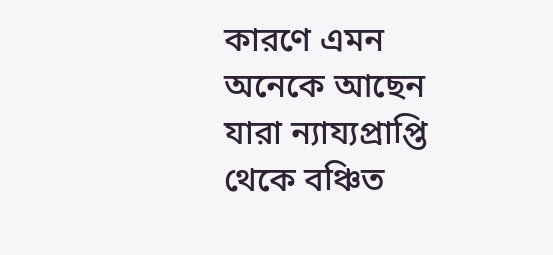কারণে এমন অনেকে আছেন যারা ন্যায্যপ্রাপ্তি থেকে বঞ্চিত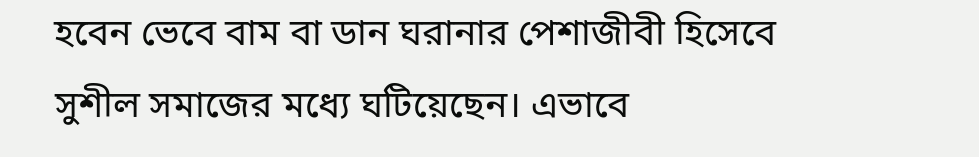হবেন ভেবে বাম বা ডান ঘরানার পেশাজীবী হিসেবে সুশীল সমাজের মধ্যে ঘটিয়েছেন। এভাবে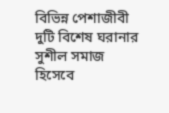বিভিন্ন পেশাজীবী দুটি বিশেষ ঘরানার সুশীল সমাজ হিসেবে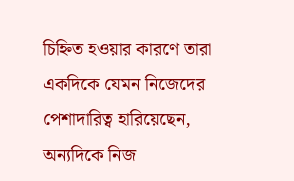চিহ্নিত হওয়ার কারণে তারা একদিকে যেমন নিজেদের পেশাদারিত্ব হারিয়েছেন, অন্যদিকে নিজ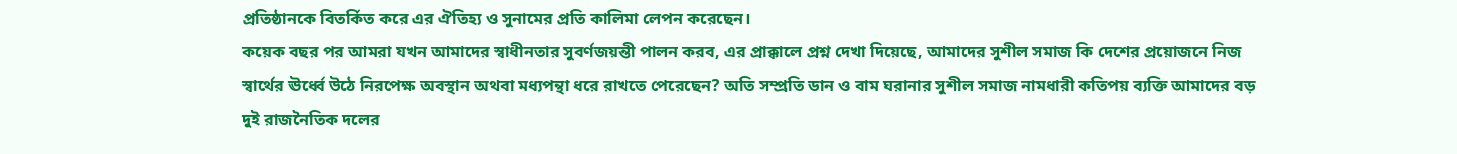প্রতিষ্ঠানকে বিতর্কিত করে এর ঐতিহ্য ও সুনামের প্রতি কালিমা লেপন করেছেন।
কয়েক বছর পর আমরা যখন আমাদের স্বাধীনতার সুবর্ণজয়ন্তী পালন করব, এর প্রাক্কালে প্রশ্ন দেখা দিয়েছে, আমাদের সুশীল সমাজ কি দেশের প্রয়োজনে নিজ স্বার্থের ঊর্ধ্বে উঠে নিরপেক্ষ অবস্থান অথবা মধ্যপন্থা ধরে রাখতে পেরেছেন? অতি সম্প্রতি ডান ও বাম ঘরানার সুশীল সমাজ নামধারী কতিপয় ব্যক্তি আমাদের বড় দুই রাজনৈতিক দলের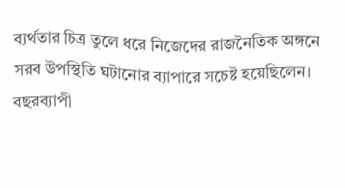ব্যর্থতার চিত্র তুলে ধরে নিজেদের রাজনৈতিক অঙ্গনে সরব উপস্থিতি ঘটানোর ব্যাপারে সচেষ্ট হয়েছিলেন। বছরব্যাপী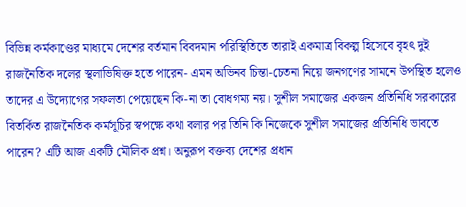বিভিন্ন কর্মকাণ্ডের মাধ্যমে দেশের বর্তমান বিবদমান পরিস্থিতিতে তারাই একমাত্র বিকল্প হিসেবে বৃহৎ দুই রাজনৈতিক দলের স্থলাভিষিক্ত হতে পারেন- এমন অভিনব চিন্তা-চেতনা নিয়ে জনগণের সামনে উপস্থিত হলেও তাদের এ উদ্যোগের সফলতা পেয়েছেন কি-না তা বোধগম্য নয়। সুশীল সমাজের একজন প্রতিনিধি সরকারের বিতর্কিত রাজনৈতিক কর্মসূচির স্বপক্ষে কথা বলার পর তিনি কি নিজেকে সুশীল সমাজের প্রতিনিধি ভাবতে পারেন? এটি আজ একটি মৌলিক প্রশ্ন। অনুরূপ বক্তব্য দেশের প্রধান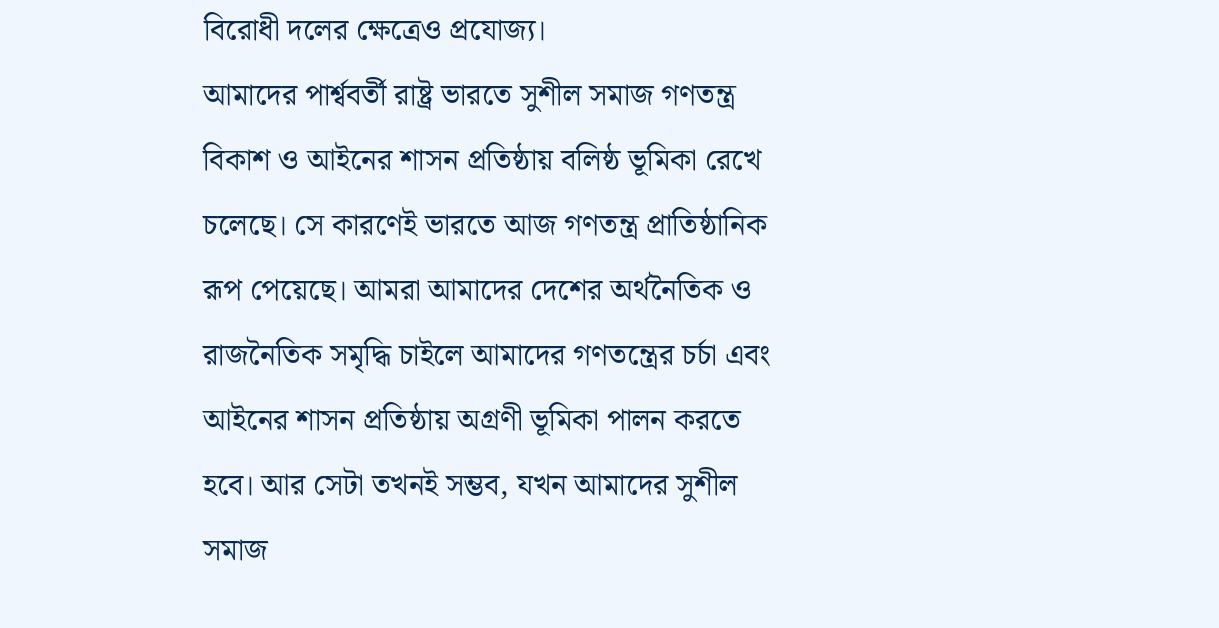বিরোধী দলের ক্ষেত্রেও প্রযোজ্য।
আমাদের পার্শ্ববর্তী রাষ্ট্র ভারতে সুশীল সমাজ গণতন্ত্র বিকাশ ও আইনের শাসন প্রতিষ্ঠায় বলিষ্ঠ ভূমিকা রেখে চলেছে। সে কারণেই ভারতে আজ গণতন্ত্র প্রাতিষ্ঠানিক রূপ পেয়েছে। আমরা আমাদের দেশের অর্থনৈতিক ও রাজনৈতিক সমৃদ্ধি চাইলে আমাদের গণতন্ত্রের চর্চা এবং আইনের শাসন প্রতিষ্ঠায় অগ্রণী ভূমিকা পালন করতে হবে। আর সেটা তখনই সম্ভব, যখন আমাদের সুশীল সমাজ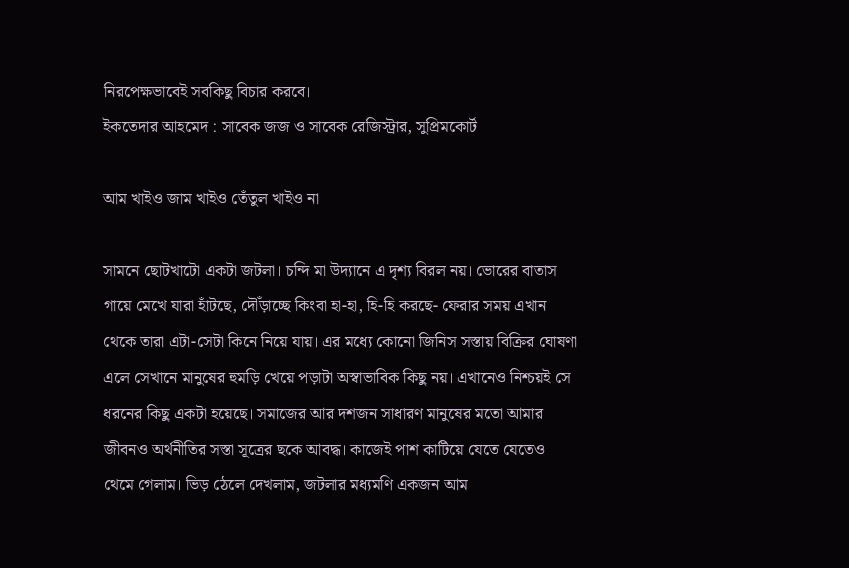নিরপেক্ষভাবেই সবকিছু বিচার করবে।
ইকতেদার আহমেদ : সাবেক জজ ও সাবেক রেজিস্ট্রার, সুপ্রিমকোর্ট

আম খাইও জাম খাইও তেঁতুল খাইও না

সামনে ছোটখাটো একটা জটলা। চন্দি মা উদ্যানে এ দৃশ্য বিরল নয়। ভোরের বাতাস গায়ে মেখে যারা হাঁটছে, দৌঁড়াচ্ছে কিংবা হা-হা, হি-হি করছে- ফেরার সময় এখান থেকে তারা এটা-সেটা কিনে নিয়ে যায়। এর মধ্যে কোনো জিনিস সস্তায় বিক্রির ঘোষণা এলে সেখানে মানুষের হুমড়ি খেয়ে পড়াটা অস্বাভাবিক কিছু নয়। এখানেও নিশ্চয়ই সে ধরনের কিছু একটা হয়েছে। সমাজের আর দশজন সাধারণ মানুষের মতো আমার জীবনও অর্থনীতির সস্তা সূত্রের ছকে আবদ্ধ। কাজেই পাশ কাটিয়ে যেতে যেতেও থেমে গেলাম। ভিড় ঠেলে দেখলাম, জটলার মধ্যমণি একজন আম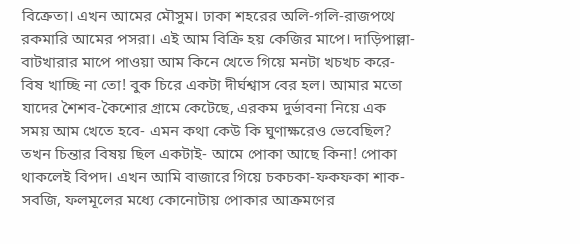বিক্রেতা। এখন আমের মৌসুম। ঢাকা শহরের অলি-গলি-রাজপথে রকমারি আমের পসরা। এই আম বিক্রি হয় কেজির মাপে। দাড়িপাল্লা-বাটখারার মাপে পাওয়া আম কিনে খেতে গিয়ে মনটা খচখচ করে- বিষ খাচ্ছি না তো! বুক চিরে একটা দীর্ঘশ্বাস বের হল। আমার মতো যাদের শৈশব-কৈশোর গ্রামে কেটেছে, এরকম দুর্ভাবনা নিয়ে এক সময় আম খেতে হবে- এমন কথা কেউ কি ঘুণাক্ষরেও ভেবেছিল? তখন চিন্তার বিষয় ছিল একটাই- আমে পোকা আছে কিনা! পোকা থাকলেই বিপদ। এখন আমি বাজারে গিয়ে চকচকা-ফকফকা শাক-সবজি, ফলমূলের মধ্যে কোনোটায় পোকার আক্রমণের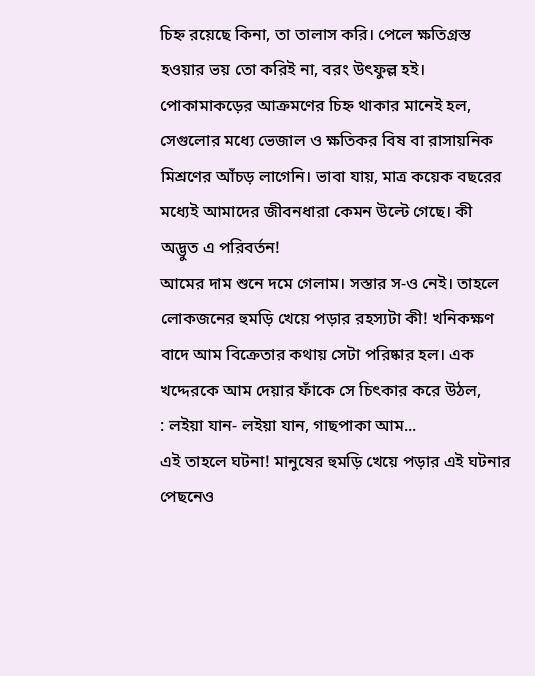চিহ্ন রয়েছে কিনা, তা তালাস করি। পেলে ক্ষতিগ্রস্ত হওয়ার ভয় তো করিই না, বরং উৎফুল্ল হই। পোকামাকড়ের আক্রমণের চিহ্ন থাকার মানেই হল, সেগুলোর মধ্যে ভেজাল ও ক্ষতিকর বিষ বা রাসায়নিক মিশ্রণের আঁচড় লাগেনি। ভাবা যায়, মাত্র কয়েক বছরের মধ্যেই আমাদের জীবনধারা কেমন উল্টে গেছে। কী অদ্ভুত এ পরিবর্তন!
আমের দাম শুনে দমে গেলাম। সস্তার স-ও নেই। তাহলে লোকজনের হুমড়ি খেয়ে পড়ার রহস্যটা কী! খনিকক্ষণ বাদে আম বিক্রেতার কথায় সেটা পরিষ্কার হল। এক খদ্দেরকে আম দেয়ার ফাঁকে সে চিৎকার করে উঠল,
: লইয়া যান- লইয়া যান, গাছপাকা আম...
এই তাহলে ঘটনা! মানুষের হুমড়ি খেয়ে পড়ার এই ঘটনার পেছনেও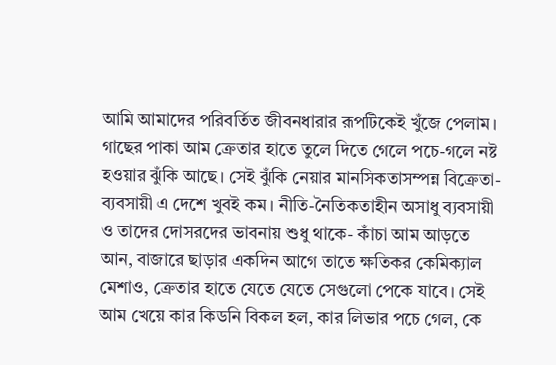আমি আমাদের পরিবর্তিত জীবনধারার রূপটিকেই খুঁজে পেলাম। গাছের পাকা আম ক্রেতার হাতে তুলে দিতে গেলে পচে-গলে নষ্ট হওয়ার ঝুঁকি আছে। সেই ঝুঁকি নেয়ার মানসিকতাসম্পন্ন বিক্রেতা-ব্যবসায়ী এ দেশে খুবই কম। নীতি-নৈতিকতাহীন অসাধু ব্যবসায়ী ও তাদের দোসরদের ভাবনায় শুধু থাকে- কাঁচা আম আড়তে আন, বাজারে ছাড়ার একদিন আগে তাতে ক্ষতিকর কেমিক্যাল মেশাও, ক্রেতার হাতে যেতে যেতে সেগুলো পেকে যাবে। সেই আম খেয়ে কার কিডনি বিকল হল, কার লিভার পচে গেল, কে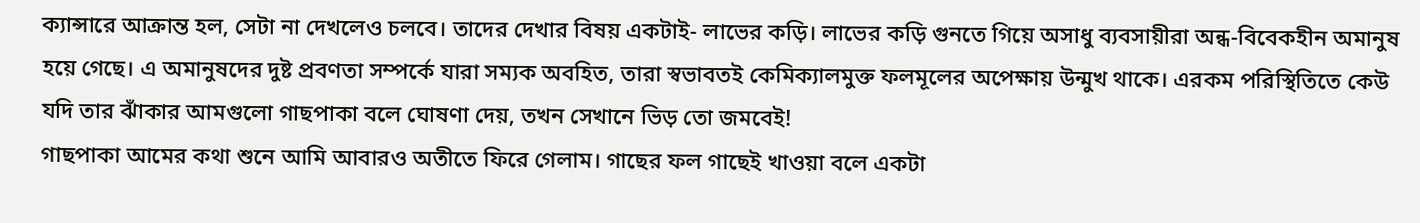ক্যান্সারে আক্রান্ত হল, সেটা না দেখলেও চলবে। তাদের দেখার বিষয় একটাই- লাভের কড়ি। লাভের কড়ি গুনতে গিয়ে অসাধু ব্যবসায়ীরা অন্ধ-বিবেকহীন অমানুষ হয়ে গেছে। এ অমানুষদের দুষ্ট প্রবণতা সম্পর্কে যারা সম্যক অবহিত, তারা স্বভাবতই কেমিক্যালমুক্ত ফলমূলের অপেক্ষায় উন্মুখ থাকে। এরকম পরিস্থিতিতে কেউ যদি তার ঝাঁকার আমগুলো গাছপাকা বলে ঘোষণা দেয়, তখন সেখানে ভিড় তো জমবেই!
গাছপাকা আমের কথা শুনে আমি আবারও অতীতে ফিরে গেলাম। গাছের ফল গাছেই খাওয়া বলে একটা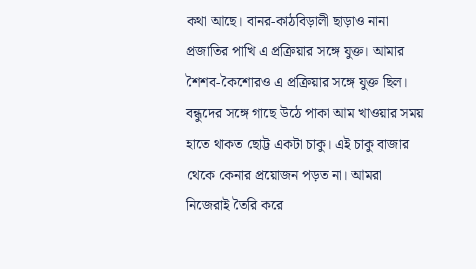কথা আছে। বানর-কাঠবিড়ালী ছাড়াও নানা প্রজাতির পাখি এ প্রক্রিয়ার সঙ্গে যুক্ত। আমার শৈশব-কৈশোরও এ প্রক্রিয়ার সঙ্গে যুক্ত ছিল। বন্ধুদের সঙ্গে গাছে উঠে পাকা আম খাওয়ার সময় হাতে থাকত ছোট্ট একটা চাকু। এই চাকু বাজার থেকে কেনার প্রয়োজন পড়ত না। আমরা নিজেরাই তৈরি করে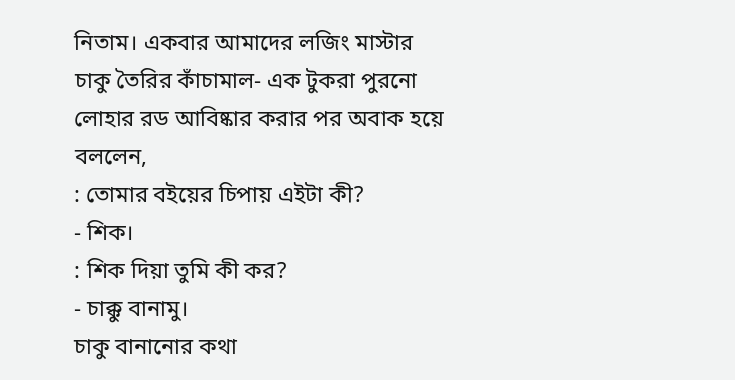নিতাম। একবার আমাদের লজিং মাস্টার চাকু তৈরির কাঁচামাল- এক টুকরা পুরনো লোহার রড আবিষ্কার করার পর অবাক হয়ে বললেন,
: তোমার বইয়ের চিপায় এইটা কী?
- শিক।
: শিক দিয়া তুমি কী কর?
- চাক্কু বানামু।
চাকু বানানোর কথা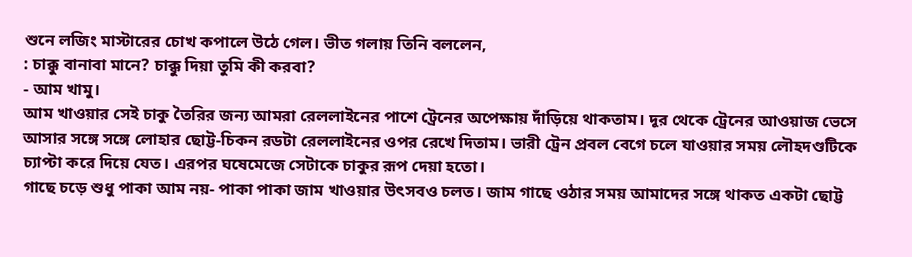শুনে লজিং মাস্টারের চোখ কপালে উঠে গেল। ভীত গলায় তিনি বললেন,
: চাক্কু বানাবা মানে? চাক্কু দিয়া তুমি কী করবা?
- আম খামু।
আম খাওয়ার সেই চাকু তৈরির জন্য আমরা রেললাইনের পাশে ট্রেনের অপেক্ষায় দাঁড়িয়ে থাকতাম। দূর থেকে ট্রেনের আওয়াজ ভেসে আসার সঙ্গে সঙ্গে লোহার ছোট্ট-চিকন রডটা রেললাইনের ওপর রেখে দিতাম। ভারী ট্রেন প্রবল বেগে চলে যাওয়ার সময় লৌহদণ্ডটিকে চ্যাপ্টা করে দিয়ে যেত। এরপর ঘষেমেজে সেটাকে চাকুর রূপ দেয়া হতো।
গাছে চড়ে শুধু পাকা আম নয়- পাকা পাকা জাম খাওয়ার উৎসবও চলত। জাম গাছে ওঠার সময় আমাদের সঙ্গে থাকত একটা ছোট্ট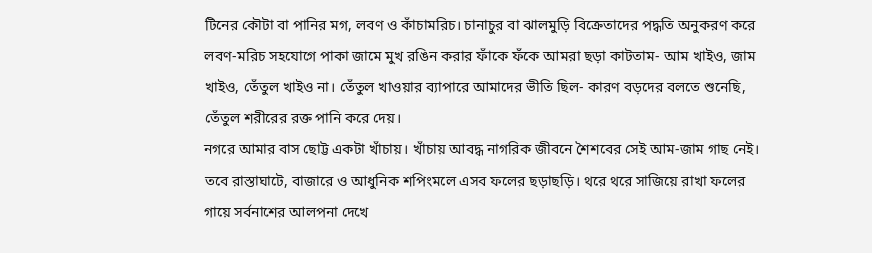টিনের কৌটা বা পানির মগ, লবণ ও কাঁচামরিচ। চানাচুর বা ঝালমুড়ি বিক্রেতাদের পদ্ধতি অনুকরণ করে লবণ-মরিচ সহযোগে পাকা জামে মুখ রঙিন করার ফাঁকে ফঁকে আমরা ছড়া কাটতাম- আম খাইও, জাম খাইও, তেঁতুল খাইও না। তেঁতুল খাওয়ার ব্যাপারে আমাদের ভীতি ছিল- কারণ বড়দের বলতে শুনেছি, তেঁতুল শরীরের রক্ত পানি করে দেয়।
নগরে আমার বাস ছোট্ট একটা খাঁচায়। খাঁচায় আবদ্ধ নাগরিক জীবনে শৈশবের সেই আম-জাম গাছ নেই। তবে রাস্তাঘাটে, বাজারে ও আধুনিক শপিংমলে এসব ফলের ছড়াছড়ি। থরে থরে সাজিয়ে রাখা ফলের গায়ে সর্বনাশের আলপনা দেখে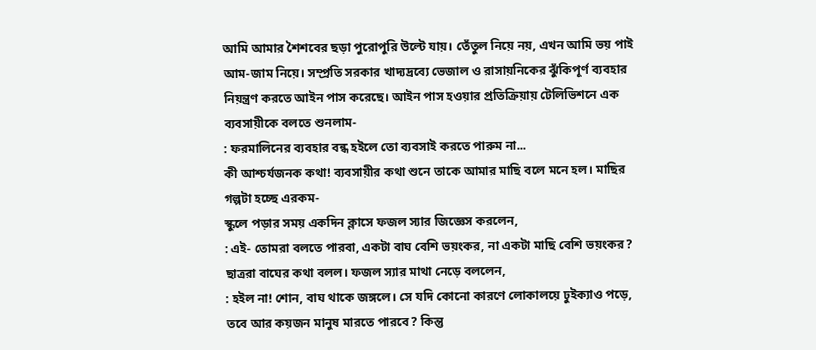আমি আমার শৈশবের ছড়া পুরোপুরি উল্টে যায়। তেঁতুল নিয়ে নয়, এখন আমি ভয় পাই আম-জাম নিয়ে। সম্প্রতি সরকার খাদ্যদ্রব্যে ভেজাল ও রাসায়নিকের ঝুঁকিপূর্ণ ব্যবহার নিয়ন্ত্রণ করতে আইন পাস করেছে। আইন পাস হওয়ার প্রতিক্রিয়ায় টেলিভিশনে এক ব্যবসায়ীকে বলতে শুনলাম-
: ফরমালিনের ব্যবহার বন্ধ হইলে তো ব্যবসাই করতে পারুম না...
কী আশ্চর্যজনক কথা! ব্যবসায়ীর কথা শুনে তাকে আমার মাছি বলে মনে হল। মাছির গল্পটা হচ্ছে এরকম-
স্কুলে পড়ার সময় একদিন ক্লাসে ফজল স্যার জিজ্ঞেস করলেন,
: এই- তোমরা বলতে পারবা, একটা বাঘ বেশি ভয়ংকর, না একটা মাছি বেশি ভয়ংকর?
ছাত্ররা বাঘের কথা বলল। ফজল স্যার মাথা নেড়ে বললেন,
: হইল না! শোন, বাঘ থাকে জঙ্গলে। সে যদি কোনো কারণে লোকালয়ে ঢুইক্যাও পড়ে, তবে আর কয়জন মানুষ মারতে পারবে? কিন্তু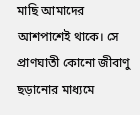মাছি আমাদের আশপাশেই থাকে। সে প্রাণঘাতী কোনো জীবাণু ছড়ানোর মাধ্যমে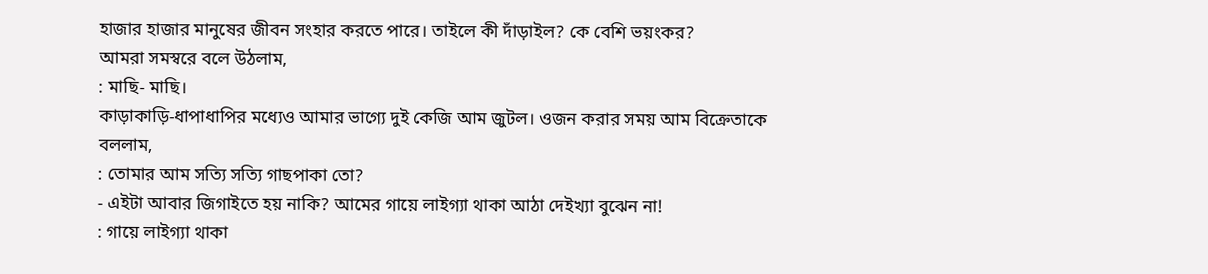হাজার হাজার মানুষের জীবন সংহার করতে পারে। তাইলে কী দাঁড়াইল? কে বেশি ভয়ংকর?
আমরা সমস্বরে বলে উঠলাম,
: মাছি- মাছি।
কাড়াকাড়ি-ধাপাধাপির মধ্যেও আমার ভাগ্যে দুই কেজি আম জুটল। ওজন করার সময় আম বিক্রেতাকে বললাম,
: তোমার আম সত্যি সত্যি গাছপাকা তো?
- এইটা আবার জিগাইতে হয় নাকি? আমের গায়ে লাইগ্যা থাকা আঠা দেইখ্যা বুঝেন না!
: গায়ে লাইগ্যা থাকা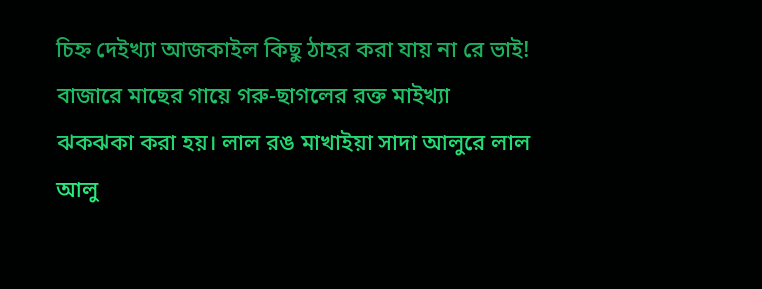চিহ্ন দেইখ্যা আজকাইল কিছু ঠাহর করা যায় না রে ভাই! বাজারে মাছের গায়ে গরু-ছাগলের রক্ত মাইখ্যা ঝকঝকা করা হয়। লাল রঙ মাখাইয়া সাদা আলুরে লাল আলু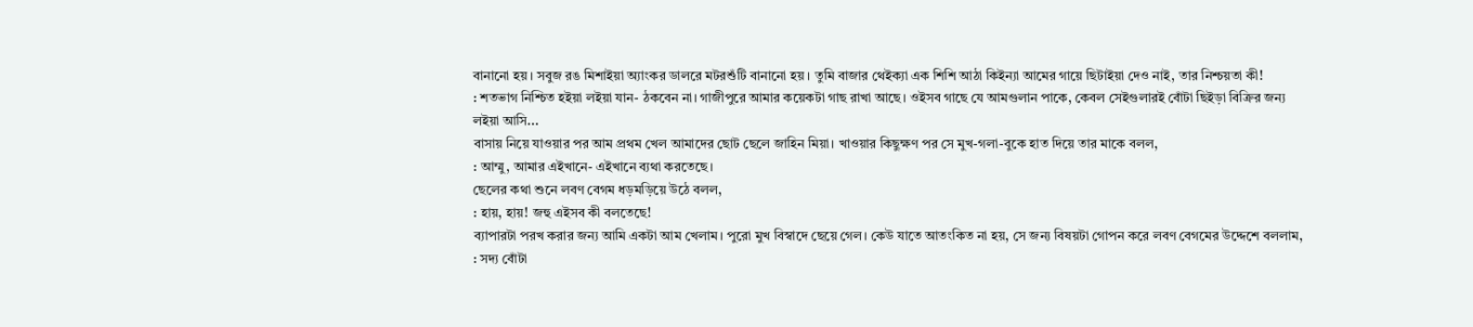বানানো হয়। সবুজ রঙ মিশাইয়া অ্যাংকর ডালরে মটরশুঁটি বানানো হয়। তুমি বাজার থেইক্যা এক শিশি আঠা কিইন্যা আমের গায়ে ছিটাইয়া দেও নাই, তার নিশ্চয়তা কী!
: শতভাগ নিশ্চিত হইয়া লইয়া যান- ঠকবেন না। গাজীপুরে আমার কয়েকটা গাছ রাখা আছে। ওইসব গাছে যে আমগুলান পাকে, কেবল সেইগুলারই বোঁটা ছিইড়া বিক্রির জন্য লইয়া আসি...
বাসায় নিয়ে যাওয়ার পর আম প্রথম খেল আমাদের ছোট ছেলে জাহিন মিয়া। খাওয়ার কিছুক্ষণ পর সে মুখ-গলা-বুকে হাত দিয়ে তার মাকে বলল,
: আম্মু, আমার এইখানে- এইখানে ব্যথা করতেছে।
ছেলের কথা শুনে লবণ বেগম ধড়মড়িয়ে উঠে বলল,
: হায়, হায়! জহু এইসব কী বলতেছে!
ব্যাপারটা পরখ করার জন্য আমি একটা আম খেলাম। পুরো মুখ বিস্বাদে ছেয়ে গেল। কেউ যাতে আতংকিত না হয়, সে জন্য বিষয়টা গোপন করে লবণ বেগমের উদ্দেশে বললাম,
: সদ্য বোঁটা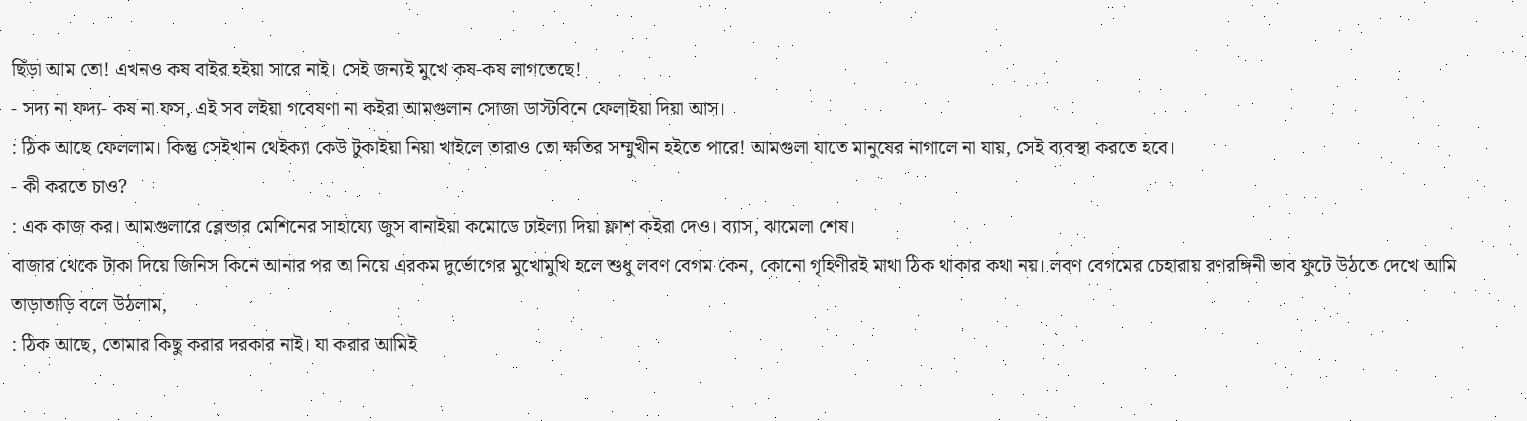ছিঁড়া আম তো! এখনও কষ বাইর হইয়া সারে নাই। সেই জন্যই মুখে কষ-কষ লাগতেছে!
- সদ্য না ফদ্য- কষ না ফস, এই সব লইয়া গবেষণা না কইরা আমগুলান সোজা ডাস্টবিনে ফেলাইয়া দিয়া আস।
: ঠিক আছে ফেললাম। কিন্তু সেইখান থেইক্যা কেউ টুকাইয়া নিয়া খাইলে তারাও তো ক্ষতির সম্মুখীন হইতে পারে! আমগুলা যাতে মানুষের নাগালে না যায়, সেই ব্যবস্থা করতে হবে।
- কী করতে চাও?
: এক কাজ কর। আমগুলারে ব্লেন্ডার মেশিনের সাহায্যে জুস বানাইয়া কমোডে ঢাইল্যা দিয়া ফ্লাশ কইরা দেও। ব্যাস, ঝামেলা শেষ।
বাজার থেকে টাকা দিয়ে জিনিস কিনে আনার পর তা নিয়ে এরকম দুর্ভোগের মুখোমুখি হলে শুধু লবণ বেগম কেন, কোনো গৃহিণীরই মাথা ঠিক থাকার কথা নয়। লবণ বেগমের চেহারায় রণরঙ্গিনী ভাব ফুটে উঠতে দেখে আমি তাড়াতাড়ি বলে উঠলাম,
: ঠিক আছে, তোমার কিছু করার দরকার নাই। যা করার আমিই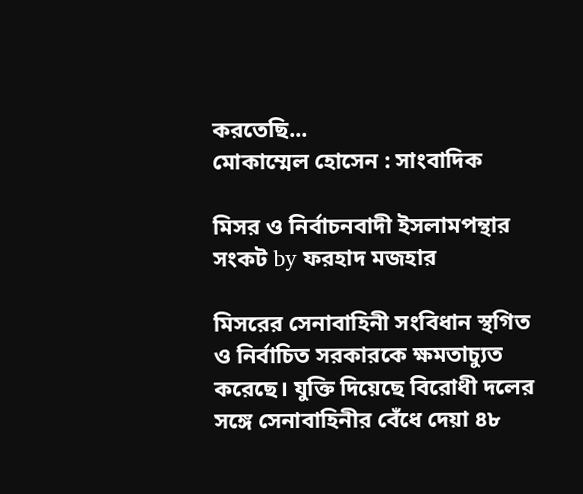করতেছি...
মোকাম্মেল হোসেন : সাংবাদিক

মিসর ও নির্বাচনবাদী ইসলামপন্থার সংকট by ফরহাদ মজহার

মিসরের সেনাবাহিনী সংবিধান স্থগিত ও নির্বাচিত সরকারকে ক্ষমতাচ্যুত করেছে। যুক্তি দিয়েছে বিরোধী দলের সঙ্গে সেনাবাহিনীর বেঁধে দেয়া ৪৮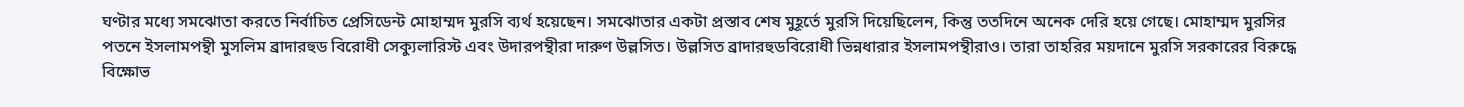ঘণ্টার মধ্যে সমঝোতা করতে নির্বাচিত প্রেসিডেন্ট মোহাম্মদ মুরসি ব্যর্থ হয়েছেন। সমঝোতার একটা প্রস্তাব শেষ মুহূর্তে মুরসি দিয়েছিলেন, কিন্তু ততদিনে অনেক দেরি হয়ে গেছে। মোহাম্মদ মুরসির পতনে ইসলামপন্থী মুসলিম ব্রাদারহুড বিরোধী সেক্যুলারিস্ট এবং উদারপন্থীরা দারুণ উল্লসিত। উল্লসিত ব্রাদারহুডবিরোধী ভিন্নধারার ইসলামপন্থীরাও। তারা তাহরির ময়দানে মুরসি সরকারের বিরুদ্ধে বিক্ষোভ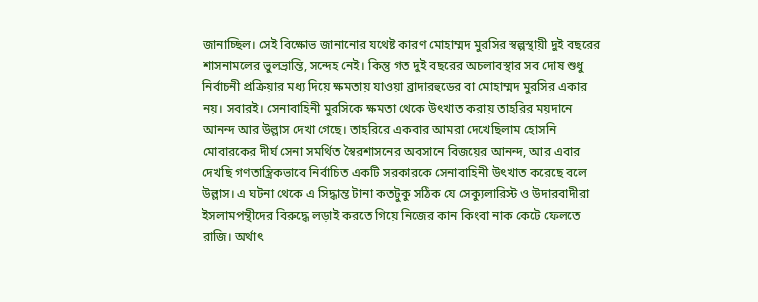জানাচ্ছিল। সেই বিক্ষোভ জানানোর যথেষ্ট কারণ মোহাম্মদ মুরসির স্বল্পস্থায়ী দুই বছরের শাসনামলের ভুলভ্রান্তি, সন্দেহ নেই। কিন্তু গত দুই বছরের অচলাবস্থার সব দোষ শুধু নির্বাচনী প্রক্রিয়ার মধ্য দিয়ে ক্ষমতায় যাওয়া ব্রাদারহুডের বা মোহাম্মদ মুরসির একার নয়। সবারই। সেনাবাহিনী মুরসিকে ক্ষমতা থেকে উৎখাত করায় তাহরির ময়দানে আনন্দ আর উল্লাস দেখা গেছে। তাহরিরে একবার আমরা দেখেছিলাম হোসনি মোবারকের দীর্ঘ সেনা সমর্থিত স্বৈরশাসনের অবসানে বিজয়ের আনন্দ, আর এবার দেখছি গণতান্ত্রিকভাবে নির্বাচিত একটি সরকারকে সেনাবাহিনী উৎখাত করেছে বলে উল্লাস। এ ঘটনা থেকে এ সিদ্ধান্ত টানা কতটুকু সঠিক যে সেক্যুলারিস্ট ও উদারবাদীরা ইসলামপন্থীদের বিরুদ্ধে লড়াই করতে গিয়ে নিজের কান কিংবা নাক কেটে ফেলতে রাজি। অর্থাৎ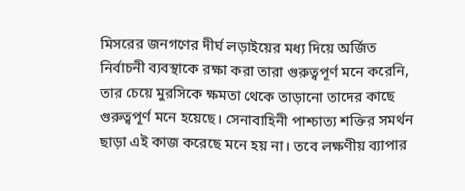মিসরের জনগণের দীর্ঘ লড়াইয়ের মধ্য দিয়ে অর্জিত নির্বাচনী ব্যবস্থাকে রক্ষা করা তারা গুরুত্বপূর্ণ মনে করেনি, তার চেয়ে মুরসিকে ক্ষমতা থেকে তাড়ানো তাদের কাছে গুরুত্বপূর্ণ মনে হয়েছে। সেনাবাহিনী পাশ্চাত্য শক্তির সমর্থন ছাড়া এই কাজ করেছে মনে হয় না। তবে লক্ষণীয় ব্যাপার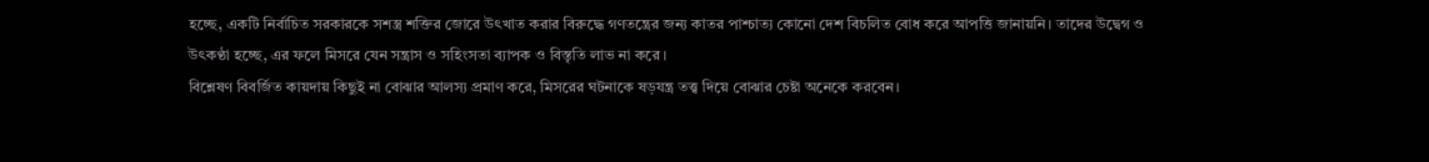হচ্ছে, একটি নির্বাচিত সরকারকে সশস্ত্র শক্তির জোরে উৎখাত করার বিরুদ্ধে গণতন্ত্রের জন্য কাতর পাশ্চাত্য কোনো দেশ বিচলিত বোধ করে আপত্তি জানায়নি। তাদের উদ্বেগ ও উৎকণ্ঠা হচ্ছে, এর ফলে মিসরে যেন সন্ত্রাস ও সহিংসতা ব্যাপক ও বিস্তৃতি লাভ না করে ।
বিশ্লেষণ বিবর্জিত কায়দায় কিছুই না বোঝার আলস্য প্রমাণ করে, মিসরের ঘটনাকে ষড়যন্ত্র তত্ত্ব দিয়ে বোঝার চেষ্টা অনেকে করবেন।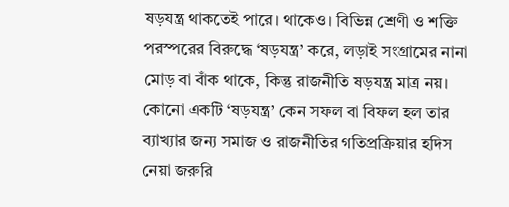ষড়যন্ত্র থাকতেই পারে। থাকেও। বিভিন্ন শ্রেণী ও শক্তি পরস্পরের বিরুদ্ধে ‘ষড়যন্ত্র’ করে, লড়াই সংগ্রামের নানা মোড় বা বাঁক থাকে, কিন্তু রাজনীতি ষড়যন্ত্র মাত্র নয়। কোনো একটি ‘ষড়যন্ত্র’ কেন সফল বা বিফল হল তার ব্যাখ্যার জন্য সমাজ ও রাজনীতির গতিপ্রক্রিয়ার হদিস নেয়া জরুরি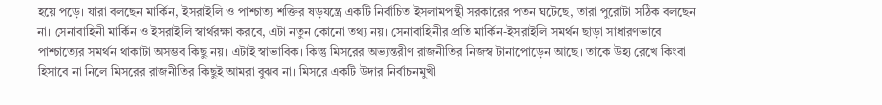হয়ে পড়ে। যারা বলছেন মার্কিন, ইসরাইলি ও পাশ্চাত্য শক্তির ষড়যন্ত্রে একটি নির্বাচিত ইসলামপন্থী সরকারের পতন ঘটেছে, তারা পুরোটা সঠিক বলছেন না। সেনাবাহিনী মার্কিন ও ইসরাইলি স্বার্থরক্ষা করবে, এটা নতুন কোনো তথ্য নয়। সেনাবাহিনীর প্রতি মার্কিন-ইসরাইলি সমর্থন ছাড়া সাধারণভাবে পাশ্চাত্যের সমর্থন থাকাটা অসম্ভব কিছু নয়। এটাই স্বাভাবিক। কিন্তু মিসরের অভ্যন্তরীণ রাজনীতির নিজস্ব টানাপোড়েন আছে। তাকে উহ্য রেখে কিংবা হিসাবে না নিলে মিসরের রাজনীতির কিছুই আমরা বুঝব না। মিসরে একটি উদার নির্বাচনমুখী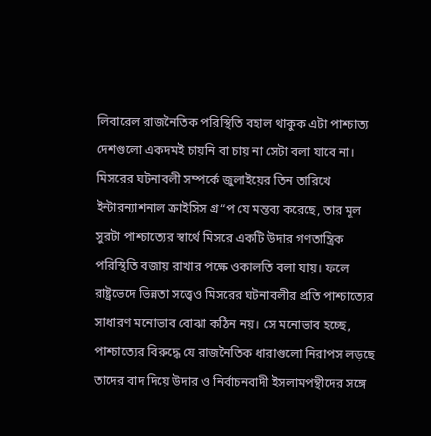লিবারেল রাজনৈতিক পরিস্থিতি বহাল থাকুক এটা পাশ্চাত্য দেশগুলো একদমই চায়নি বা চায় না সেটা বলা যাবে না। মিসরের ঘটনাবলী সম্পর্কে জুলাইয়ের তিন তারিখে ইন্টারন্যাশনাল ক্রাইসিস গ্র“প যে মন্তব্য করেছে, তার মূল সুরটা পাশ্চাত্যের স্বার্থে মিসরে একটি উদার গণতান্ত্রিক পরিস্থিতি বজায় রাখার পক্ষে ওকালতি বলা যায়। ফলে রাষ্ট্রভেদে ভিন্নতা সত্ত্বেও মিসরের ঘটনাবলীর প্রতি পাশ্চাত্যের সাধারণ মনোভাব বোঝা কঠিন নয়। সে মনোভাব হচ্ছে, পাশ্চাত্যের বিরুদ্ধে যে রাজনৈতিক ধারাগুলো নিরাপস লড়ছে তাদের বাদ দিয়ে উদার ও নির্বাচনবাদী ইসলামপন্থীদের সঙ্গে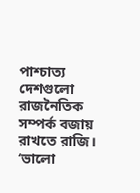পাশ্চাত্য দেশগুলো রাজনৈতিক সম্পর্ক বজায় রাখতে রাজি। ‘ভালো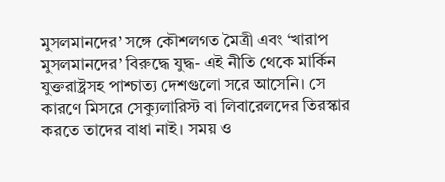মুসলমানদের’ সঙ্গে কৌশলগত মৈত্রী এবং ‘খারাপ মুসলমানদের’ বিরুদ্ধে যুদ্ধ- এই নীতি থেকে মার্কিন যুক্তরাষ্ট্রসহ পাশ্চাত্য দেশগুলো সরে আসেনি। সে কারণে মিসরে সেক্যুলারিস্ট বা লিবারেলদের তিরস্কার করতে তাদের বাধা নাই। সময় ও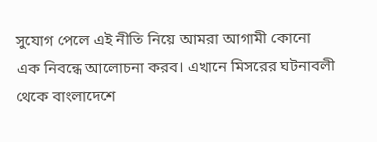সুযোগ পেলে এই নীতি নিয়ে আমরা আগামী কোনো এক নিবন্ধে আলোচনা করব। এখানে মিসরের ঘটনাবলী থেকে বাংলাদেশে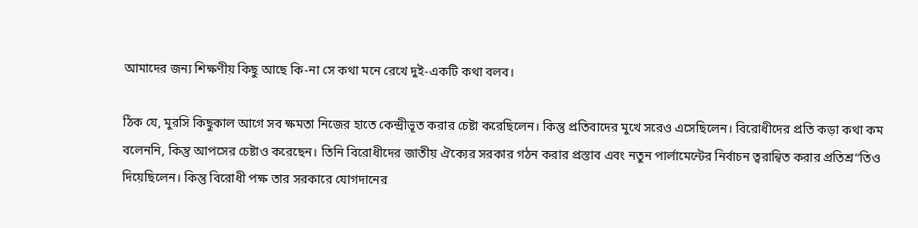আমাদের জন্য শিক্ষণীয় কিছু আছে কি-না সে কথা মনে রেখে দুই-একটি কথা বলব।

ঠিক যে, মুরসি কিছুকাল আগে সব ক্ষমতা নিজের হাতে কেন্দ্রীভূত করার চেষ্টা করেছিলেন। কিন্তু প্রতিবাদের মুখে সরেও এসেছিলেন। বিরোধীদের প্রতি কড়া কথা কম বলেননি, কিন্তু আপসের চেষ্টাও করেছেন। তিনি বিরোধীদের জাতীয় ঐক্যের সরকার গঠন করার প্রস্তাব এবং নতুন পার্লামেন্টের নির্বাচন ত্বরান্বিত করার প্রতিশ্র“তিও দিয়েছিলেন। কিন্তু বিরোধী পক্ষ তার সরকারে যোগদানের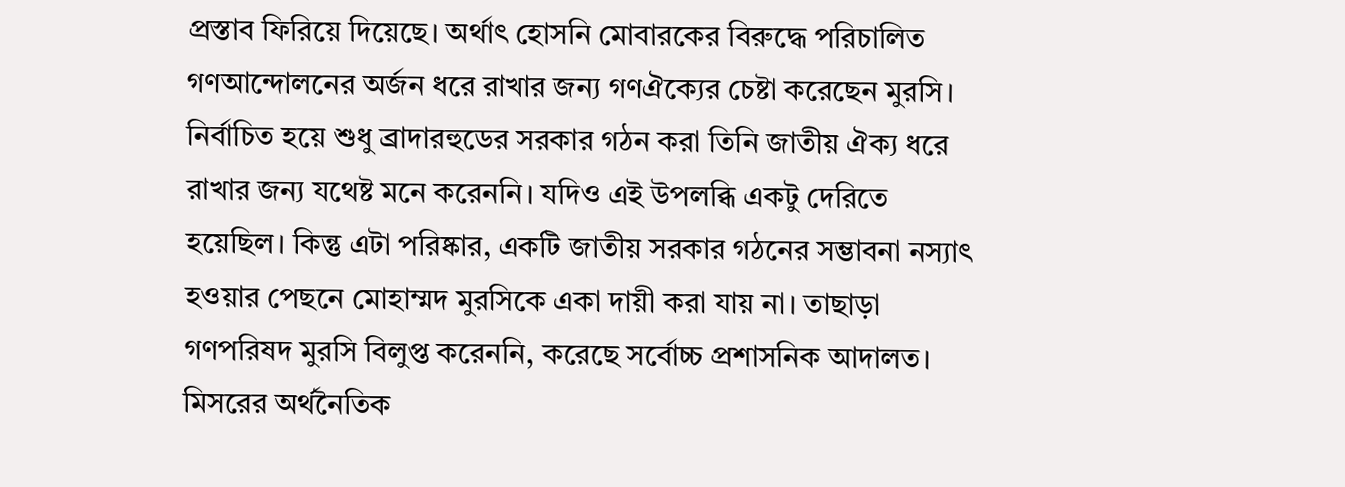প্রস্তাব ফিরিয়ে দিয়েছে। অর্থাৎ হোসনি মোবারকের বিরুদ্ধে পরিচালিত গণআন্দোলনের অর্জন ধরে রাখার জন্য গণঐক্যের চেষ্টা করেছেন মুরসি। নির্বাচিত হয়ে শুধু ব্রাদারহুডের সরকার গঠন করা তিনি জাতীয় ঐক্য ধরে রাখার জন্য যথেষ্ট মনে করেননি। যদিও এই উপলব্ধি একটু দেরিতে হয়েছিল। কিন্তু এটা পরিষ্কার, একটি জাতীয় সরকার গঠনের সম্ভাবনা নস্যাৎ হওয়ার পেছনে মোহাম্মদ মুরসিকে একা দায়ী করা যায় না। তাছাড়া গণপরিষদ মুরসি বিলুপ্ত করেননি, করেছে সর্বোচ্চ প্রশাসনিক আদালত। মিসরের অর্থনৈতিক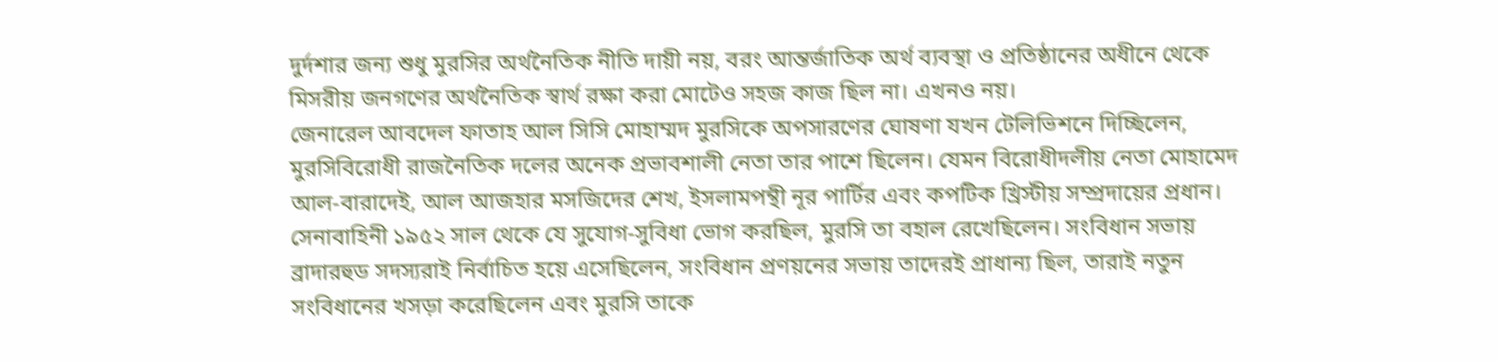দুর্দশার জন্য শুধু মুরসির অর্থনৈতিক নীতি দায়ী নয়, বরং আন্তর্জাতিক অর্থ ব্যবস্থা ও প্রতিষ্ঠানের অধীনে থেকে মিসরীয় জনগণের অর্থনৈতিক স্বার্থ রক্ষা করা মোটেও সহজ কাজ ছিল না। এখনও নয়।
জেনারেল আবদেল ফাতাহ আল সিসি মোহাম্মদ মুরসিকে অপসারণের ঘোষণা যখন টেলিভিশনে দিচ্ছিলেন, মুরসিবিরোধী রাজনৈতিক দলের অনেক প্রভাবশালী নেতা তার পাশে ছিলেন। যেমন বিরোধীদলীয় নেতা মোহামেদ আল-বারাদেই, আল আজহার মসজিদের শেখ, ইসলামপন্থী নূর পার্টির এবং কপটিক খ্রিস্টীয় সম্প্রদায়ের প্রধান।
সেনাবাহিনী ১৯৫২ সাল থেকে যে সুযোগ-সুবিধা ভোগ করছিল, মুরসি তা বহাল রেখেছিলেন। সংবিধান সভায় ব্রাদারহুড সদস্যরাই নির্বাচিত হয়ে এসেছিলেন, সংবিধান প্রণয়নের সভায় তাদেরই প্রাধান্য ছিল, তারাই নতুন সংবিধানের খসড়া করেছিলেন এবং মুরসি তাকে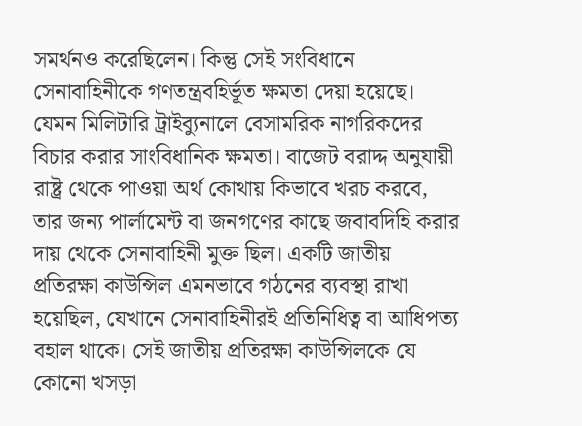সমর্থনও করেছিলেন। কিন্তু সেই সংবিধানে সেনাবাহিনীকে গণতন্ত্রবহির্ভূত ক্ষমতা দেয়া হয়েছে। যেমন মিলিটারি ট্রাইব্যুনালে বেসামরিক নাগরিকদের বিচার করার সাংবিধানিক ক্ষমতা। বাজেট বরাদ্দ অনুযায়ী রাষ্ট্র থেকে পাওয়া অর্থ কোথায় কিভাবে খরচ করবে, তার জন্য পার্লামেন্ট বা জনগণের কাছে জবাবদিহি করার দায় থেকে সেনাবাহিনী মুক্ত ছিল। একটি জাতীয় প্রতিরক্ষা কাউন্সিল এমনভাবে গঠনের ব্যবস্থা রাখা হয়েছিল, যেখানে সেনাবাহিনীরই প্রতিনিধিত্ব বা আধিপত্য বহাল থাকে। সেই জাতীয় প্রতিরক্ষা কাউন্সিলকে যে কোনো খসড়া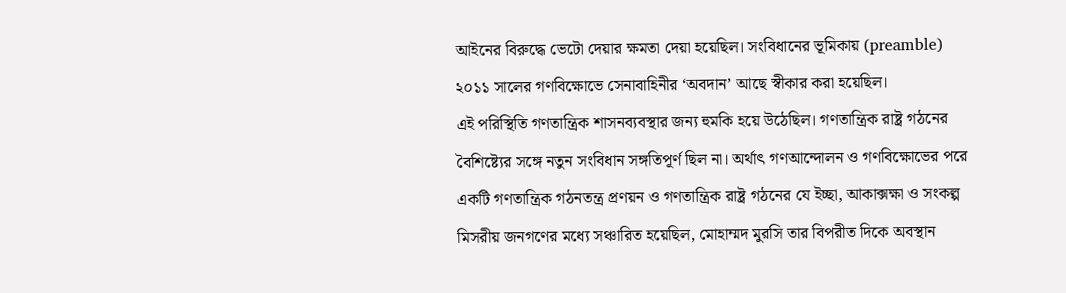আইনের বিরুদ্ধে ভেটো দেয়ার ক্ষমতা দেয়া হয়েছিল। সংবিধানের ভূমিকায় (preamble) ২০১১ সালের গণবিক্ষোভে সেনাবাহিনীর ‘অবদান’ আছে স্বীকার করা হয়েছিল।
এই পরিস্থিতি গণতান্ত্রিক শাসনব্যবস্থার জন্য হুমকি হয়ে উঠেছিল। গণতান্ত্রিক রাষ্ট্র গঠনের বৈশিষ্ট্যের সঙ্গে নতুন সংবিধান সঙ্গতিপূর্ণ ছিল না। অর্থাৎ গণআন্দোলন ও গণবিক্ষোভের পরে একটি গণতান্ত্রিক গঠনতন্ত্র প্রণয়ন ও গণতান্ত্রিক রাষ্ট্র গঠনের যে ইচ্ছা, আকাক্সক্ষা ও সংকল্প মিসরীয় জনগণের মধ্যে সঞ্চারিত হয়েছিল, মোহাম্মদ মুরসি তার বিপরীত দিকে অবস্থান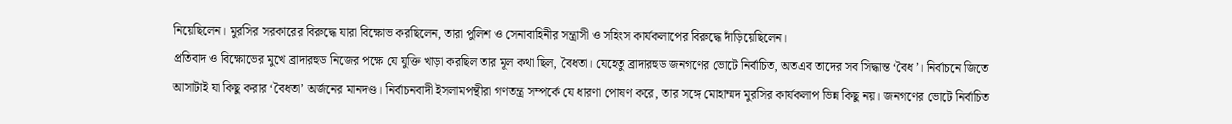নিয়েছিলেন। মুরসির সরকারের বিরুদ্ধে যারা বিক্ষোভ করছিলেন, তারা পুলিশ ও সেনাবাহিনীর সন্ত্রাসী ও সহিংস কার্যকলাপের বিরুদ্ধে দাঁড়িয়েছিলেন।
প্রতিবাদ ও বিক্ষোভের মুখে ব্রাদারহুড নিজের পক্ষে যে যুক্তি খাড়া করছিল তার মূল কথা ছিল, বৈধতা। যেহেতু ব্রাদারহুড জনগণের ভোটে নির্বাচিত, অতএব তাদের সব সিদ্ধান্ত ‘বৈধ’। নির্বাচনে জিতে আসাটাই যা কিছু করার ‘বৈধতা’ অর্জনের মানদণ্ড। নির্বাচনবাদী ইসলামপন্থীরা গণতন্ত্র সম্পর্কে যে ধারণা পোষণ করে, তার সঙ্গে মোহাম্মদ মুরসির কার্যকলাপ ভিন্ন কিছু নয়। জনগণের ভোটে নির্বাচিত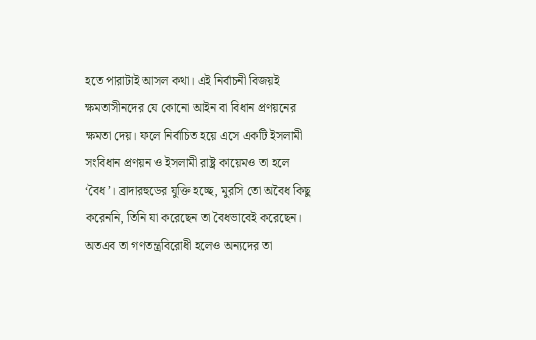হতে পারাটাই আসল কথা। এই নির্বাচনী বিজয়ই ক্ষমতাসীনদের যে কোনো আইন বা বিধান প্রণয়নের ক্ষমতা দেয়। ফলে নির্বাচিত হয়ে এসে একটি ইসলামী সংবিধান প্রণয়ন ও ইসলামী রাষ্ট্র কায়েমও তা হলে ‘বৈধ’। ব্রাদারহুডের যুক্তি হচ্ছে, মুরসি তো অবৈধ কিছু করেননি, তিনি যা করেছেন তা বৈধভাবেই করেছেন। অতএব তা গণতন্ত্রবিরোধী হলেও অন্যদের তা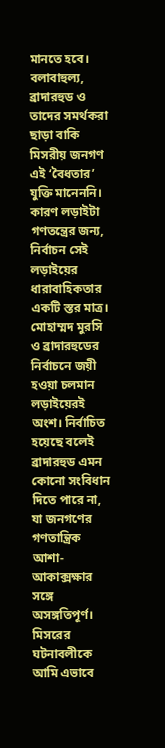মানতে হবে। বলাবাহুল্য, ব্রাদারহুড ও তাদের সমর্থকরা ছাড়া বাকি মিসরীয় জনগণ এই ‘বৈধতার’ যুক্তি মানেননি। কারণ লড়াইটা গণতন্ত্রের জন্য, নির্বাচন সেই লড়াইয়ের ধারাবাহিকতার একটি স্তর মাত্র। মোহাম্মদ মুরসি ও ব্রাদারহুডের নির্বাচনে জয়ী হওয়া চলমান লড়াইয়েরই অংশ। নির্বাচিত হয়েছে বলেই ব্রাদারহুড এমন কোনো সংবিধান দিতে পারে না, যা জনগণের গণতান্ত্রিক আশা-আকাক্সক্ষার সঙ্গে অসঙ্গতিপূর্ণ।
মিসরের ঘটনাবলীকে আমি এভাবে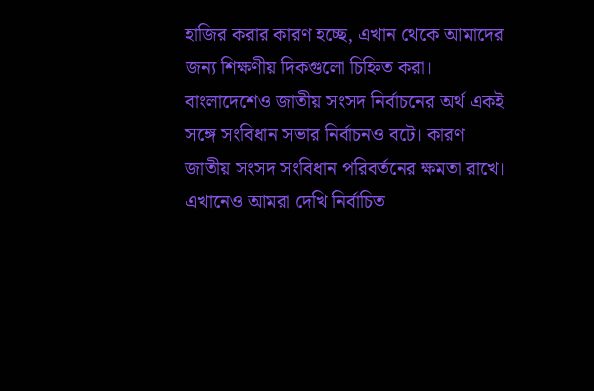হাজির করার কারণ হচ্ছে, এখান থেকে আমাদের জন্য শিক্ষণীয় দিকগুলো চিহ্নিত করা। বাংলাদেশেও জাতীয় সংসদ নির্বাচনের অর্থ একই সঙ্গে সংবিধান সভার নির্বাচনও বটে। কারণ জাতীয় সংসদ সংবিধান পরিবর্তনের ক্ষমতা রাখে। এখানেও আমরা দেখি নির্বাচিত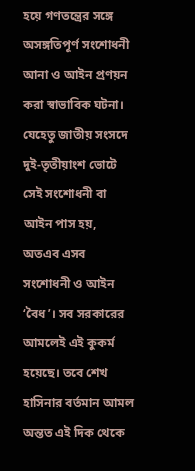হয়ে গণতন্ত্রের সঙ্গে অসঙ্গতিপূর্ণ সংশোধনী আনা ও আইন প্রণয়ন করা স্বাভাবিক ঘটনা। যেহেতু জাতীয় সংসদে দুই-তৃতীয়াংশ ভোটে সেই সংশোধনী বা আইন পাস হয়, অতএব এসব সংশোধনী ও আইন ‘বৈধ’। সব সরকারের আমলেই এই কুকর্ম হয়েছে। তবে শেখ হাসিনার বর্তমান আমল অন্তত এই দিক থেকে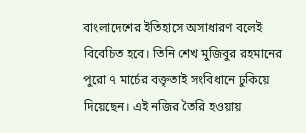বাংলাদেশের ইতিহাসে অসাধারণ বলেই বিবেচিত হবে। তিনি শেখ মুজিবুর রহমানের পুরো ৭ মার্চের বক্তৃতাই সংবিধানে ঢুকিয়ে দিয়েছেন। এই নজির তৈরি হওয়ায়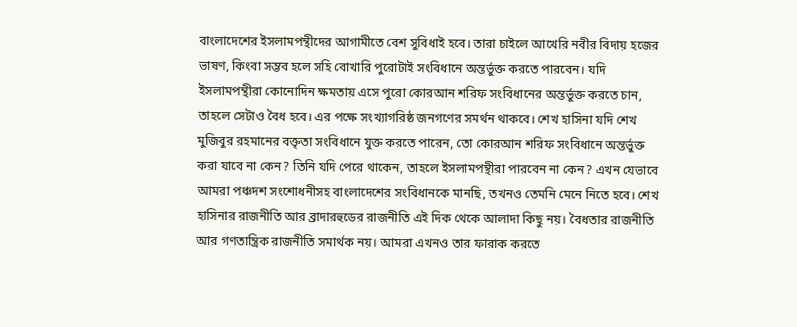বাংলাদেশের ইসলামপন্থীদের আগামীতে বেশ সুবিধাই হবে। তারা চাইলে আখেরি নবীর বিদায় হজের ভাষণ, কিংবা সম্ভব হলে সহি বোখারি পুরোটাই সংবিধানে অন্তর্ভুক্ত করতে পারবেন। যদি ইসলামপন্থীরা কোনোদিন ক্ষমতায় এসে পুরো কোরআন শরিফ সংবিধানের অন্তর্ভুক্ত করতে চান, তাহলে সেটাও বৈধ হবে। এর পক্ষে সংখ্যাগরিষ্ঠ জনগণের সমর্থন থাকবে। শেখ হাসিনা যদি শেখ মুজিবুর রহমানের বক্তৃতা সংবিধানে যুক্ত করতে পারেন, তো কোরআন শরিফ সংবিধানে অন্তর্ভুক্ত করা যাবে না কেন? তিনি যদি পেরে থাকেন, তাহলে ইসলামপন্থীরা পারবেন না কেন? এখন যেভাবে আমরা পঞ্চদশ সংশোধনীসহ বাংলাদেশের সংবিধানকে মানছি, তখনও তেমনি মেনে নিতে হবে। শেখ হাসিনার রাজনীতি আর ব্রাদারহুডের রাজনীতি এই দিক থেকে আলাদা কিছু নয়। বৈধতার রাজনীতি আর গণতান্ত্রিক রাজনীতি সমার্থক নয়। আমরা এখনও তার ফারাক করতে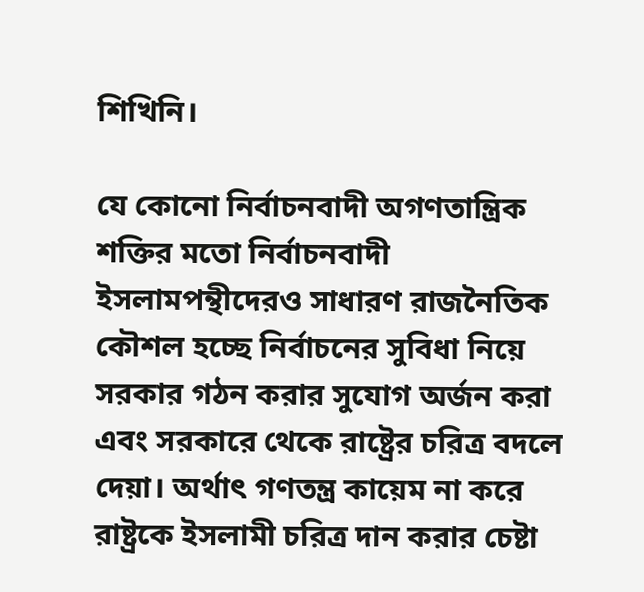শিখিনি।

যে কোনো নির্বাচনবাদী অগণতান্ত্রিক শক্তির মতো নির্বাচনবাদী ইসলামপন্থীদেরও সাধারণ রাজনৈতিক কৌশল হচ্ছে নির্বাচনের সুবিধা নিয়ে সরকার গঠন করার সুযোগ অর্জন করা এবং সরকারে থেকে রাষ্ট্রের চরিত্র বদলে দেয়া। অর্থাৎ গণতন্ত্র কায়েম না করে রাষ্ট্রকে ইসলামী চরিত্র দান করার চেষ্টা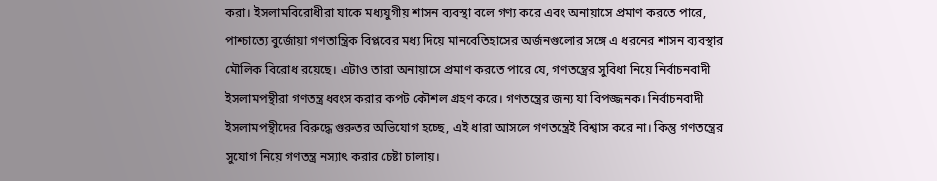করা। ইসলামবিরোধীরা যাকে মধ্যযুগীয় শাসন ব্যবস্থা বলে গণ্য করে এবং অনায়াসে প্রমাণ করতে পারে, পাশ্চাত্যে বুর্জোয়া গণতান্ত্রিক বিপ্লবের মধ্য দিয়ে মানবেতিহাসের অর্জনগুলোর সঙ্গে এ ধরনের শাসন ব্যবস্থার মৌলিক বিরোধ রয়েছে। এটাও তারা অনায়াসে প্রমাণ করতে পারে যে, গণতন্ত্রের সুবিধা নিয়ে নির্বাচনবাদী ইসলামপন্থীরা গণতন্ত্র ধ্বংস করার কপট কৌশল গ্রহণ করে। গণতন্ত্রের জন্য যা বিপজ্জনক। নির্বাচনবাদী ইসলামপন্থীদের বিরুদ্ধে গুরুতর অভিযোগ হচ্ছে, এই ধারা আসলে গণতন্ত্রেই বিশ্বাস করে না। কিন্তু গণতন্ত্রের সুযোগ নিয়ে গণতন্ত্র নস্যাৎ করার চেষ্টা চালায়।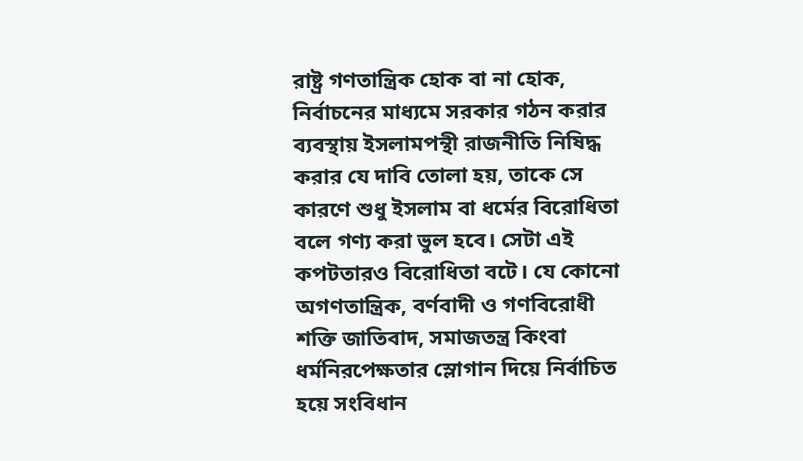রাষ্ট্র গণতান্ত্রিক হোক বা না হোক, নির্বাচনের মাধ্যমে সরকার গঠন করার ব্যবস্থায় ইসলামপন্থী রাজনীতি নিষিদ্ধ করার যে দাবি তোলা হয়, তাকে সে কারণে শুধু ইসলাম বা ধর্মের বিরোধিতা বলে গণ্য করা ভুল হবে। সেটা এই কপটতারও বিরোধিতা বটে। যে কোনো অগণতান্ত্রিক, বর্ণবাদী ও গণবিরোধী শক্তি জাতিবাদ, সমাজতন্ত্র কিংবা ধর্মনিরপেক্ষতার স্লোগান দিয়ে নির্বাচিত হয়ে সংবিধান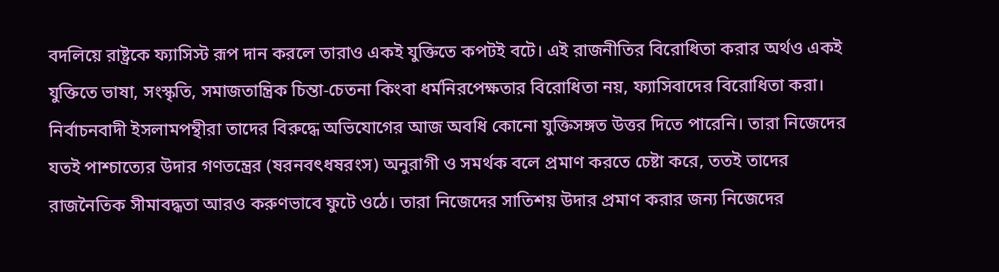বদলিয়ে রাষ্ট্রকে ফ্যাসিস্ট রূপ দান করলে তারাও একই যুক্তিতে কপটই বটে। এই রাজনীতির বিরোধিতা করার অর্থও একই যুক্তিতে ভাষা, সংস্কৃতি, সমাজতান্ত্রিক চিন্তা-চেতনা কিংবা ধর্মনিরপেক্ষতার বিরোধিতা নয়, ফ্যাসিবাদের বিরোধিতা করা।
নির্বাচনবাদী ইসলামপন্থীরা তাদের বিরুদ্ধে অভিযোগের আজ অবধি কোনো যুক্তিসঙ্গত উত্তর দিতে পারেনি। তারা নিজেদের যতই পাশ্চাত্যের উদার গণতন্ত্রের (ষরনবৎধষরংস) অনুরাগী ও সমর্থক বলে প্রমাণ করতে চেষ্টা করে, ততই তাদের রাজনৈতিক সীমাবদ্ধতা আরও করুণভাবে ফুটে ওঠে। তারা নিজেদের সাতিশয় উদার প্রমাণ করার জন্য নিজেদের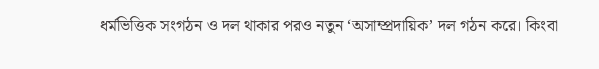ধর্মভিত্তিক সংগঠন ও দল থাকার পরও নতুন ‘অসাম্প্রদায়িক’ দল গঠন করে। কিংবা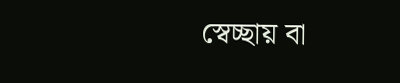স্বেচ্ছায় বা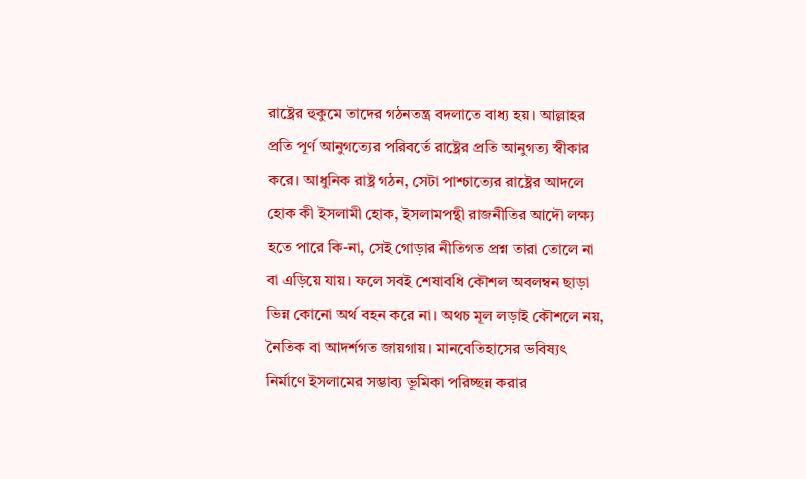রাষ্ট্রের হুকুমে তাদের গঠনতন্ত্র বদলাতে বাধ্য হয়। আল্লাহর প্রতি পূর্ণ আনুগত্যের পরিবর্তে রাষ্ট্রের প্রতি আনুগত্য স্বীকার করে। আধুনিক রাষ্ট্র গঠন, সেটা পাশ্চাত্যের রাষ্ট্রের আদলে হোক কী ইসলামী হোক, ইসলামপন্থী রাজনীতির আদৌ লক্ষ্য হতে পারে কি-না, সেই গোড়ার নীতিগত প্রশ্ন তারা তোলে না বা এড়িয়ে যায়। ফলে সবই শেষাবধি কৌশল অবলম্বন ছাড়া ভিন্ন কোনো অর্থ বহন করে না। অথচ মূল লড়াই কৌশলে নয়, নৈতিক বা আদর্শগত জায়গায়। মানবেতিহাসের ভবিষ্যৎ নির্মাণে ইসলামের সম্ভাব্য ভূমিকা পরিচ্ছন্ন করার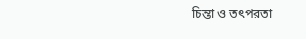চিন্তা ও তৎপরতা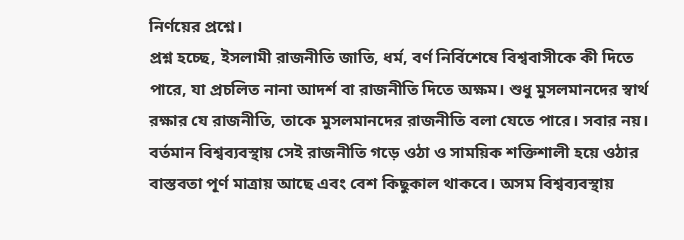নির্ণয়ের প্রশ্নে।
প্রশ্ন হচ্ছে, ইসলামী রাজনীতি জাতি, ধর্ম, বর্ণ নির্বিশেষে বিশ্ববাসীকে কী দিতে পারে, যা প্রচলিত নানা আদর্শ বা রাজনীতি দিতে অক্ষম। শুধু মুসলমানদের স্বার্থ রক্ষার যে রাজনীতি, তাকে মুসলমানদের রাজনীতি বলা যেতে পারে। সবার নয়। বর্তমান বিশ্বব্যবস্থায় সেই রাজনীতি গড়ে ওঠা ও সাময়িক শক্তিশালী হয়ে ওঠার বাস্তবতা পূর্ণ মাত্রায় আছে এবং বেশ কিছুকাল থাকবে। অসম বিশ্বব্যবস্থায়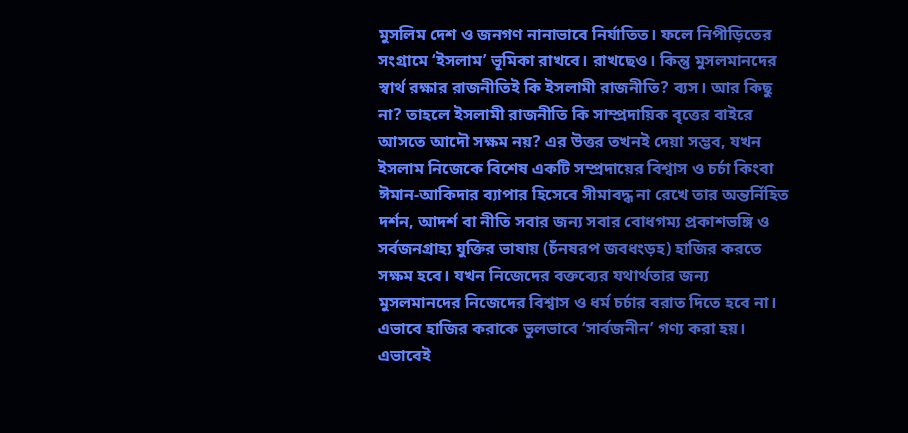মুসলিম দেশ ও জনগণ নানাভাবে নির্যাতিত। ফলে নিপীড়িতের সংগ্রামে ‘ইসলাম’ ভূমিকা রাখবে। রাখছেও। কিন্তু মুসলমানদের স্বার্থ রক্ষার রাজনীতিই কি ইসলামী রাজনীতি? ব্যস। আর কিছু না? তাহলে ইসলামী রাজনীতি কি সাম্প্রদায়িক বৃত্তের বাইরে আসতে আদৌ সক্ষম নয়? এর উত্তর তখনই দেয়া সম্ভব, যখন ইসলাম নিজেকে বিশেষ একটি সম্প্রদায়ের বিশ্বাস ও চর্চা কিংবা ঈমান-আকিদার ব্যাপার হিসেবে সীমাবদ্ধ না রেখে তার অন্তর্নিহিত দর্শন, আদর্শ বা নীতি সবার জন্য সবার বোধগম্য প্রকাশভঙ্গি ও সর্বজনগ্রাহ্য যুক্তির ভাষায় (চঁনষরপ জবধংড়হ) হাজির করতে সক্ষম হবে। যখন নিজেদের বক্তব্যের যথার্থতার জন্য মুসলমানদের নিজেদের বিশ্বাস ও ধর্ম চর্চার বরাত দিতে হবে না। এভাবে হাজির করাকে ভুলভাবে ‘সার্বজনীন’ গণ্য করা হয়। এভাবেই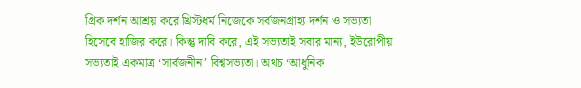গ্রিক দর্শন আশ্রয় করে খ্রিস্টধর্ম নিজেকে সর্বজনগ্রাহ্য দর্শন ও সভ্যতা হিসেবে হাজির করে। কিন্তু দাবি করে, এই সভ্যতাই সবার মান্য, ইউরোপীয় সভ্যতাই একমাত্র ‘সার্বজনীন’ বিশ্বসভ্যতা। অথচ ‘আধুনিক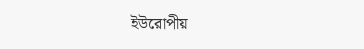ইউরোপীয়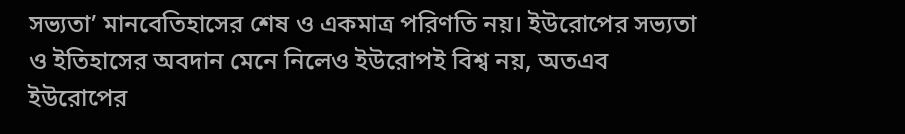সভ্যতা’ মানবেতিহাসের শেষ ও একমাত্র পরিণতি নয়। ইউরোপের সভ্যতা ও ইতিহাসের অবদান মেনে নিলেও ইউরোপই বিশ্ব নয়, অতএব ইউরোপের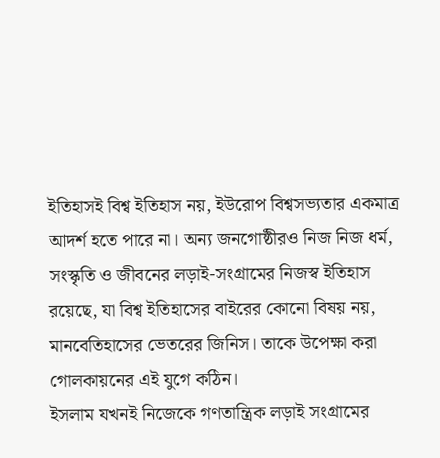ইতিহাসই বিশ্ব ইতিহাস নয়, ইউরোপ বিশ্বসভ্যতার একমাত্র আদর্শ হতে পারে না। অন্য জনগোষ্ঠীরও নিজ নিজ ধর্ম, সংস্কৃতি ও জীবনের লড়াই-সংগ্রামের নিজস্ব ইতিহাস রয়েছে, যা বিশ্ব ইতিহাসের বাইরের কোনো বিষয় নয়, মানবেতিহাসের ভেতরের জিনিস। তাকে উপেক্ষা করা গোলকায়নের এই যুগে কঠিন।
ইসলাম যখনই নিজেকে গণতান্ত্রিক লড়াই সংগ্রামের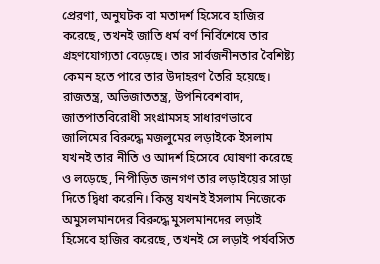প্রেরণা, অনুঘটক বা মতাদর্শ হিসেবে হাজির করেছে, তখনই জাতি ধর্ম বর্ণ নির্বিশেষে তার গ্রহণযোগ্যতা বেড়েছে। তার সার্বজনীনতার বৈশিষ্ট্য কেমন হতে পারে তার উদাহরণ তৈরি হয়েছে। রাজতন্ত্র, অভিজাততন্ত্র, উপনিবেশবাদ, জাতপাতবিরোধী সংগ্রামসহ সাধারণভাবে জালিমের বিরুদ্ধে মজলুমের লড়াইকে ইসলাম যখনই তার নীতি ও আদর্শ হিসেবে ঘোষণা করেছে ও লড়েছে, নিপীড়িত জনগণ তার লড়াইয়ের সাড়া দিতে দ্বিধা করেনি। কিন্তু যখনই ইসলাম নিজেকে অমুসলমানদের বিরুদ্ধে মুসলমানদের লড়াই হিসেবে হাজির করেছে, তখনই সে লড়াই পর্যবসিত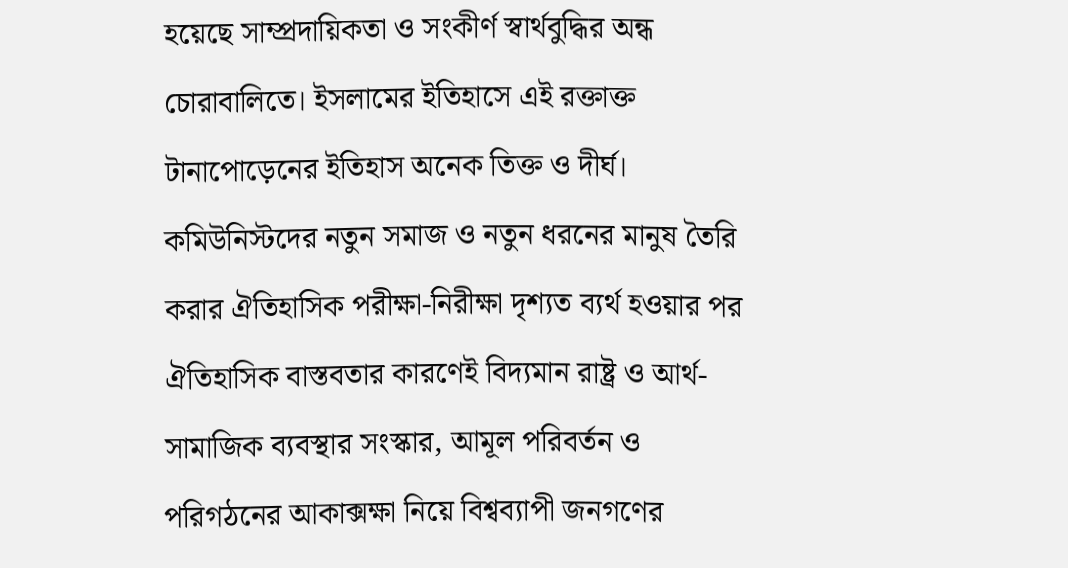হয়েছে সাম্প্রদায়িকতা ও সংকীর্ণ স্বার্থবুদ্ধির অন্ধ চোরাবালিতে। ইসলামের ইতিহাসে এই রক্তাক্ত টানাপোড়েনের ইতিহাস অনেক তিক্ত ও দীর্ঘ। কমিউনিস্টদের নতুন সমাজ ও নতুন ধরনের মানুষ তৈরি করার ঐতিহাসিক পরীক্ষা-নিরীক্ষা দৃশ্যত ব্যর্থ হওয়ার পর ঐতিহাসিক বাস্তবতার কারণেই বিদ্যমান রাষ্ট্র ও আর্থ-সামাজিক ব্যবস্থার সংস্কার, আমূল পরিবর্তন ও পরিগঠনের আকাক্সক্ষা নিয়ে বিশ্বব্যাপী জনগণের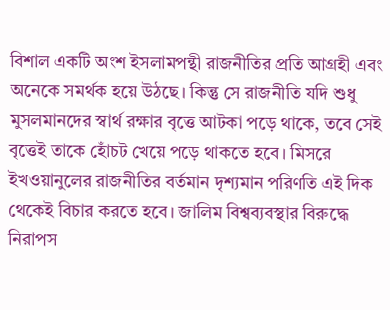বিশাল একটি অংশ ইসলামপন্থী রাজনীতির প্রতি আগ্রহী এবং অনেকে সমর্থক হয়ে উঠছে। কিন্তু সে রাজনীতি যদি শুধু মুসলমানদের স্বার্থ রক্ষার বৃত্তে আটকা পড়ে থাকে, তবে সেই বৃত্তেই তাকে হোঁচট খেয়ে পড়ে থাকতে হবে। মিসরে ইখওয়ানুলের রাজনীতির বর্তমান দৃশ্যমান পরিণতি এই দিক থেকেই বিচার করতে হবে। জালিম বিশ্বব্যবস্থার বিরুদ্ধে নিরাপস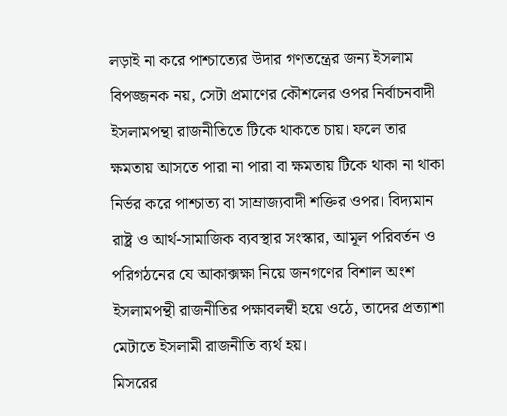লড়াই না করে পাশ্চাত্যের উদার গণতন্ত্রের জন্য ইসলাম বিপজ্জনক নয়, সেটা প্রমাণের কৌশলের ওপর নির্বাচনবাদী ইসলামপন্থা রাজনীতিতে টিকে থাকতে চায়। ফলে তার ক্ষমতায় আসতে পারা না পারা বা ক্ষমতায় টিকে থাকা না থাকা নির্ভর করে পাশ্চাত্য বা সাম্রাজ্যবাদী শক্তির ওপর। বিদ্যমান রাষ্ট্র ও আর্থ-সামাজিক ব্যবস্থার সংস্কার, আমূল পরিবর্তন ও পরিগঠনের যে আকাক্সক্ষা নিয়ে জনগণের বিশাল অংশ ইসলামপন্থী রাজনীতির পক্ষাবলম্বী হয়ে ওঠে, তাদের প্রত্যাশা মেটাতে ইসলামী রাজনীতি ব্যর্থ হয়।
মিসরের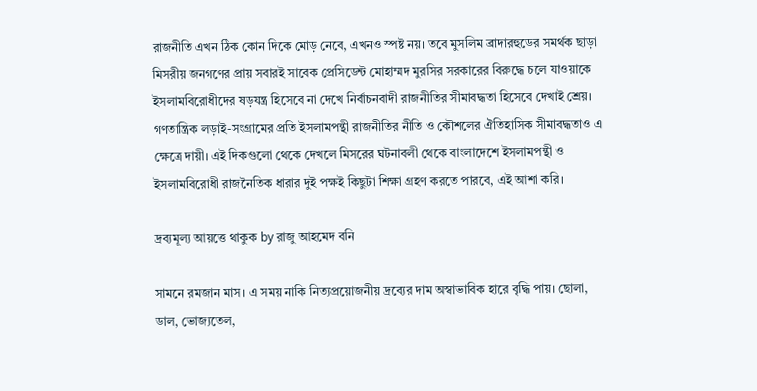রাজনীতি এখন ঠিক কোন দিকে মোড় নেবে, এখনও স্পষ্ট নয়। তবে মুসলিম ব্রাদারহুডের সমর্থক ছাড়া মিসরীয় জনগণের প্রায় সবারই সাবেক প্রেসিডেন্ট মোহাম্মদ মুরসির সরকারের বিরুদ্ধে চলে যাওয়াকে ইসলামবিরোধীদের ষড়যন্ত্র হিসেবে না দেখে নির্বাচনবাদী রাজনীতির সীমাবদ্ধতা হিসেবে দেখাই শ্রেয়। গণতান্ত্রিক লড়াই-সংগ্রামের প্রতি ইসলামপন্থী রাজনীতির নীতি ও কৌশলের ঐতিহাসিক সীমাবদ্ধতাও এ ক্ষেত্রে দায়ী। এই দিকগুলো থেকে দেখলে মিসরের ঘটনাবলী থেকে বাংলাদেশে ইসলামপন্থী ও ইসলামবিরোধী রাজনৈতিক ধারার দুই পক্ষই কিছুটা শিক্ষা গ্রহণ করতে পারবে, এই আশা করি।

দ্রব্যমূল্য আয়ত্তে থাকুক by রাজু আহমেদ বনি

সামনে রমজান মাস। এ সময় নাকি নিত্যপ্রয়োজনীয় দ্রব্যের দাম অস্বাভাবিক হারে বৃদ্ধি পায়। ছোলা, ডাল, ভোজ্যতেল,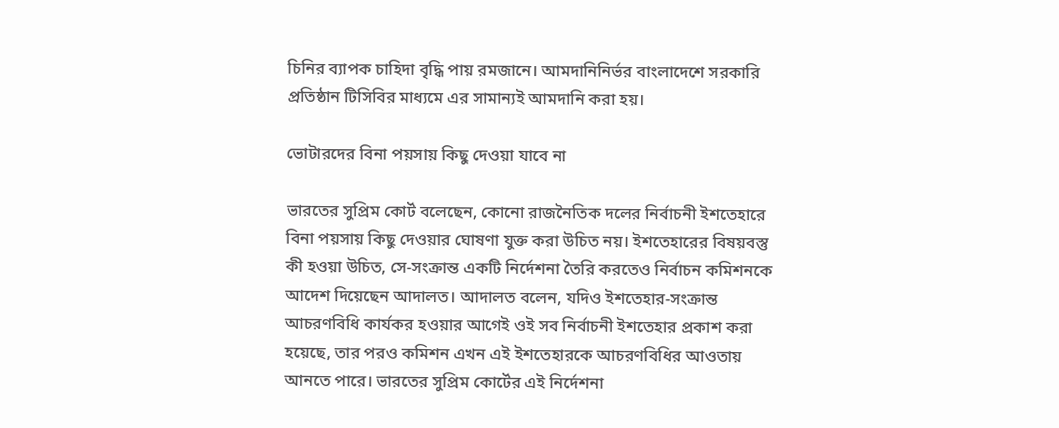চিনির ব্যাপক চাহিদা বৃদ্ধি পায় রমজানে। আমদানিনির্ভর বাংলাদেশে সরকারি প্রতিষ্ঠান টিসিবির মাধ্যমে এর সামান্যই আমদানি করা হয়।

ভোটারদের বিনা পয়সায় কিছু দেওয়া যাবে না

ভারতের সুপ্রিম কোর্ট বলেছেন, কোনো রাজনৈতিক দলের নির্বাচনী ইশতেহারে বিনা পয়সায় কিছু দেওয়ার ঘোষণা যুক্ত করা উচিত নয়। ইশতেহারের বিষয়বস্তু কী হওয়া উচিত, সে-সংক্রান্ত একটি নির্দেশনা তৈরি করতেও নির্বাচন কমিশনকে আদেশ দিয়েছেন আদালত। আদালত বলেন, যদিও ইশতেহার-সংক্রান্ত আচরণবিধি কার্যকর হওয়ার আগেই ওই সব নির্বাচনী ইশতেহার প্রকাশ করা হয়েছে, তার পরও কমিশন এখন এই ইশতেহারকে আচরণবিধির আওতায় আনতে পারে। ভারতের সুপ্রিম কোর্টের এই নির্দেশনা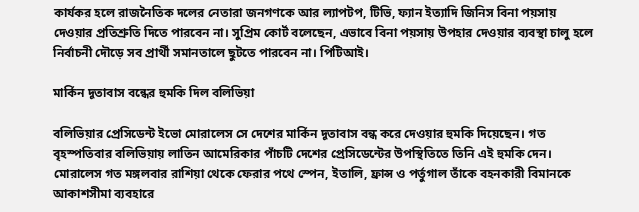কার্যকর হলে রাজনৈতিক দলের নেতারা জনগণকে আর ল্যাপটপ, টিভি, ফ্যান ইত্যাদি জিনিস বিনা পয়সায় দেওয়ার প্রতিশ্রুতি দিতে পারবেন না। সুপ্রিম কোর্ট বলেছেন, এভাবে বিনা পয়সায় উপহার দেওয়ার ব্যবস্থা চালু হলে নির্বাচনী দৌড়ে সব প্রার্থী সমানতালে ছুটতে পারবেন না। পিটিআই।

মার্কিন দূতাবাস বন্ধের হুমকি দিল বলিভিয়া

বলিভিয়ার প্রেসিডেন্ট ইভো মোরালেস সে দেশের মার্কিন দূতাবাস বন্ধ করে দেওয়ার হুমকি দিয়েছেন। গত বৃহস্পতিবার বলিভিয়ায় লাতিন আমেরিকার পাঁচটি দেশের প্রেসিডেন্টের উপস্থিতিতে তিনি এই হুমকি দেন। মোরালেস গত মঙ্গলবার রাশিয়া থেকে ফেরার পথে স্পেন, ইতালি, ফ্রান্স ও পর্তুগাল তাঁকে বহনকারী বিমানকে আকাশসীমা ব্যবহারে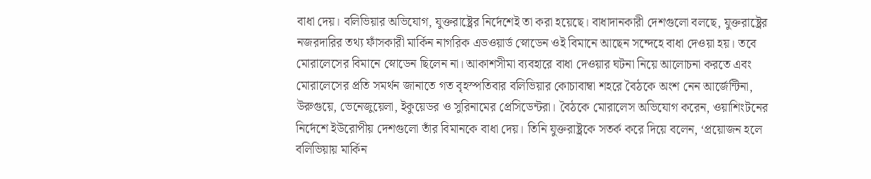বাধা দেয়। বলিভিয়ার অভিযোগ, যুক্তরাষ্ট্রের নির্দেশেই তা করা হয়েছে। বাধাদানকারী দেশগুলো বলছে, যুক্তরাষ্ট্রের নজরদারির তথ্য ফাঁসকারী মার্কিন নাগরিক এডওয়ার্ড স্নোডেন ওই বিমানে আছেন সন্দেহে বাধা দেওয়া হয়। তবে মোরালেসের বিমানে স্নোডেন ছিলেন না। আকাশসীমা ব্যবহারে বাধা দেওয়ার ঘটনা নিয়ে আলোচনা করতে এবং মোরালেসের প্রতি সমর্থন জানাতে গত বৃহস্পতিবার বলিভিয়ার কোচাবাম্বা শহরে বৈঠকে অংশ নেন আর্জেন্টিনা, উরুগুয়ে, ভেনেজুয়েলা, ইকুয়েডর ও সুরিনামের প্রেসিডেন্টরা। বৈঠকে মোরালেস অভিযোগ করেন, ওয়াশিংটনের নির্দেশে ইউরোপীয় দেশগুলো তাঁর বিমানকে বাধা দেয়। তিনি যুক্তরাষ্ট্রকে সতর্ক করে দিয়ে বলেন, ‘প্রয়োজন হলে বলিভিয়ায় মার্কিন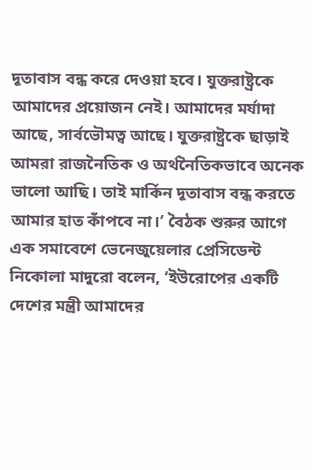দূতাবাস বন্ধ করে দেওয়া হবে। যুক্তরাষ্ট্রকে আমাদের প্রয়োজন নেই। আমাদের মর্যাদা আছে, সার্বভৌমত্ব আছে। যুক্তরাষ্ট্রকে ছাড়াই আমরা রাজনৈতিক ও অর্থনৈতিকভাবে অনেক ভালো আছি। তাই মার্কিন দূতাবাস বন্ধ করতে আমার হাত কাঁপবে না।’ বৈঠক শুরুর আগে এক সমাবেশে ভেনেজুয়েলার প্রেসিডেন্ট নিকোলা মাদুরো বলেন, ‘ইউরোপের একটি দেশের মন্ত্রী আমাদের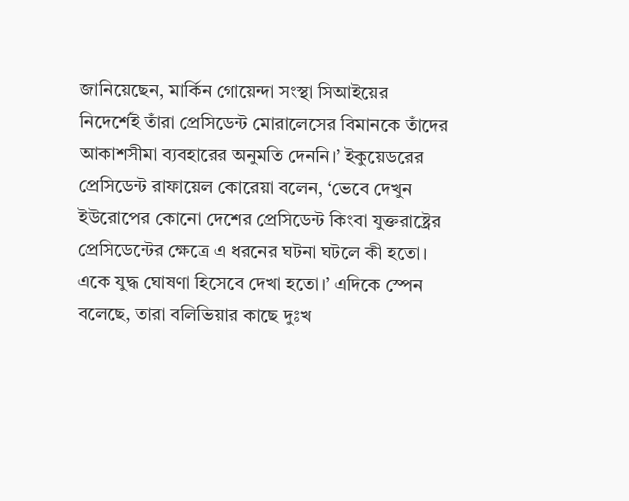জানিয়েছেন, মার্কিন গোয়েন্দা সংস্থা সিআইয়ের নিদের্শেই তাঁরা প্রেসিডেন্ট মোরালেসের বিমানকে তাঁদের আকাশসীমা ব্যবহারের অনুমতি দেননি।’ ইকুয়েডরের প্রেসিডেন্ট রাফায়েল কোরেয়া বলেন, ‘ভেবে দেখুন ইউরোপের কোনো দেশের প্রেসিডেন্ট কিংবা যুক্তরাষ্ট্রের প্রেসিডেন্টের ক্ষেত্রে এ ধরনের ঘটনা ঘটলে কী হতো। একে যুদ্ধ ঘোষণা হিসেবে দেখা হতো।’ এদিকে স্পেন বলেছে, তারা বলিভিয়ার কাছে দুঃখ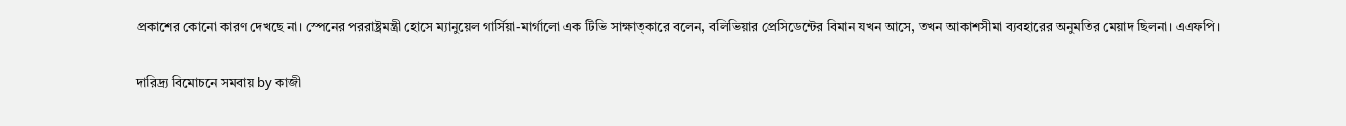প্রকাশের কোনো কারণ দেখছে না। স্পেনের পররাষ্ট্রমন্ত্রী হোসে ম্যানুয়েল গার্সিয়া-মার্গালো এক টিভি সাক্ষাত্কারে বলেন, বলিভিয়ার প্রেসিডেন্টের বিমান যখন আসে, তখন আকাশসীমা ব্যবহারের অনুমতির মেয়াদ ছিলনা। এএফপি।

দারিদ্র্য বিমোচনে সমবায় by কাজী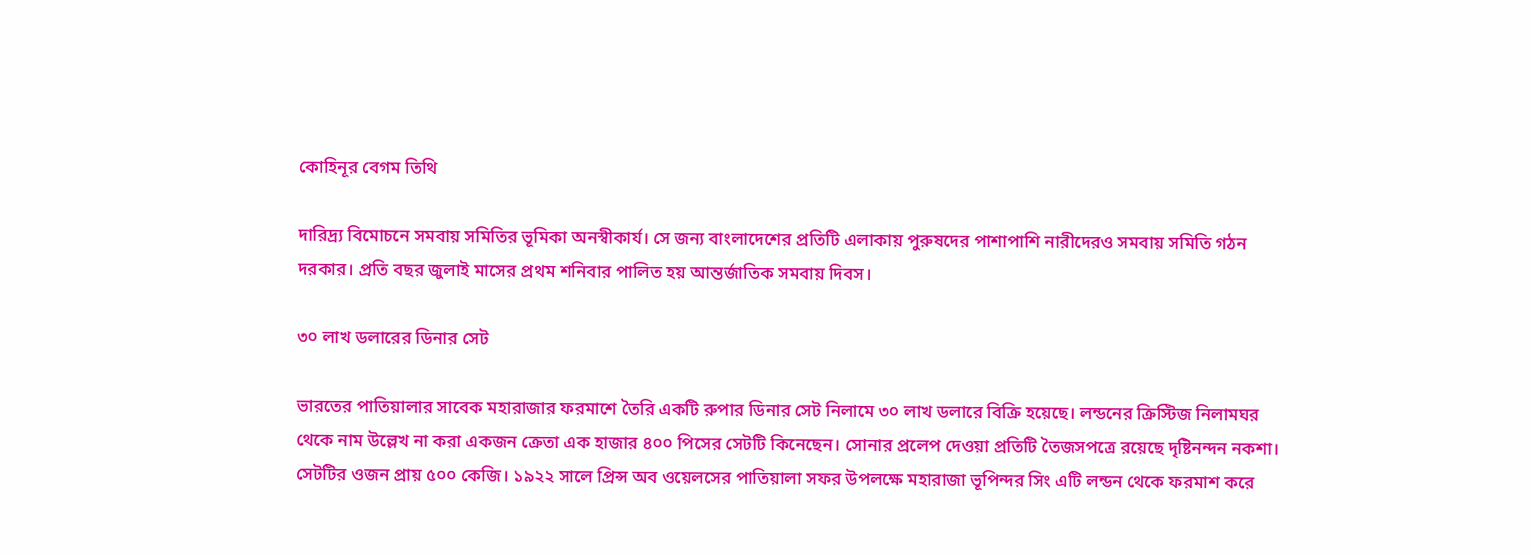কোহিনূর বেগম তিথি

দারিদ্র্য বিমোচনে সমবায় সমিতির ভূমিকা অনস্বীকার্য। সে জন্য বাংলাদেশের প্রতিটি এলাকায় পুরুষদের পাশাপাশি নারীদেরও সমবায় সমিতি গঠন দরকার। প্রতি বছর জুলাই মাসের প্রথম শনিবার পালিত হয় আন্তর্জাতিক সমবায় দিবস।

৩০ লাখ ডলারের ডিনার সেট

ভারতের পাতিয়ালার সাবেক মহারাজার ফরমাশে তৈরি একটি রুপার ডিনার সেট নিলামে ৩০ লাখ ডলারে বিক্রি হয়েছে। লন্ডনের ক্রিস্টিজ নিলামঘর থেকে নাম উল্লেখ না করা একজন ক্রেতা এক হাজার ৪০০ পিসের সেটটি কিনেছেন। সোনার প্রলেপ দেওয়া প্রতিটি তৈজসপত্রে রয়েছে দৃষ্টিনন্দন নকশা। সেটটির ওজন প্রায় ৫০০ কেজি। ১৯২২ সালে প্রিন্স অব ওয়েলসের পাতিয়ালা সফর উপলক্ষে মহারাজা ভূপিন্দর সিং এটি লন্ডন থেকে ফরমাশ করে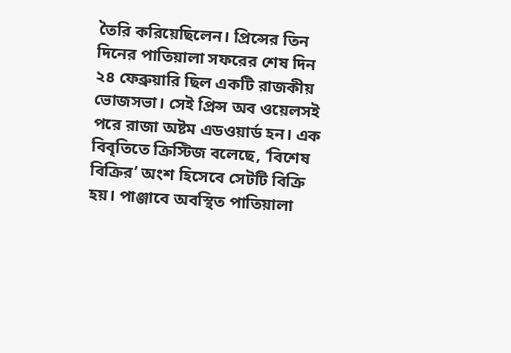তৈরি করিয়েছিলেন। প্রিন্সের তিন দিনের পাতিয়ালা সফরের শেষ দিন ২৪ ফেব্রুয়ারি ছিল একটি রাজকীয় ভোজসভা। সেই প্রিন্স অব ওয়েলসই পরে রাজা অষ্টম এডওয়ার্ড হন। এক বিবৃতিতে ক্রিস্টিজ বলেছে, ‘বিশেষ বিক্রির’ অংশ হিসেবে সেটটি বিক্রি হয়। পাঞ্জাবে অবস্থিত পাতিয়ালা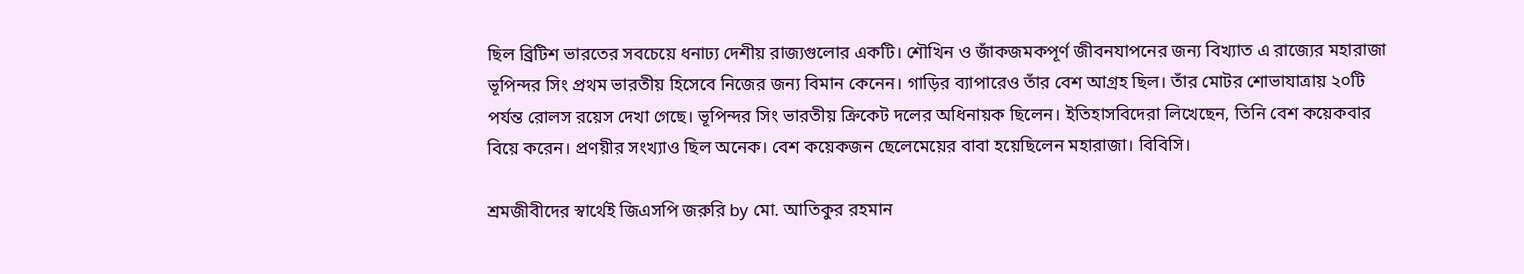ছিল ব্রিটিশ ভারতের সবচেয়ে ধনাঢ্য দেশীয় রাজ্যগুলোর একটি। শৌখিন ও জাঁকজমকপূর্ণ জীবনযাপনের জন্য বিখ্যাত এ রাজ্যের মহারাজা ভূপিন্দর সিং প্রথম ভারতীয় হিসেবে নিজের জন্য বিমান কেনেন। গাড়ির ব্যাপারেও তাঁর বেশ আগ্রহ ছিল। তাঁর মোটর শোভাযাত্রায় ২০টি পর্যন্ত রোলস রয়েস দেখা গেছে। ভূপিন্দর সিং ভারতীয় ক্রিকেট দলের অধিনায়ক ছিলেন। ইতিহাসবিদেরা লিখেছেন, তিনি বেশ কয়েকবার বিয়ে করেন। প্রণয়ীর সংখ্যাও ছিল অনেক। বেশ কয়েকজন ছেলেমেয়ের বাবা হয়েছিলেন মহারাজা। বিবিসি।

শ্রমজীবীদের স্বার্থেই জিএসপি জরুরি by মো. আতিকুর রহমান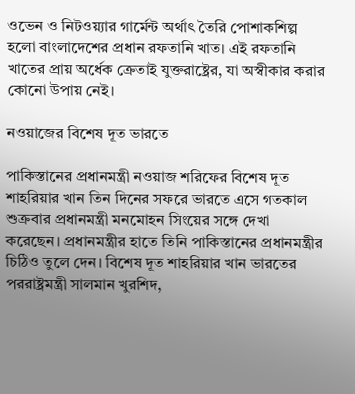ওভেন ও নিটওয়্যার গার্মেন্ট অর্থাৎ তৈরি পোশাকশিল্প হলো বাংলাদেশের প্রধান রফতানি খাত। এই রফতানি খাতের প্রায় অর্ধেক ক্রেতাই যুক্তরাষ্ট্রের, যা অস্বীকার করার কোনো উপায় নেই।

নওয়াজের বিশেষ দূত ভারতে

পাকিস্তানের প্রধানমন্ত্রী নওয়াজ শরিফের বিশেষ দূত শাহরিয়ার খান তিন দিনের সফরে ভারতে এসে গতকাল শুক্রবার প্রধানমন্ত্রী মনমোহন সিংয়ের সঙ্গে দেখা করেছেন। প্রধানমন্ত্রীর হাতে তিনি পাকিস্তানের প্রধানমন্ত্রীর চিঠিও তুলে দেন। বিশেষ দূত শাহরিয়ার খান ভারতের পররাষ্ট্রমন্ত্রী সালমান খুরশিদ,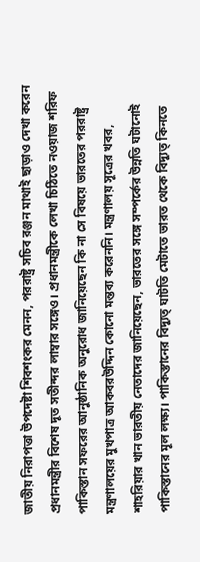জাতীয় নিরাপত্তা উপদেষ্টা শিবশংকর মেনন, পররাষ্ট্র সচিব রঞ্জন মাথাই ছাড়াও দেখা করেন প্রধানমন্ত্রীর বিশেষ দূত সতীন্দর লাম্বার সঙ্গেও। প্রধানমন্ত্রীকে লেখা চিঠিতে নওয়াজ শরিফ পাকিস্তান সফরের আনুষ্ঠানিক অনুরোধ জানিয়েছেন কি না সে বিষয়ে ভারতের পররাষ্ট্র মন্ত্রণালয়ের মুখপাত্র আকবরউদ্দিন কোনো মন্তব্য করেননি। মন্ত্রণালয় সূত্রের খবর, শাহরিয়ার খান ভারতীয় নেতাদের জানিয়েছেন, ভারতের সঙ্গে সম্পর্কের উন্নতি ঘটানোই পাকিস্তানের মূল লক্ষ্য। পাকিস্তানের বিদ্যুত্ ঘাটতি মেটাতে ভারত থেকে বিদ্যুত্ কিনতে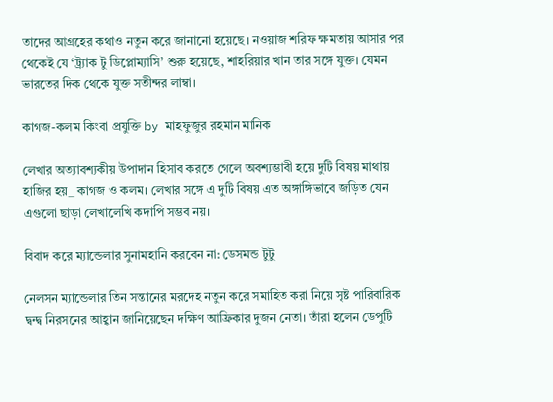তাদের আগ্রহের কথাও নতুন করে জানানো হয়েছে। নওয়াজ শরিফ ক্ষমতায় আসার পর থেকেই যে ‘ট্র্যাক টু ডিপ্লোম্যাসি’ শুরু হয়েছে, শাহরিয়ার খান তার সঙ্গে যুক্ত। যেমন ভারতের দিক থেকে যুক্ত সতীন্দর লাম্বা।

কাগজ-কলম কিংবা প্রযুক্তি by মাহফুজুর রহমান মানিক

লেখার অত্যাবশ্যকীয় উপাদান হিসাব করতে গেলে অবশ্যম্ভাবী হয়ে দুটি বিষয় মাথায় হাজির হয়_ কাগজ ও কলম। লেখার সঙ্গে এ দুটি বিষয় এত অঙ্গাঙ্গিভাবে জড়িত যেন এগুলো ছাড়া লেখালেখি কদাপি সম্ভব নয়।

বিবাদ করে ম্যান্ডেলার সুনামহানি করবেন না: ডেসমন্ড টুটু

নেলসন ম্যান্ডেলার তিন সন্তানের মরদেহ নতুন করে সমাহিত করা নিয়ে সৃষ্ট পারিবারিক দ্বন্দ্ব নিরসনের আহ্বান জানিয়েছেন দক্ষিণ আফ্রিকার দুজন নেতা। তাঁরা হলেন ডেপুটি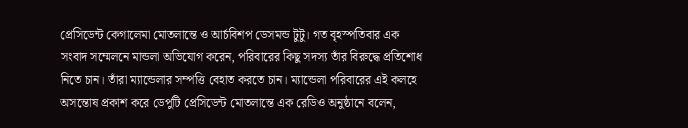প্রেসিডেন্ট কেগালেমা মোতলান্তে ও আর্চবিশপ ডেসমন্ড টুটু। গত বৃহস্পতিবার এক সংবাদ সম্মেলনে মান্ডলা অভিযোগ করেন, পরিবারের কিছু সদস্য তাঁর বিরুদ্ধে প্রতিশোধ নিতে চান। তাঁরা ম্যান্ডেলার সম্পত্তি বেহাত করতে চান। ম্যান্ডেলা পরিবারের এই কলহে অসন্তোষ প্রকাশ করে ডেপুটি প্রেসিডেন্ট মোতলান্তে এক রেডিও অনুষ্ঠানে বলেন,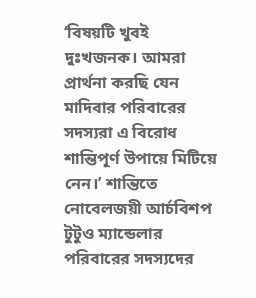‘বিষয়টি খুবই দুঃখজনক। আমরা প্রার্থনা করছি যেন মাদিবার পরিবারের সদস্যরা এ বিরোধ শান্তিপূর্ণ উপায়ে মিটিয়ে নেন।’ শান্তিতে নোবেলজয়ী আর্চবিশপ টুটুও ম্যান্ডেলার পরিবারের সদস্যদের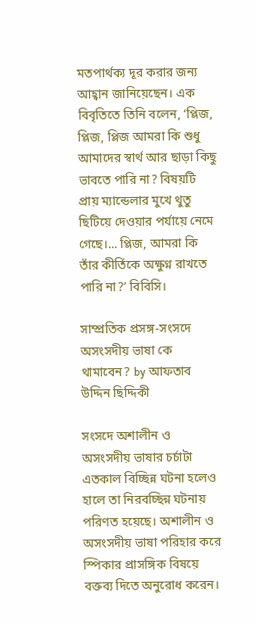মতপার্থক্য দূর করার জন্য আহ্বান জানিয়েছেন। এক বিবৃতিতে তিনি বলেন, ‘প্লিজ, প্লিজ, প্লিজ আমরা কি শুধু আমাদের স্বার্থ আর ছাড়া কিছু ভাবতে পারি না? বিষয়টি প্রায় ম্যান্ডেলার মুখে থুতু ছিটিয়ে দেওয়ার পর্যায়ে নেমে গেছে।... প্লিজ, আমরা কি তাঁর কীর্তিকে অক্ষুণ্ন রাখতে পারি না?’ বিবিসি।

সাম্প্রতিক প্রসঙ্গ-সংসদে অসংসদীয় ভাষা কে থামাবেন? by আফতাব উদ্দিন ছিদ্দিকী

সংসদে অশালীন ও অসংসদীয় ভাষার চর্চাটা এতকাল বিচ্ছিন্ন ঘটনা হলেও হালে তা নিরবচ্ছিন্ন ঘটনায় পরিণত হয়েছে। অশালীন ও অসংসদীয় ভাষা পরিহার করে স্পিকার প্রাসঙ্গিক বিষয়ে বক্তব্য দিতে অনুরোধ করেন।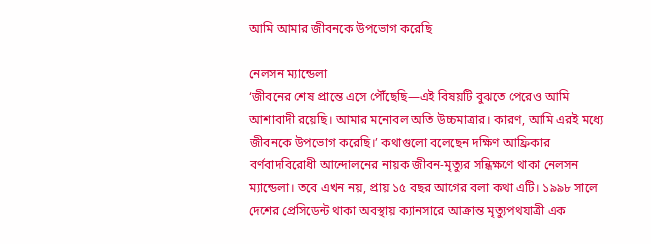আমি আমার জীবনকে উপভোগ করেছি

নেলসন ম্যান্ডেলা
‘জীবনের শেষ প্রান্তে এসে পৌঁছেছি—এই বিষয়টি বুঝতে পেরেও আমি আশাবাদী রয়েছি। আমার মনোবল অতি উচ্চমাত্রার। কারণ, আমি এরই মধ্যে জীবনকে উপভোগ করেছি।’ কথাগুলো বলেছেন দক্ষিণ আফ্রিকার বর্ণবাদবিরোধী আন্দোলনের নায়ক জীবন-মৃত্যুর সন্ধিক্ষণে থাকা নেলসন ম্যান্ডেলা। তবে এখন নয়, প্রায় ১৫ বছর আগের বলা কথা এটি। ১৯৯৮ সালে দেশের প্রেসিডেন্ট থাকা অবস্থায় ক্যানসারে আক্রান্ত মৃত্যুপথযাত্রী এক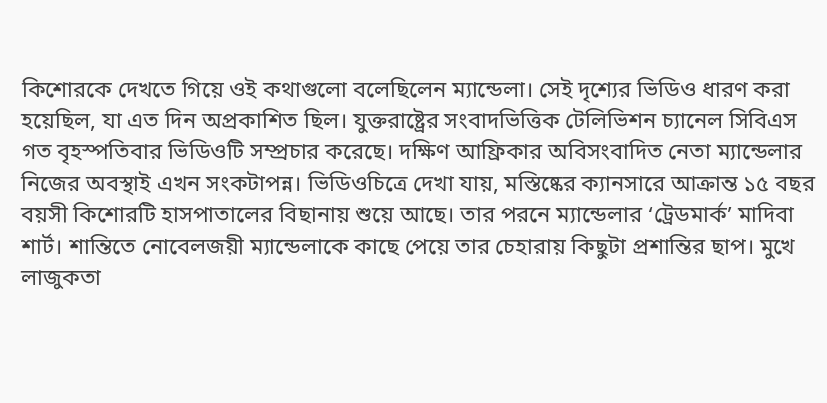কিশোরকে দেখতে গিয়ে ওই কথাগুলো বলেছিলেন ম্যান্ডেলা। সেই দৃশ্যের ভিডিও ধারণ করা হয়েছিল, যা এত দিন অপ্রকাশিত ছিল। যুক্তরাষ্ট্রের সংবাদভিত্তিক টেলিভিশন চ্যানেল সিবিএস গত বৃহস্পতিবার ভিডিওটি সম্প্রচার করেছে। দক্ষিণ আফ্রিকার অবিসংবাদিত নেতা ম্যান্ডেলার নিজের অবস্থাই এখন সংকটাপন্ন। ভিডিওচিত্রে দেখা যায়, মস্তিষ্কের ক্যানসারে আক্রান্ত ১৫ বছর বয়সী কিশোরটি হাসপাতালের বিছানায় শুয়ে আছে। তার পরনে ম্যান্ডেলার ‘ট্রেডমার্ক’ মাদিবা শার্ট। শান্তিতে নোবেলজয়ী ম্যান্ডেলাকে কাছে পেয়ে তার চেহারায় কিছুটা প্রশান্তির ছাপ। মুখে লাজুকতা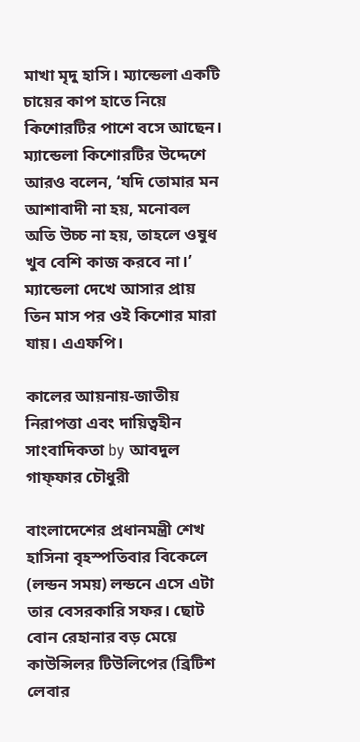মাখা মৃদু হাসি। ম্যান্ডেলা একটি চায়ের কাপ হাতে নিয়ে কিশোরটির পাশে বসে আছেন। ম্যান্ডেলা কিশোরটির উদ্দেশে আরও বলেন, ‘যদি তোমার মন আশাবাদী না হয়, মনোবল অতি উচ্চ না হয়, তাহলে ওষুধ খুব বেশি কাজ করবে না।’ ম্যান্ডেলা দেখে আসার প্রায় তিন মাস পর ওই কিশোর মারা যায়। এএফপি।

কালের আয়নায়-জাতীয় নিরাপত্তা এবং দায়িত্বহীন সাংবাদিকতা by আবদুল গাফ্ফার চৌধুরী

বাংলাদেশের প্রধানমন্ত্রী শেখ হাসিনা বৃহস্পতিবার বিকেলে (লন্ডন সময়) লন্ডনে এসে এটা তার বেসরকারি সফর। ছোট বোন রেহানার বড় মেয়ে কাউন্সিলর টিউলিপের (ব্রিটিশ লেবার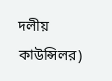দলীয় কাউন্সিলর)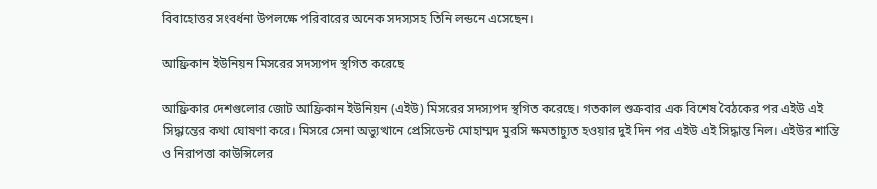বিবাহোত্তর সংবর্ধনা উপলক্ষে পরিবারের অনেক সদস্যসহ তিনি লন্ডনে এসেছেন।

আফ্রিকান ইউনিয়ন মিসরের সদস্যপদ স্থগিত করেছে

আফ্রিকার দেশগুলোর জোট আফ্রিকান ইউনিয়ন (এইউ) মিসরের সদস্যপদ স্থগিত করেছে। গতকাল শুক্রবার এক বিশেষ বৈঠকের পর এইউ এই সিদ্ধান্তের কথা ঘোষণা করে। মিসরে সেনা অভ্যুত্থানে প্রেসিডেন্ট মোহাম্মদ মুরসি ক্ষমতাচ্যুত হওয়ার দুই দিন পর এইউ এই সিদ্ধান্ত নিল। এইউর শান্তি ও নিরাপত্তা কাউন্সিলের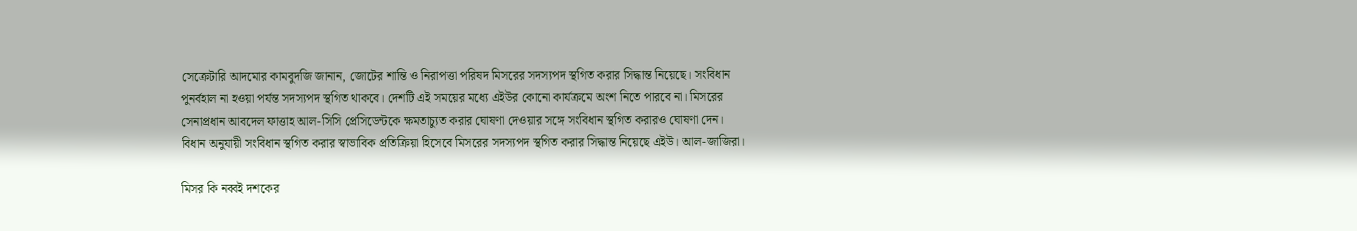সেক্রেটারি আদমোর কামবুদজি জানান, জোটের শান্তি ও নিরাপত্তা পরিষদ মিসরের সদস্যপদ স্থগিত করার সিদ্ধান্ত নিয়েছে। সংবিধান পুনর্বহাল না হওয়া পর্যন্ত সদস্যপদ স্থগিত থাকবে। দেশটি এই সময়ের মধ্যে এইউর কোনো কার্যক্রমে অংশ নিতে পারবে না। মিসরের সেনাপ্রধান আবদেল ফাত্তাহ আল-সিসি প্রেসিডেন্টকে ক্ষমতাচ্যুত করার ঘোষণা দেওয়ার সঙ্গে সংবিধান স্থগিত করারও ঘোষণা দেন। বিধান অনুযায়ী সংবিধান স্থগিত করার স্বাভাবিক প্রতিক্রিয়া হিসেবে মিসরের সদস্যপদ স্থগিত করার সিদ্ধান্ত নিয়েছে এইউ। আল-জাজিরা।

মিসর কি নব্বই দশকের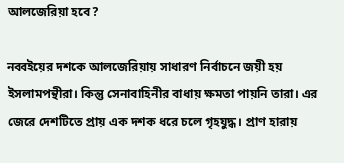আলজেরিয়া হবে?

নব্বইয়ের দশকে আলজেরিয়ায় সাধারণ নির্বাচনে জয়ী হয় ইসলামপন্থীরা। কিন্তু সেনাবাহিনীর বাধায় ক্ষমতা পায়নি তারা। এর জেরে দেশটিতে প্রায় এক দশক ধরে চলে গৃহযুদ্ধ। প্রাণ হারায়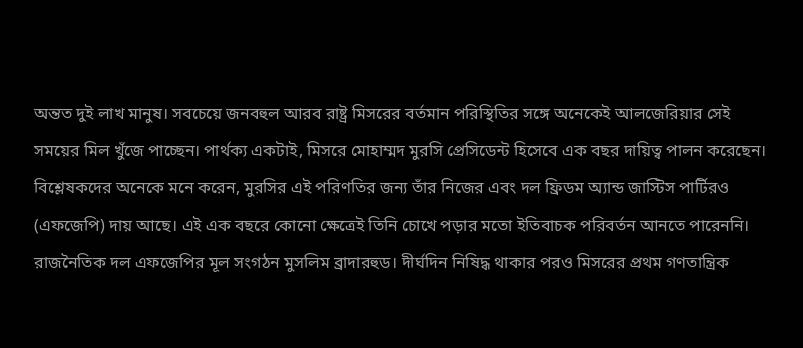অন্তত দুই লাখ মানুষ। সবচেয়ে জনবহুল আরব রাষ্ট্র মিসরের বর্তমান পরিস্থিতির সঙ্গে অনেকেই আলজেরিয়ার সেই সময়ের মিল খুঁজে পাচ্ছেন। পার্থক্য একটাই, মিসরে মোহাম্মদ মুরসি প্রেসিডেন্ট হিসেবে এক বছর দায়িত্ব পালন করেছেন। বিশ্লেষকদের অনেকে মনে করেন, মুরসির এই পরিণতির জন্য তাঁর নিজের এবং দল ফ্রিডম অ্যান্ড জাস্টিস পার্টিরও (এফজেপি) দায় আছে। এই এক বছরে কোনো ক্ষেত্রেই তিনি চোখে পড়ার মতো ইতিবাচক পরিবর্তন আনতে পারেননি। রাজনৈতিক দল এফজেপির মূল সংগঠন মুসলিম ব্রাদারহুড। দীর্ঘদিন নিষিদ্ধ থাকার পরও মিসরের প্রথম গণতান্ত্রিক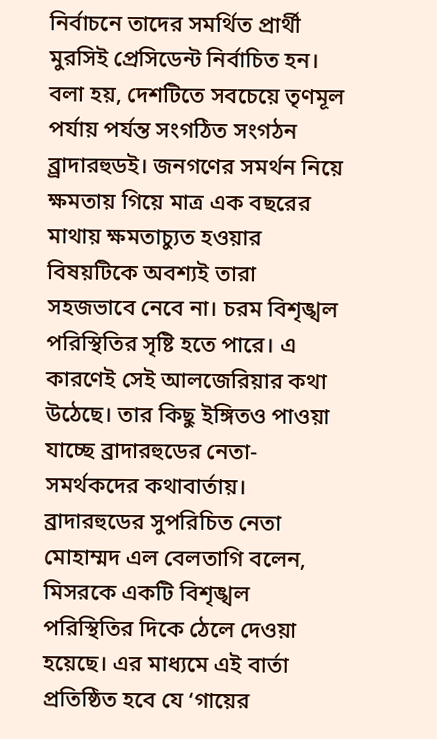নির্বাচনে তাদের সমর্থিত প্রার্থী মুরসিই প্রেসিডেন্ট নির্বাচিত হন। বলা হয়, দেশটিতে সবচেয়ে তৃণমূল পর্যায় পর্যন্ত সংগঠিত সংগঠন ব্র্রাদারহুডই। জনগণের সমর্থন নিয়ে ক্ষমতায় গিয়ে মাত্র এক বছরের মাথায় ক্ষমতাচ্যুত হওয়ার বিষয়টিকে অবশ্যই তারা সহজভাবে নেবে না। চরম বিশৃঙ্খল পরিস্থিতির সৃষ্টি হতে পারে। এ কারণেই সেই আলজেরিয়ার কথা উঠেছে। তার কিছু ইঙ্গিতও পাওয়া যাচ্ছে ব্রাদারহুডের নেতা-সমর্থকদের কথাবার্তায়। ব্রাদারহুডের সুপরিচিত নেতা মোহাম্মদ এল বেলতাগি বলেন, মিসরকে একটি বিশৃঙ্খল পরিস্থিতির দিকে ঠেলে দেওয়া হয়েছে। এর মাধ্যমে এই বার্তা প্রতিষ্ঠিত হবে যে ‘গায়ের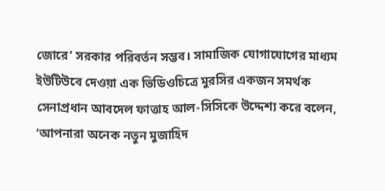জোরে’ সরকার পরিবর্তন সম্ভব। সামাজিক যোগাযোগের মাধ্যম ইউটিউবে দেওয়া এক ভিডিওচিত্রে মুরসির একজন সমর্থক সেনাপ্রধান আবদেল ফাত্তাহ আল-সিসিকে উদ্দেশ্য করে বলেন, ‘আপনারা অনেক নতুন মুজাহিদ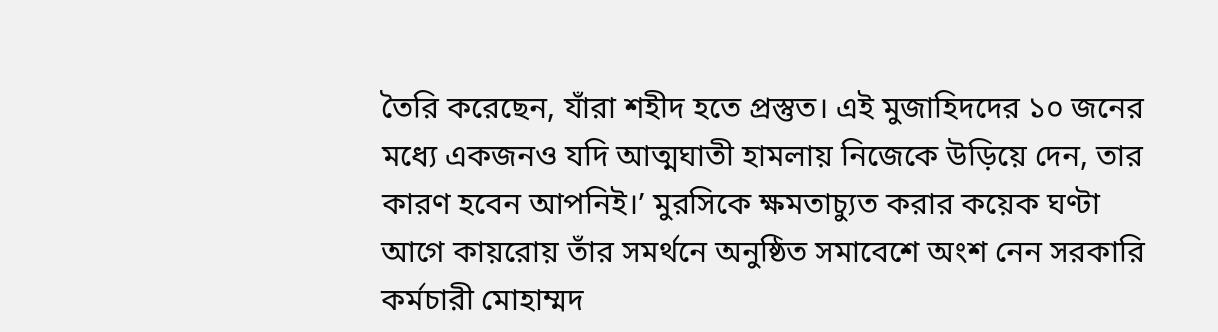তৈরি করেছেন, যাঁরা শহীদ হতে প্রস্তুত। এই মুজাহিদদের ১০ জনের মধ্যে একজনও যদি আত্মঘাতী হামলায় নিজেকে উড়িয়ে দেন, তার কারণ হবেন আপনিই।’ মুরসিকে ক্ষমতাচ্যুত করার কয়েক ঘণ্টা আগে কায়রোয় তাঁর সমর্থনে অনুষ্ঠিত সমাবেশে অংশ নেন সরকারি কর্মচারী মোহাম্মদ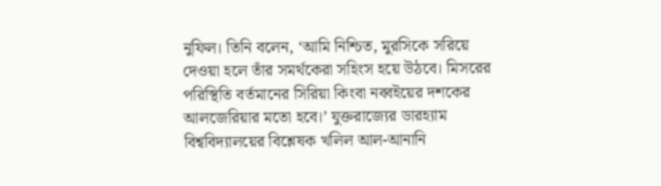নুফিল। তিনি বলেন, ‘আমি নিশ্চিত, মুরসিকে সরিয়ে দেওয়া হলে তাঁর সমর্থকেরা সহিংস হয়ে উঠবে। মিসরের পরিস্থিতি বর্তমানের সিরিয়া কিংবা নব্বইয়ের দশকের আলজেরিয়ার মতো হবে।’ যুক্তরাজ্যের ডারহ্যাম বিশ্ববিদ্যালয়ের বিশ্লেষক খলিল আল-আনানি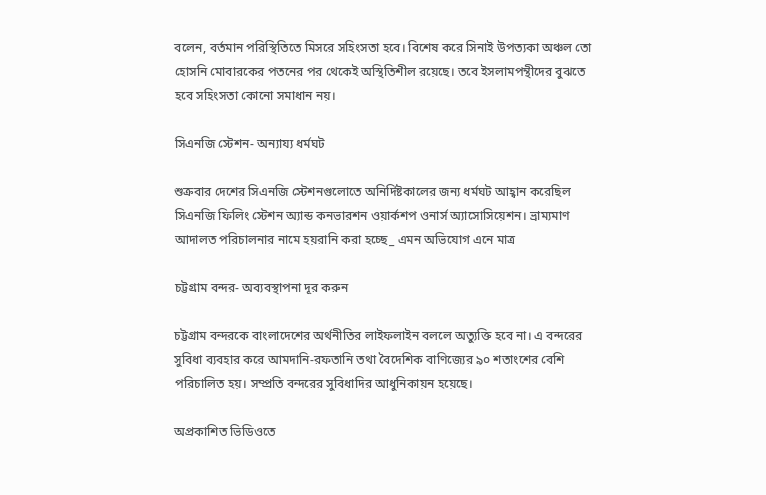বলেন, বর্তমান পরিস্থিতিতে মিসরে সহিংসতা হবে। বিশেষ করে সিনাই উপত্যকা অঞ্চল তো হোসনি মোবারকের পতনের পর থেকেই অস্থিতিশীল রয়েছে। তবে ইসলামপন্থীদের বুঝতে হবে সহিংসতা কোনো সমাধান নয়।

সিএনজি স্টেশন- অন্যায্য ধর্মঘট

শুক্রবার দেশের সিএনজি স্টেশনগুলোতে অনির্দিষ্টকালের জন্য ধর্মঘট আহ্বান করেছিল সিএনজি ফিলিং স্টেশন অ্যান্ড কনভারশন ওয়ার্কশপ ওনার্স অ্যাসোসিয়েশন। ভ্রাম্যমাণ আদালত পরিচালনার নামে হয়রানি করা হচ্ছে_ এমন অভিযোগ এনে মাত্র

চট্টগ্রাম বন্দর- অব্যবস্থাপনা দূর করুন

চট্টগ্রাম বন্দরকে বাংলাদেশের অর্থনীতির লাইফলাইন বললে অত্যুক্তি হবে না। এ বন্দরের সুবিধা ব্যবহার করে আমদানি-রফতানি তথা বৈদেশিক বাণিজ্যের ৯০ শতাংশের বেশি পরিচালিত হয়। সম্প্রতি বন্দরের সুবিধাদির আধুনিকায়ন হয়েছে।

অপ্রকাশিত ভিডিওতে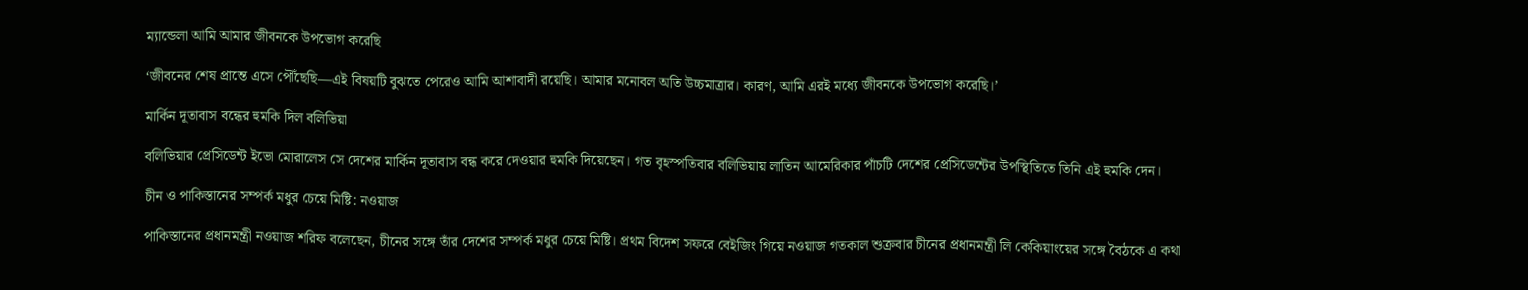ম্যান্ডেলা আমি আমার জীবনকে উপভোগ করেছি

‘জীবনের শেষ প্রান্তে এসে পৌঁছেছি—এই বিষয়টি বুঝতে পেরেও আমি আশাবাদী রয়েছি। আমার মনোবল অতি উচ্চমাত্রার। কারণ, আমি এরই মধ্যে জীবনকে উপভোগ করেছি।’

মার্কিন দূতাবাস বন্ধের হুমকি দিল বলিভিয়া

বলিভিয়ার প্রেসিডেন্ট ইভো মোরালেস সে দেশের মার্কিন দূতাবাস বন্ধ করে দেওয়ার হুমকি দিয়েছেন। গত বৃহস্পতিবার বলিভিয়ায় লাতিন আমেরিকার পাঁচটি দেশের প্রেসিডেন্টের উপস্থিতিতে তিনি এই হুমকি দেন।

চীন ও পাকিস্তানের সম্পর্ক মধুর চেয়ে মিষ্টি: নওয়াজ

পাকিস্তানের প্রধানমন্ত্রী নওয়াজ শরিফ বলেছেন, চীনের সঙ্গে তাঁর দেশের সম্পর্ক মধুর চেয়ে মিষ্টি। প্রথম বিদেশ সফরে বেইজিং গিয়ে নওয়াজ গতকাল শুক্রবার চীনের প্রধানমন্ত্রী লি কেকিয়াংয়ের সঙ্গে বৈঠকে এ কথা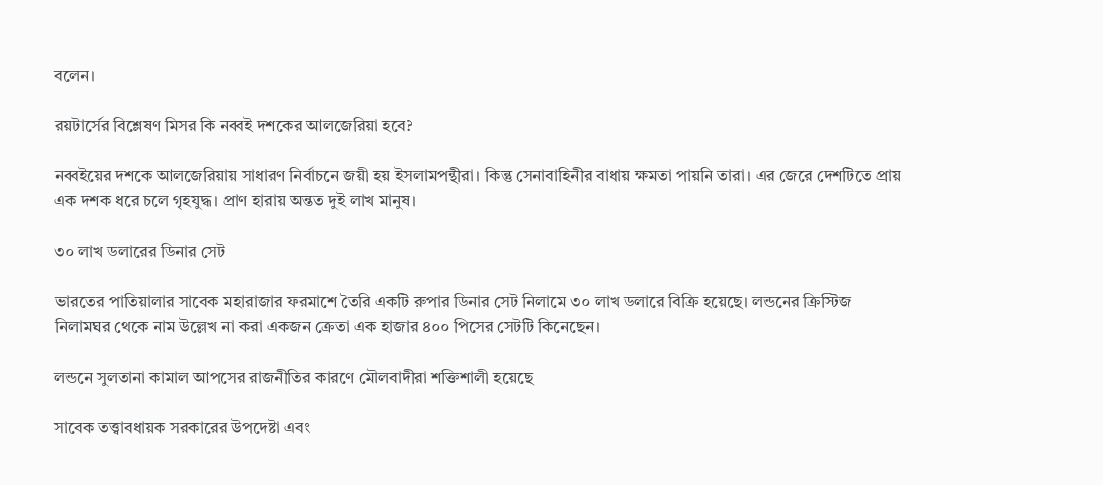বলেন।

রয়টার্সের বিশ্লেষণ মিসর কি নব্বই দশকের আলজেরিয়া হবে?

নব্বইয়ের দশকে আলজেরিয়ায় সাধারণ নির্বাচনে জয়ী হয় ইসলামপন্থীরা। কিন্তু সেনাবাহিনীর বাধায় ক্ষমতা পায়নি তারা। এর জেরে দেশটিতে প্রায় এক দশক ধরে চলে গৃহযুদ্ধ। প্রাণ হারায় অন্তত দুই লাখ মানুষ।

৩০ লাখ ডলারের ডিনার সেট

ভারতের পাতিয়ালার সাবেক মহারাজার ফরমাশে তৈরি একটি রুপার ডিনার সেট নিলামে ৩০ লাখ ডলারে বিক্রি হয়েছে। লন্ডনের ক্রিস্টিজ নিলামঘর থেকে নাম উল্লেখ না করা একজন ক্রেতা এক হাজার ৪০০ পিসের সেটটি কিনেছেন।

লন্ডনে সুলতানা কামাল আপসের রাজনীতির কারণে মৌলবাদীরা শক্তিশালী হয়েছে

সাবেক তত্ত্বাবধায়ক সরকারের উপদেষ্টা এবং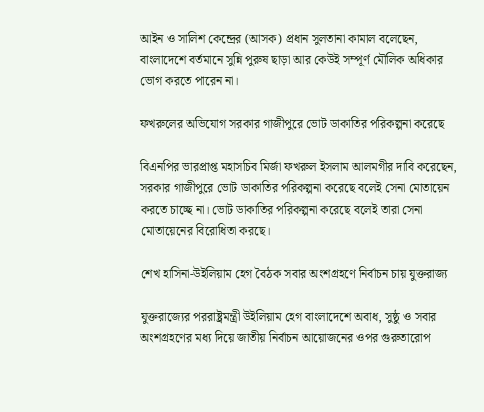আইন ও সালিশ কেন্দ্রের (আসক) প্রধান সুলতানা কামাল বলেছেন, বাংলাদেশে বর্তমানে সুন্নি পুরুষ ছাড়া আর কেউই সম্পূর্ণ মৌলিক অধিকার ভোগ করতে পারেন না।

ফখরুলের অভিযোগ সরকার গাজীপুরে ভোট ডাকাতির পরিকল্পনা করেছে

বিএনপির ভারপ্রাপ্ত মহাসচিব মির্জা ফখরুল ইসলাম আলমগীর দাবি করেছেন, সরকার গাজীপুরে ভোট ডাকাতির পরিকল্পনা করেছে বলেই সেনা মোতায়েন করতে চাচ্ছে না। ভোট ডাকাতির পরিকল্পনা করেছে বলেই তারা সেনা মোতায়েনের বিরোধিতা করছে।

শেখ হাসিনা-উইলিয়াম হেগ বৈঠক সবার অংশগ্রহণে নির্বাচন চায় যুক্তরাজ্য

যুক্তরাজ্যের পররাষ্ট্রমন্ত্রী উইলিয়াম হেগ বাংলাদেশে অবাধ, সুষ্ঠু ও সবার অংশগ্রহণের মধ্য দিয়ে জাতীয় নির্বাচন আয়োজনের ওপর গুরুতারোপ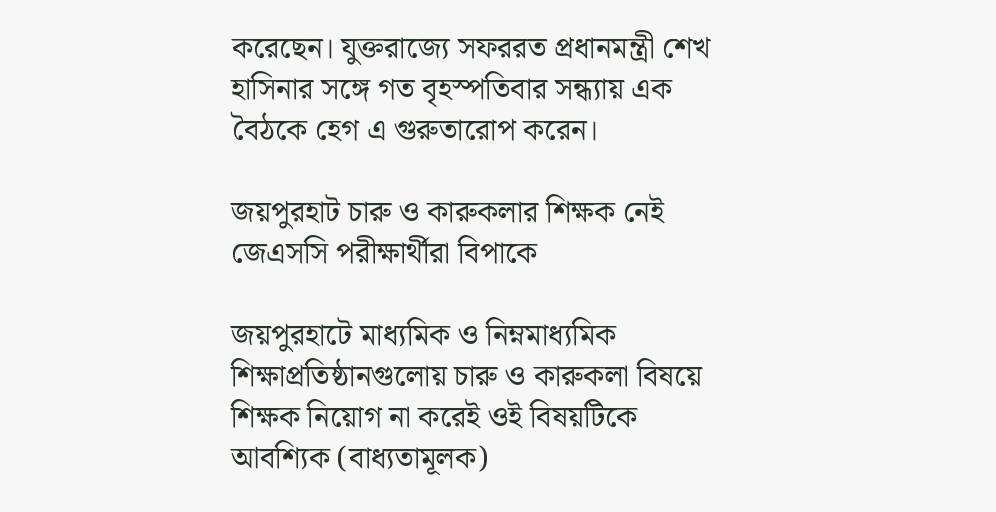করেছেন। যুক্তরাজ্যে সফররত প্রধানমন্ত্রী শেখ হাসিনার সঙ্গে গত বৃহস্পতিবার সন্ধ্যায় এক বৈঠকে হেগ এ গুরুতারোপ করেন।

জয়পুরহাট চারু ও কারুকলার শিক্ষক নেই জেএসসি পরীক্ষার্থীরা বিপাকে

জয়পুরহাটে মাধ্যমিক ও নিম্নমাধ্যমিক শিক্ষাপ্রতিষ্ঠানগুলোয় চারু ও কারুকলা বিষয়ে শিক্ষক নিয়োগ না করেই ওই বিষয়টিকে আবশ্যিক (বাধ্যতামূলক)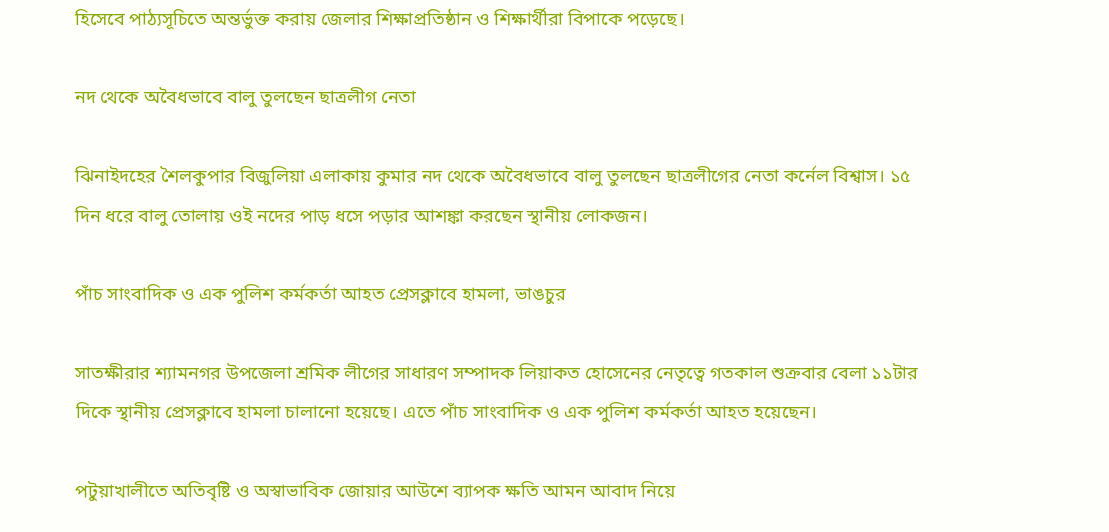হিসেবে পাঠ্যসূচিতে অন্তর্ভুক্ত করায় জেলার শিক্ষাপ্রতিষ্ঠান ও শিক্ষার্থীরা বিপাকে পড়েছে।

নদ থেকে অবৈধভাবে বালু তুলছেন ছাত্রলীগ নেতা

ঝিনাইদহের শৈলকুপার বিজুলিয়া এলাকায় কুমার নদ থেকে অবৈধভাবে বালু তুলছেন ছাত্রলীগের নেতা কর্নেল বিশ্বাস। ১৫ দিন ধরে বালু তোলায় ওই নদের পাড় ধসে পড়ার আশঙ্কা করছেন স্থানীয় লোকজন।

পাঁচ সাংবাদিক ও এক পুলিশ কর্মকর্তা আহত প্রেসক্লাবে হামলা, ভাঙচুর

সাতক্ষীরার শ্যামনগর উপজেলা শ্রমিক লীগের সাধারণ সম্পাদক লিয়াকত হোসেনের নেতৃত্বে গতকাল শুক্রবার বেলা ১১টার দিকে স্থানীয় প্রেসক্লাবে হামলা চালানো হয়েছে। এতে পাঁচ সাংবাদিক ও এক পুলিশ কর্মকর্তা আহত হয়েছেন।

পটুয়াখালীতে অতিবৃষ্টি ও অস্বাভাবিক জোয়ার আউশে ব্যাপক ক্ষতি আমন আবাদ নিয়ে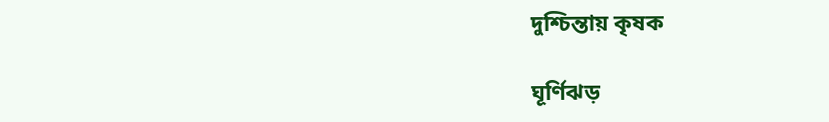দুশ্চিন্তায় কৃষক

ঘূর্ণিঝড়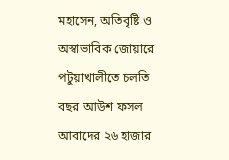মহাসেন, অতিবৃষ্টি ও অস্বাভাবিক জোয়ারে পটুয়াখালীতে চলতি বছর আউশ ফসল আবাদের ২৬ হাজার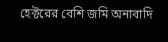হেক্টরের বেশি জমি অনাবাদি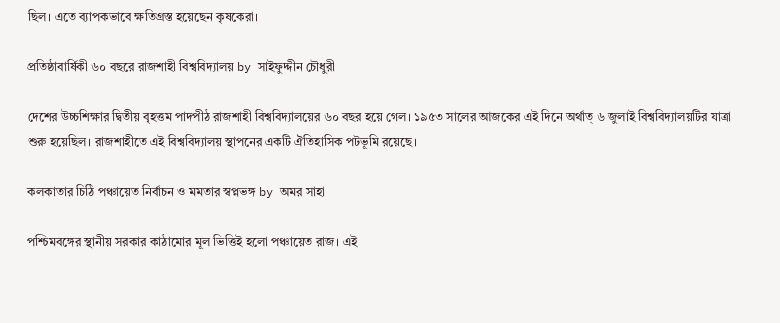ছিল। এতে ব্যাপকভাবে ক্ষতিগ্রস্ত হয়েছেন কৃষকেরা।

প্রতিষ্ঠাবার্ষিকী ৬০ বছরে রাজশাহী বিশ্ববিদ্যালয় by সাইফুদ্দীন চৌধুরী

দেশের উচ্চশিক্ষার দ্বিতীয় বৃহত্তম পাদপীঠ রাজশাহী বিশ্ববিদ্যালয়ের ৬০ বছর হয়ে গেল। ১৯৫৩ সালের আজকের এই দিনে অর্থাত্ ৬ জুলাই বিশ্ববিদ্যালয়টির যাত্রা শুরু হয়েছিল। রাজশাহীতে এই বিশ্ববিদ্যালয় স্থাপনের একটি ঐতিহাসিক পটভূমি রয়েছে।

কলকাতার চিঠি পঞ্চায়েত নির্বাচন ও মমতার স্বপ্নভঙ্গ by অমর সাহা

পশ্চিমবঙ্গের স্থানীয় সরকার কাঠামোর মূল ভিত্তিই হলো পঞ্চায়েত রাজ। এই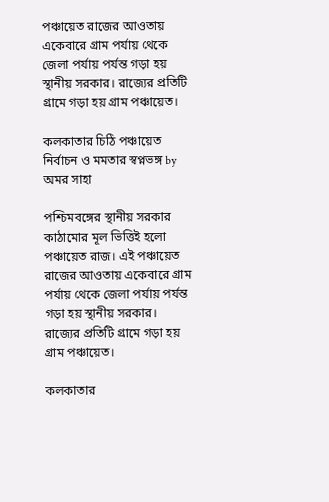পঞ্চায়েত রাজের আওতায় একেবারে গ্রাম পর্যায় থেকে জেলা পর্যায় পর্যন্ত গড়া হয় স্থানীয় সরকার। রাজ্যের প্রতিটি গ্রামে গড়া হয় গ্রাম পঞ্চায়েত।

কলকাতার চিঠি পঞ্চায়েত নির্বাচন ও মমতার স্বপ্নভঙ্গ by অমর সাহা

পশ্চিমবঙ্গের স্থানীয় সরকার কাঠামোর মূল ভিত্তিই হলো পঞ্চায়েত রাজ। এই পঞ্চায়েত রাজের আওতায় একেবারে গ্রাম পর্যায় থেকে জেলা পর্যায় পর্যন্ত গড়া হয় স্থানীয় সরকার। রাজ্যের প্রতিটি গ্রামে গড়া হয় গ্রাম পঞ্চায়েত।

কলকাতার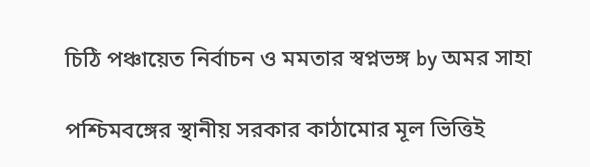চিঠি পঞ্চায়েত নির্বাচন ও মমতার স্বপ্নভঙ্গ by অমর সাহা

পশ্চিমবঙ্গের স্থানীয় সরকার কাঠামোর মূল ভিত্তিই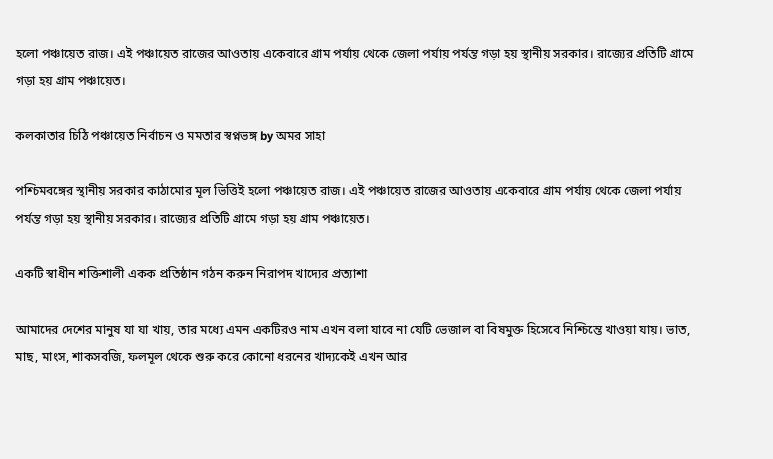হলো পঞ্চায়েত রাজ। এই পঞ্চায়েত রাজের আওতায় একেবারে গ্রাম পর্যায় থেকে জেলা পর্যায় পর্যন্ত গড়া হয় স্থানীয় সরকার। রাজ্যের প্রতিটি গ্রামে গড়া হয় গ্রাম পঞ্চায়েত।

কলকাতার চিঠি পঞ্চায়েত নির্বাচন ও মমতার স্বপ্নভঙ্গ by অমর সাহা

পশ্চিমবঙ্গের স্থানীয় সরকার কাঠামোর মূল ভিত্তিই হলো পঞ্চায়েত রাজ। এই পঞ্চায়েত রাজের আওতায় একেবারে গ্রাম পর্যায় থেকে জেলা পর্যায় পর্যন্ত গড়া হয় স্থানীয় সরকার। রাজ্যের প্রতিটি গ্রামে গড়া হয় গ্রাম পঞ্চায়েত।

একটি স্বাধীন শক্তিশালী একক প্রতিষ্ঠান গঠন করুন নিরাপদ খাদ্যের প্রত্যাশা

আমাদের দেশের মানুষ যা যা খায়, তার মধ্যে এমন একটিরও নাম এখন বলা যাবে না যেটি ভেজাল বা বিষমুক্ত হিসেবে নিশ্চিন্তে খাওয়া যায়। ভাত, মাছ, মাংস, শাকসবজি, ফলমূল থেকে শুরু করে কোনো ধরনের খাদ্যকেই এখন আর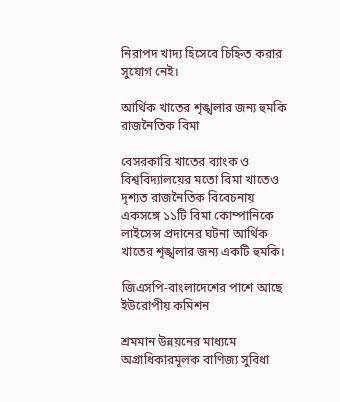নিরাপদ খাদ্য হিসেবে চিহ্নিত করার সুযোগ নেই।

আর্থিক খাতের শৃঙ্খলার জন্য হুমকি রাজনৈতিক বিমা

বেসরকারি খাতের ব্যাংক ও বিশ্ববিদ্যালয়ের মতো বিমা খাতেও দৃশ্যত রাজনৈতিক বিবেচনায় একসঙ্গে ১১টি বিমা কোম্পানিকে লাইসেন্স প্রদানের ঘটনা আর্থিক খাতের শৃঙ্খলার জন্য একটি হুমকি।

জিএসপি-বাংলাদেশের পাশে আছে ইউরোপীয় কমিশন

শ্রমমান উন্নয়নের মাধ্যমে অগ্রাধিকারমূলক বাণিজ্য সুবিধা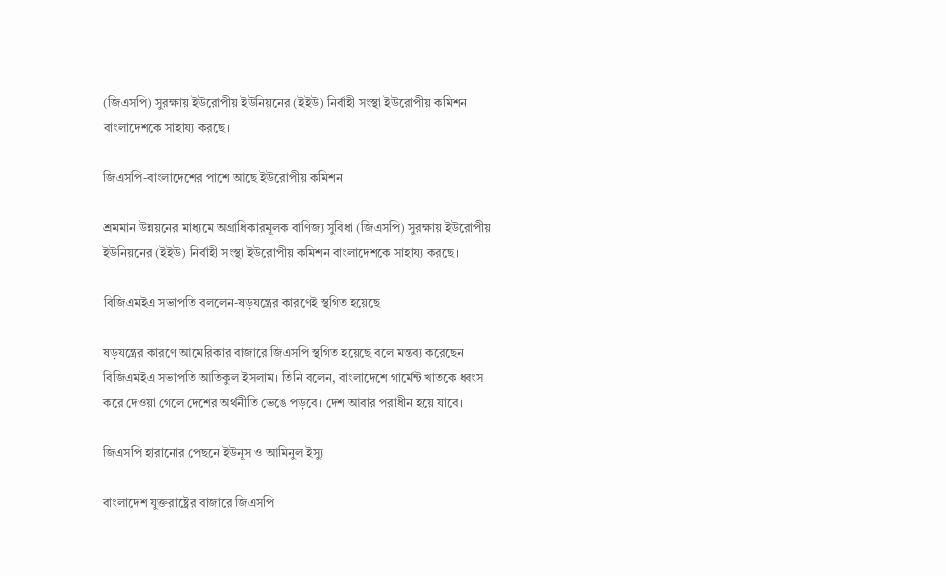(জিএসপি) সুরক্ষায় ইউরোপীয় ইউনিয়নের (ইইউ) নির্বাহী সংস্থা ইউরোপীয় কমিশন বাংলাদেশকে সাহায্য করছে।

জিএসপি-বাংলাদেশের পাশে আছে ইউরোপীয় কমিশন

শ্রমমান উন্নয়নের মাধ্যমে অগ্রাধিকারমূলক বাণিজ্য সুবিধা (জিএসপি) সুরক্ষায় ইউরোপীয় ইউনিয়নের (ইইউ) নির্বাহী সংস্থা ইউরোপীয় কমিশন বাংলাদেশকে সাহায্য করছে।

বিজিএমইএ সভাপতি বললেন-ষড়যন্ত্রের কারণেই স্থগিত হয়েছে

ষড়যন্ত্রের কারণে আমেরিকার বাজারে জিএসপি স্থগিত হয়েছে বলে মন্তব্য করেছেন বিজিএমইএ সভাপতি আতিকুল ইসলাম। তিনি বলেন, বাংলাদেশে গার্মেন্ট খাতকে ধ্বংস করে দেওয়া গেলে দেশের অর্থনীতি ভেঙে পড়বে। দেশ আবার পরাধীন হয়ে যাবে।

জিএসপি হারানোর পেছনে ইউনূস ও আমিনুল ইস্যু

বাংলাদেশ যুক্তরাষ্ট্রের বাজারে জিএসপি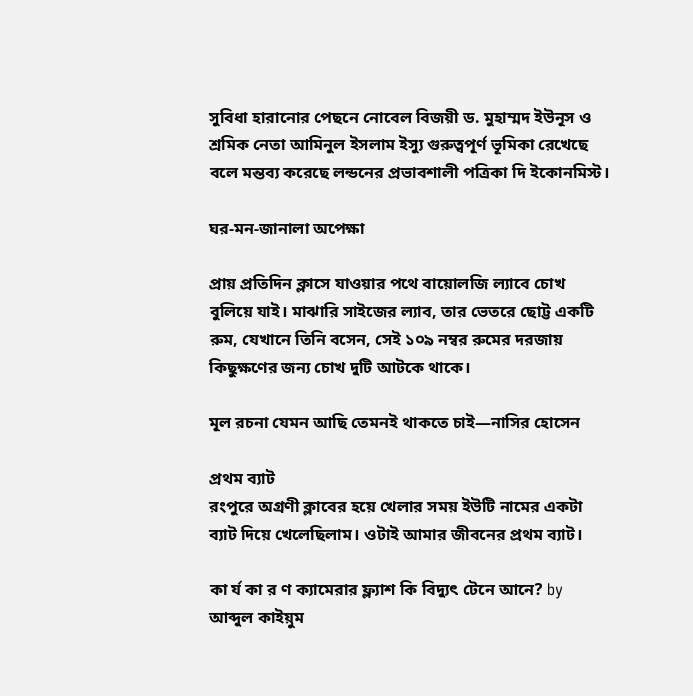সুবিধা হারানোর পেছনে নোবেল বিজয়ী ড. মুহাম্মদ ইউনূস ও শ্রমিক নেতা আমিনুল ইসলাম ইস্যু গুরুত্বপূর্ণ ভূমিকা রেখেছে বলে মন্তব্য করেছে লন্ডনের প্রভাবশালী পত্রিকা দি ইকোনমিস্ট।

ঘর-মন-জানালা অপেক্ষা

প্রায় প্রতিদিন ক্লাসে যাওয়ার পথে বায়োলজি ল্যাবে চোখ বুলিয়ে যাই। মাঝারি সাইজের ল্যাব, তার ভেতরে ছোট্ট একটি রুম, যেখানে তিনি বসেন, সেই ১০৯ নম্বর রুমের দরজায় কিছুক্ষণের জন্য চোখ দুটি আটকে থাকে।

মূল রচনা যেমন আছি তেমনই থাকতে চাই—নাসির হোসেন

প্রথম ব্যাট
রংপুরে অগ্রণী ক্লাবের হয়ে খেলার সময় ইউটি নামের একটা ব্যাট দিয়ে খেলেছিলাম। ওটাই আমার জীবনের প্রথম ব্যাট।

কা র্য কা র ণ ক্যামেরার ফ্ল্যাশ কি বিদ্যুৎ টেনে আনে? by আব্দুল কাইয়ুম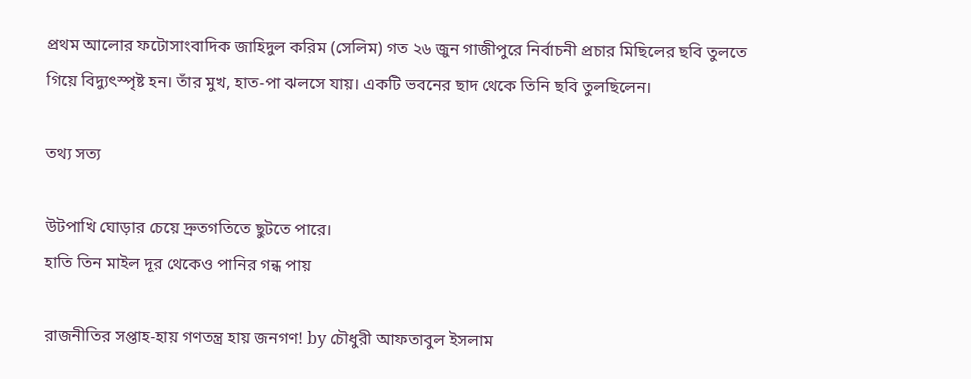প্রথম আলোর ফটোসাংবাদিক জাহিদুল করিম (সেলিম) গত ২৬ জুন গাজীপুরে নির্বাচনী প্রচার মিছিলের ছবি তুলতে গিয়ে বিদ্যুৎস্পৃষ্ট হন। তাঁর মুখ, হাত-পা ঝলসে যায়। একটি ভবনের ছাদ থেকে তিনি ছবি তুলছিলেন।

তথ্য সত্য

উটপাখি ঘোড়ার চেয়ে দ্রুতগতিতে ছুটতে পারে।
হাতি তিন মাইল দূর থেকেও পানির গন্ধ পায়

রাজনীতির সপ্তাহ-হায় গণতন্ত্র হায় জনগণ! by চৌধুরী আফতাবুল ইসলাম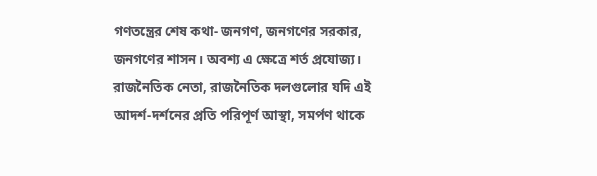গণতন্ত্রের শেষ কথা- জনগণ, জনগণের সরকার, জনগণের শাসন। অবশ্য এ ক্ষেত্রে শর্ত প্রযোজ্য। রাজনৈতিক নেতা, রাজনৈতিক দলগুলোর যদি এই আদর্শ-দর্শনের প্রতি পরিপূর্ণ আস্থা, সমর্পণ থাকে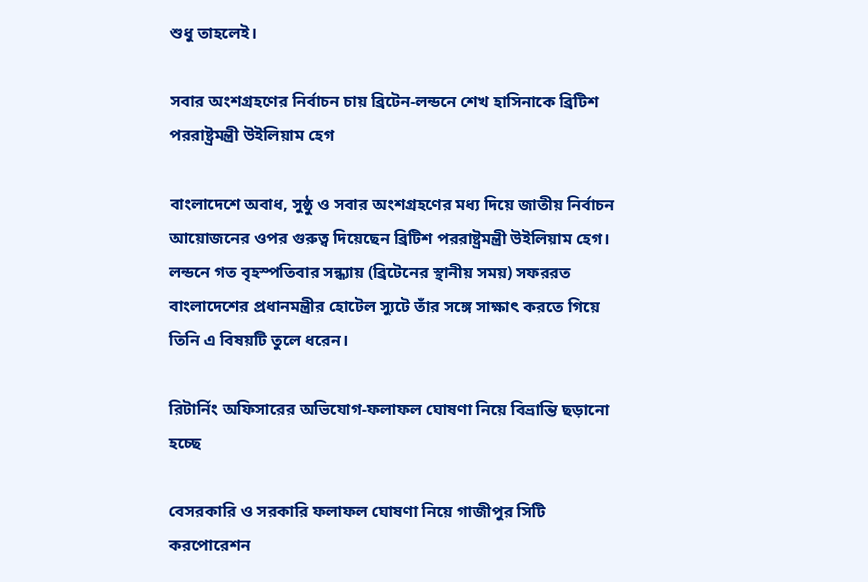শুধু তাহলেই।

সবার অংশগ্রহণের নির্বাচন চায় ব্রিটেন-লন্ডনে শেখ হাসিনাকে ব্রিটিশ পররাষ্ট্রমন্ত্রী উইলিয়াম হেগ

বাংলাদেশে অবাধ, সুষ্ঠু ও সবার অংশগ্রহণের মধ্য দিয়ে জাতীয় নির্বাচন আয়োজনের ওপর গুরুত্ব দিয়েছেন ব্রিটিশ পররাষ্ট্রমন্ত্রী উইলিয়াম হেগ। লন্ডনে গত বৃহস্পতিবার সন্ধ্যায় (ব্রিটেনের স্থানীয় সময়) সফররত বাংলাদেশের প্রধানমন্ত্রীর হোটেল স্যুটে তাঁর সঙ্গে সাক্ষাৎ করতে গিয়ে তিনি এ বিষয়টি তুলে ধরেন।

রিটার্নিং অফিসারের অভিযোগ-ফলাফল ঘোষণা নিয়ে বিভ্রান্তি ছড়ানো হচ্ছে

বেসরকারি ও সরকারি ফলাফল ঘোষণা নিয়ে গাজীপুর সিটি করপোরেশন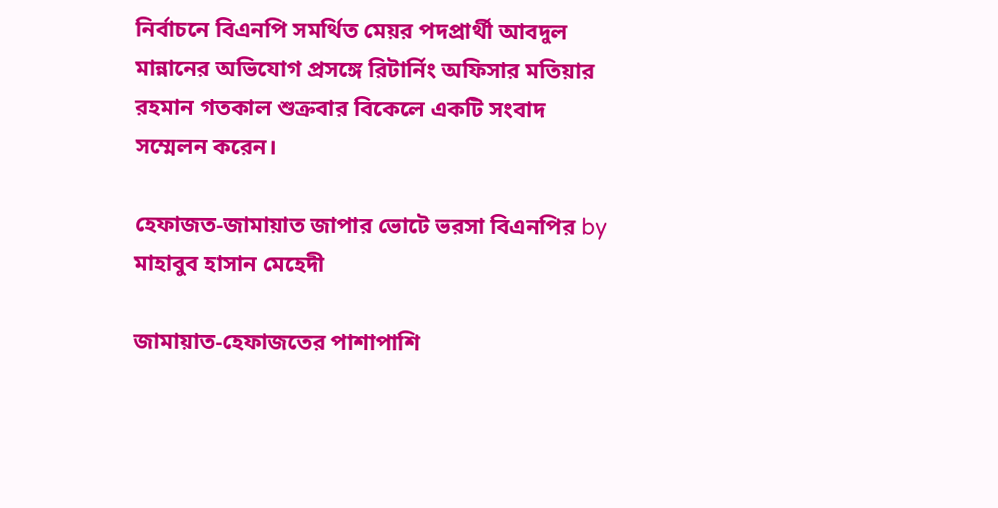নির্বাচনে বিএনপি সমর্থিত মেয়র পদপ্রার্থী আবদুল মান্নানের অভিযোগ প্রসঙ্গে রিটার্নিং অফিসার মতিয়ার রহমান গতকাল শুক্রবার বিকেলে একটি সংবাদ সম্মেলন করেন।

হেফাজত-জামায়াত জাপার ভোটে ভরসা বিএনপির by মাহাবুব হাসান মেহেদী

জামায়াত-হেফাজতের পাশাপাশি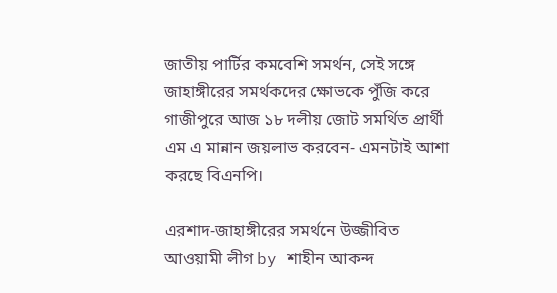জাতীয় পার্টির কমবেশি সমর্থন, সেই সঙ্গে জাহাঙ্গীরের সমর্থকদের ক্ষোভকে পুঁজি করে গাজীপুরে আজ ১৮ দলীয় জোট সমর্থিত প্রার্থী এম এ মান্নান জয়লাভ করবেন- এমনটাই আশা করছে বিএনপি।

এরশাদ-জাহাঙ্গীরের সমর্থনে উজ্জীবিত আওয়ামী লীগ by শাহীন আকন্দ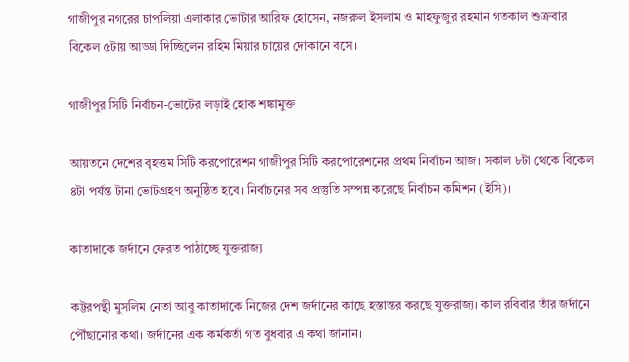গাজীপুর নগরের চাপলিয়া এলাকার ভোটার আরিফ হোসেন, নজরুল ইসলাম ও মাহফুজুর রহমান গতকাল শুক্রবার বিকেল ৫টায় আড্ডা দিচ্ছিলেন রহিম মিয়ার চায়ের দোকানে বসে।

গাজীপুর সিটি নির্বাচন-ভোটের লড়াই হোক শঙ্কামুক্ত

আয়তনে দেশের বৃহত্তম সিটি করপোরেশন গাজীপুর সিটি করপোরেশনের প্রথম নির্বাচন আজ। সকাল ৮টা থেকে বিকেল ৪টা পর্যন্ত টানা ভোটগ্রহণ অনুষ্ঠিত হবে। নির্বাচনের সব প্রস্তুতি সম্পন্ন করেছে নির্বাচন কমিশন (ইসি)।

কাতাদাকে জর্দানে ফেরত পাঠাচ্ছে যুক্তরাজ্য

কট্টরপন্থী মুসলিম নেতা আবু কাতাদাকে নিজের দেশ জর্দানের কাছে হস্তান্তর করছে যুক্তরাজ্য। কাল রবিবার তাঁর জর্দানে পৌঁছানোর কথা। জর্দানের এক কর্মকর্তা গত বুধবার এ কথা জানান।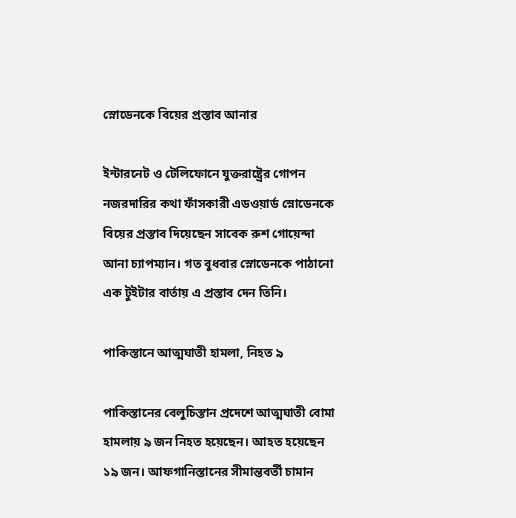স্নোডেনকে বিয়ের প্রস্তাব আনার

ইন্টারনেট ও টেলিফোনে যুক্তরাষ্ট্রের গোপন নজরদারির কথা ফাঁসকারী এডওয়ার্ড স্নোডেনকে বিয়ের প্রস্তাব দিয়েছেন সাবেক রুশ গোয়েন্দা আনা চ্যাপম্যান। গত বুধবার স্নোডেনকে পাঠানো এক টুইটার বার্তায় এ প্রস্তাব দেন তিনি।

পাকিস্তানে আত্মঘাতী হামলা, নিহত ৯

পাকিস্তানের বেলুচিস্তান প্রদেশে আত্মঘাতী বোমা হামলায় ৯ জন নিহত হয়েছেন। আহত হয়েছেন ১৯ জন। আফগানিস্তানের সীমান্তবর্তী চামান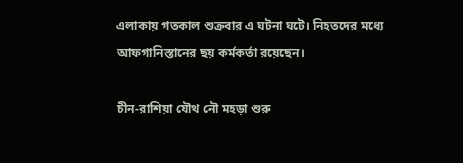এলাকায় গতকাল শুক্রবার এ ঘটনা ঘটে। নিহতদের মধ্যে আফগানিস্তানের ছয় কর্মকর্তা রয়েছেন।

চীন-রাশিয়া যৌথ নৌ মহড়া শুরু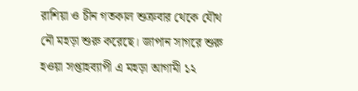রাশিয়া ও চীন গতকাল শুক্রবার থেকে যৌথ নৌ মহড়া শুরু করেছে। জাপান সাগরে শুরু হওয়া সপ্তাহব্যাপী এ মহড়া আগামী ১২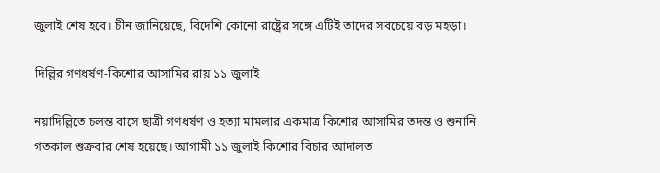জুলাই শেষ হবে। চীন জানিয়েছে, বিদেশি কোনো রাষ্ট্রের সঙ্গে এটিই তাদের সবচেয়ে বড় মহড়া।

দিল্লির গণধর্ষণ-কিশোর আসামির রায় ১১ জুলাই

নয়াদিল্লিতে চলন্ত বাসে ছাত্রী গণধর্ষণ ও হত্যা মামলার একমাত্র কিশোর আসামির তদন্ত ও শুনানি গতকাল শুক্রবার শেষ হয়েছে। আগামী ১১ জুলাই কিশোর বিচার আদালত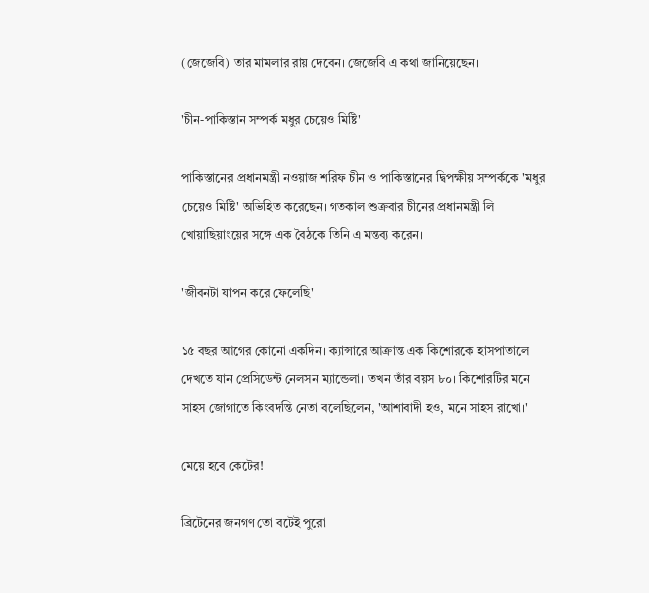(জেজেবি) তার মামলার রায় দেবেন। জেজেবি এ কথা জানিয়েছেন।

'চীন-পাকিস্তান সম্পর্ক মধুর চেয়েও মিষ্টি'

পাকিস্তানের প্রধানমন্ত্রী নওয়াজ শরিফ চীন ও পাকিস্তানের দ্বিপক্ষীয় সম্পর্ককে 'মধুর চেয়েও মিষ্টি' অভিহিত করেছেন। গতকাল শুক্রবার চীনের প্রধানমন্ত্রী লি খোয়াছিয়াংয়ের সঙ্গে এক বৈঠকে তিনি এ মন্তব্য করেন।

'জীবনটা যাপন করে ফেলেছি'

১৫ বছর আগের কোনো একদিন। ক্যান্সারে আক্রান্ত এক কিশোরকে হাসপাতালে দেখতে যান প্রেসিডেন্ট নেলসন ম্যান্ডেলা। তখন তাঁর বয়স ৮০। কিশোরটির মনে সাহস জোগাতে কিংবদন্তি নেতা বলেছিলেন, 'আশাবাদী হও, মনে সাহস রাখো।'

মেয়ে হবে কেটের!

ব্রিটেনের জনগণ তো বটেই পুরো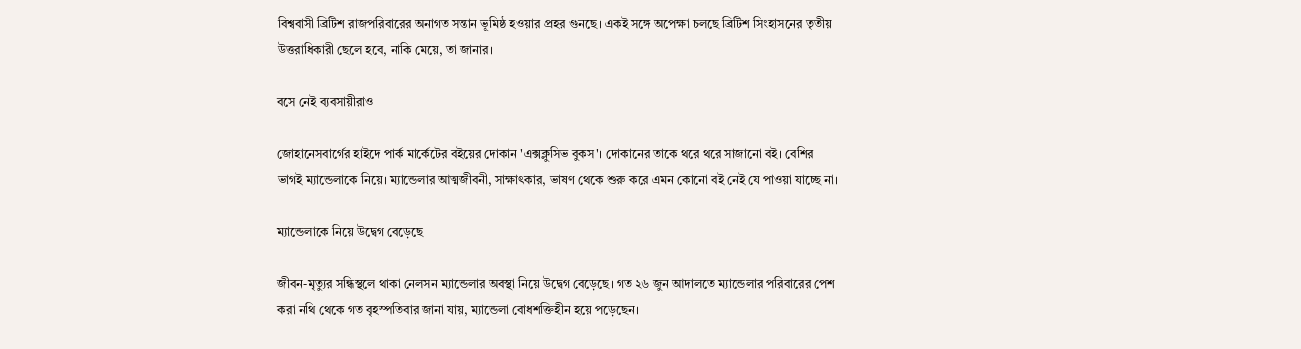বিশ্ববাসী ব্রিটিশ রাজপরিবারের অনাগত সন্তান ভূমিষ্ঠ হওয়ার প্রহর গুনছে। একই সঙ্গে অপেক্ষা চলছে ব্রিটিশ সিংহাসনের তৃতীয় উত্তরাধিকারী ছেলে হবে, নাকি মেয়ে, তা জানার।

বসে নেই ব্যবসায়ীরাও

জোহানেসবার্গের হাইদে পার্ক মার্কেটের বইয়ের দোকান 'এক্সক্লুসিভ বুকস'। দোকানের তাকে থরে থরে সাজানো বই। বেশির ভাগই ম্যান্ডেলাকে নিয়ে। ম্যান্ডেলার আত্মজীবনী, সাক্ষাৎকার, ভাষণ থেকে শুরু করে এমন কোনো বই নেই যে পাওয়া যাচ্ছে না।

ম্যান্ডেলাকে নিয়ে উদ্বেগ বেড়েছে

জীবন-মৃত্যুর সন্ধিস্থলে থাকা নেলসন ম্যান্ডেলার অবস্থা নিয়ে উদ্বেগ বেড়েছে। গত ২৬ জুন আদালতে ম্যান্ডেলার পরিবারের পেশ করা নথি থেকে গত বৃহস্পতিবার জানা যায়, ম্যান্ডেলা বোধশক্তিহীন হয়ে পড়েছেন।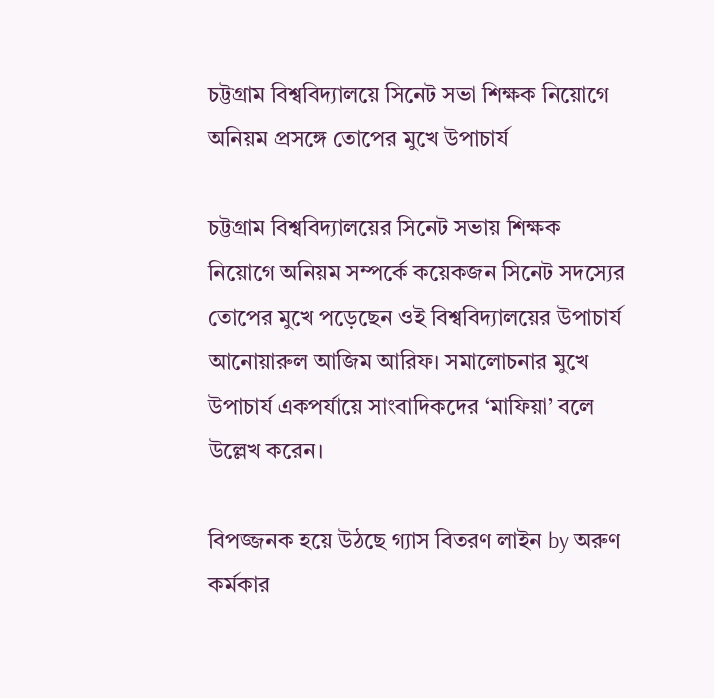চট্টগ্রাম বিশ্ববিদ্যালয়ে সিনেট সভা শিক্ষক নিয়োগে অনিয়ম প্রসঙ্গে তোপের মুখে উপাচার্য

চট্টগ্রাম বিশ্ববিদ্যালয়ের সিনেট সভায় শিক্ষক নিয়োগে অনিয়ম সম্পর্কে কয়েকজন সিনেট সদস্যের তোপের মুখে পড়েছেন ওই বিশ্ববিদ্যালয়ের উপাচার্য আনোয়ারুল আজিম আরিফ। সমালোচনার মুখে উপাচার্য একপর্যায়ে সাংবাদিকদের ‘মাফিয়া’ বলে উল্লেখ করেন।

বিপজ্জনক হয়ে উঠছে গ্যাস বিতরণ লাইন by অরুণ কর্মকার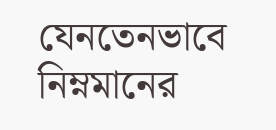যেনতেনভাবে নিম্নমানের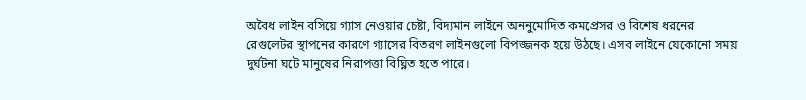অবৈধ লাইন বসিয়ে গ্যাস নেওয়ার চেষ্টা, বিদ্যমান লাইনে অননুমোদিত কমপ্রেসর ও বিশেষ ধরনের রেগুলেটর স্থাপনের কারণে গ্যাসের বিতরণ লাইনগুলো বিপজ্জনক হয়ে উঠছে। এসব লাইনে যেকোনো সময় দুর্ঘটনা ঘটে মানুষের নিরাপত্তা বিঘ্নিত হতে পারে।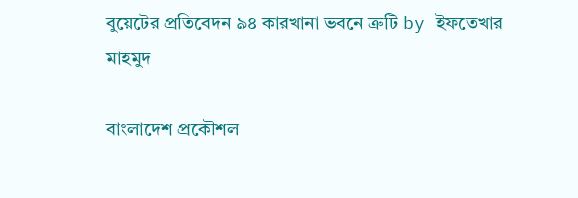বুয়েটের প্রতিবেদন ৯৪ কারখানা ভবনে ত্রুটি by ইফতেখার মাহমুদ

বাংলাদেশ প্রকৌশল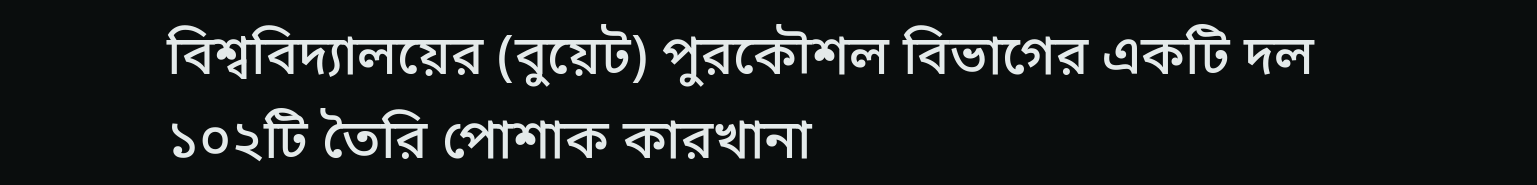বিশ্ববিদ্যালয়ের (বুয়েট) পুরকৌশল বিভাগের একটি দল ১০২টি তৈরি পোশাক কারখানা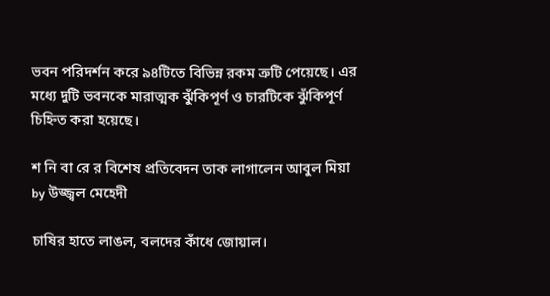ভবন পরিদর্শন করে ৯৪টিতে বিভিন্ন রকম ত্রুটি পেয়েছে। এর মধ্যে দুটি ভবনকে মারাত্মক ঝুঁকিপূর্ণ ও চারটিকে ঝুঁকিপূর্ণ চিহ্নিত করা হয়েছে।

শ নি বা রে র বিশেষ প্রতিবেদন তাক লাগালেন আবুল মিয়া by উজ্জ্বল মেহেদী

চাষির হাতে লাঙল, বলদের কাঁধে জোয়াল।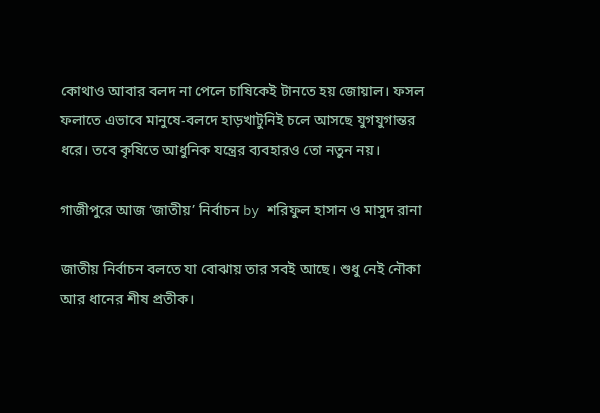কোথাও আবার বলদ না পেলে চাষিকেই টানতে হয় জোয়াল। ফসল ফলাতে এভাবে মানুষে-বলদে হাড়খাটুনিই চলে আসছে যুগযুগান্তর ধরে। তবে কৃষিতে আধুনিক যন্ত্রের ব্যবহারও তো নতুন নয়।

গাজীপুরে আজ ‘জাতীয়’ নির্বাচন by শরিফুল হাসান ও মাসুদ রানা

জাতীয় নির্বাচন বলতে যা বোঝায় তার সবই আছে। শুধু নেই নৌকা আর ধানের শীষ প্রতীক।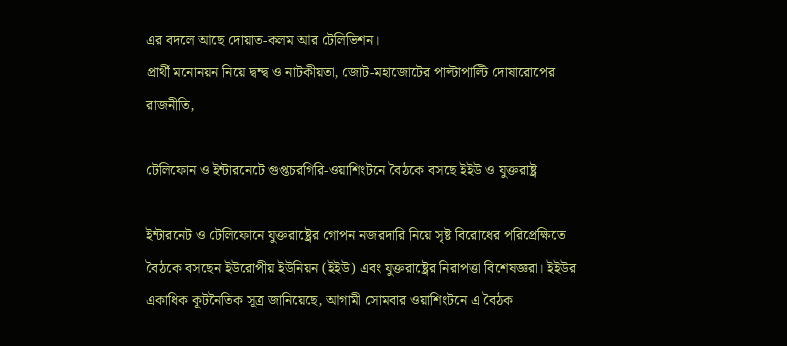এর বদলে আছে দোয়াত-কলম আর টেলিভিশন।
প্রার্থী মনোনয়ন নিয়ে দ্বন্দ্ব ও নাটকীয়তা, জোট-মহাজোটের পাল্টাপাল্টি দোষারোপের রাজনীতি,

টেলিফোন ও ইন্টারনেটে গুপ্তচরগিরি-ওয়াশিংটনে বৈঠকে বসছে ইইউ ও যুক্তরাষ্ট্র

ইন্টারনেট ও টেলিফোনে যুক্তরাষ্ট্রের গোপন নজরদারি নিয়ে সৃষ্ট বিরোধের পরিপ্রেক্ষিতে বৈঠকে বসছেন ইউরোপীয় ইউনিয়ন (ইইউ) এবং যুক্তরাষ্ট্রের নিরাপত্তা বিশেষজ্ঞরা। ইইউর একাধিক কূটনৈতিক সূত্র জানিয়েছে, আগামী সোমবার ওয়াশিংটনে এ বৈঠক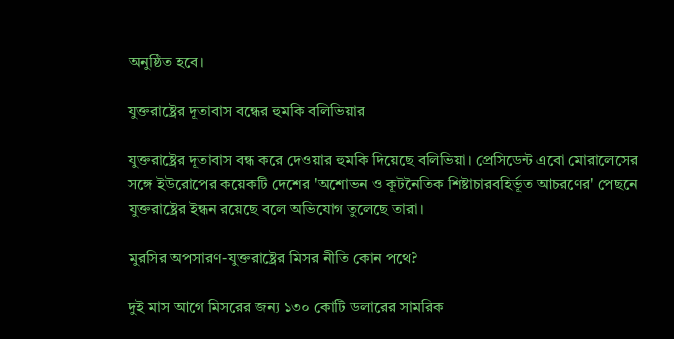অনুষ্ঠিত হবে।

যুক্তরাষ্ট্রের দূতাবাস বন্ধের হুমকি বলিভিয়ার

যুক্তরাষ্ট্রের দূতাবাস বন্ধ করে দেওয়ার হুমকি দিয়েছে বলিভিয়া। প্রেসিডেন্ট এবো মোরালেসের সঙ্গে ইউরোপের কয়েকটি দেশের 'অশোভন ও কূটনৈতিক শিষ্টাচারবহির্ভূত আচরণের' পেছনে যুক্তরাষ্ট্রের ইন্ধন রয়েছে বলে অভিযোগ তুলেছে তারা।

মুরসির অপসারণ-যুক্তরাষ্ট্রের মিসর নীতি কোন পথে?

দুই মাস আগে মিসরের জন্য ১৩০ কোটি ডলারের সামরিক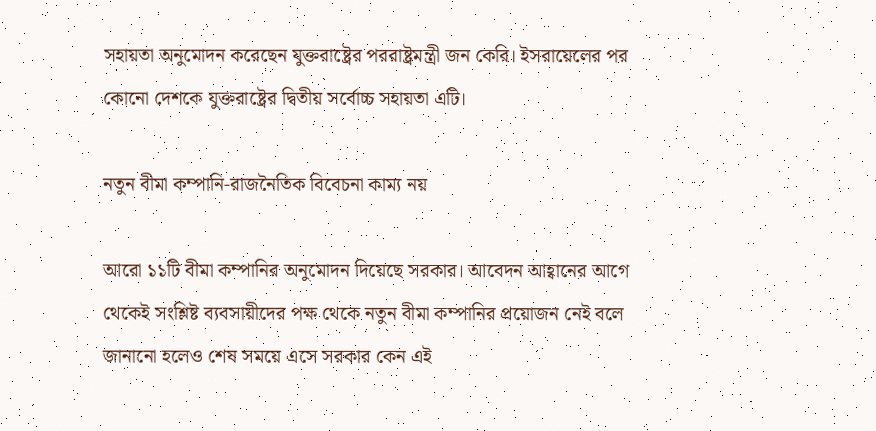সহায়তা অনুমোদন করেছেন যুক্তরাষ্ট্রের পররাষ্ট্রমন্ত্রী জন কেরি। ইসরায়েলের পর কোনো দেশকে যুক্তরাষ্ট্রের দ্বিতীয় সর্বোচ্চ সহায়তা এটি।

নতুন বীমা কম্পানি-রাজনৈতিক বিবেচনা কাম্য নয়

আরো ১১টি বীমা কম্পানির অনুমোদন দিয়েছে সরকার। আবেদন আহ্বানের আগে থেকেই সংশ্লিষ্ট ব্যবসায়ীদের পক্ষ থেকে নতুন বীমা কম্পানির প্রয়োজন নেই বলে জানানো হলেও শেষ সময়ে এসে সরকার কেন এই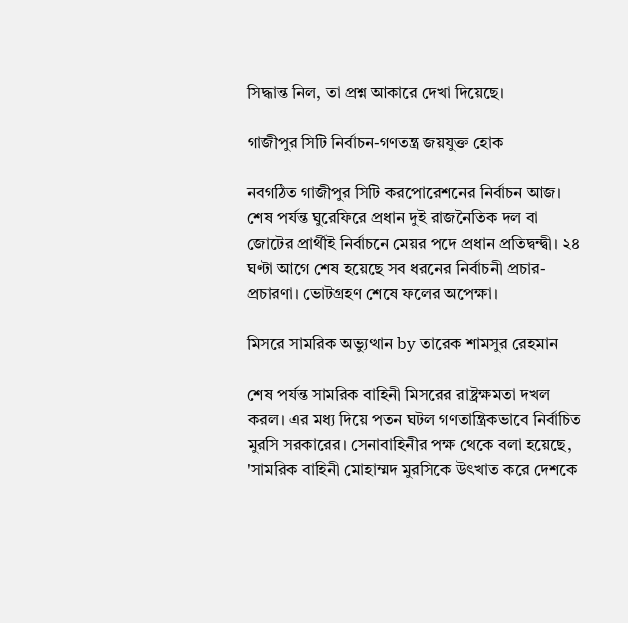সিদ্ধান্ত নিল, তা প্রশ্ন আকারে দেখা দিয়েছে।

গাজীপুর সিটি নির্বাচন-গণতন্ত্র জয়যুক্ত হোক

নবগঠিত গাজীপুর সিটি করপোরেশনের নির্বাচন আজ। শেষ পর্যন্ত ঘুরেফিরে প্রধান দুই রাজনৈতিক দল বা জোটের প্রার্থীই নির্বাচনে মেয়র পদে প্রধান প্রতিদ্বন্দ্বী। ২৪ ঘণ্টা আগে শেষ হয়েছে সব ধরনের নির্বাচনী প্রচার-প্রচারণা। ভোটগ্রহণ শেষে ফলের অপেক্ষা।

মিসরে সামরিক অভ্যুত্থান by তারেক শামসুর রেহমান

শেষ পর্যন্ত সামরিক বাহিনী মিসরের রাষ্ট্রক্ষমতা দখল করল। এর মধ্য দিয়ে পতন ঘটল গণতান্ত্রিকভাবে নির্বাচিত মুরসি সরকারের। সেনাবাহিনীর পক্ষ থেকে বলা হয়েছে, 'সামরিক বাহিনী মোহাম্মদ মুরসিকে উৎখাত করে দেশকে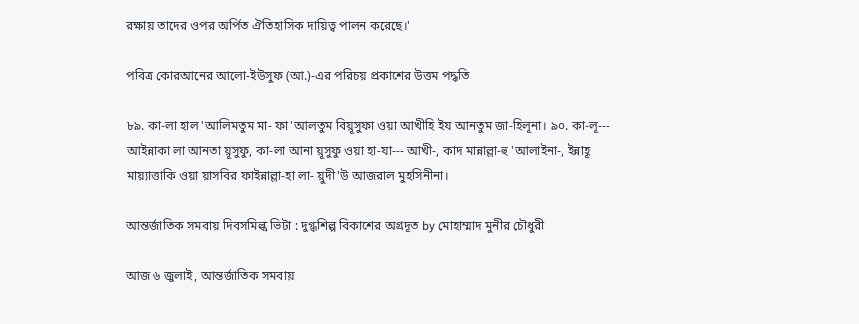রক্ষায় তাদের ওপর অর্পিত ঐতিহাসিক দায়িত্ব পালন করেছে।'

পবিত্র কোরআনের আলো-ইউসুফ (আ.)-এর পরিচয় প্রকাশের উত্তম পদ্ধতি

৮৯. কা-লা হাল 'আলিমতুম মা- ফা'আলতুম বিয়ূসুফা ওয়া আখীহি ইয আনতুম জা-হিলূনা। ৯০. কা-লূ--- আইন্নাকা লা আনতা য়ূসুফু, কা-লা আনা য়ূসুফু ওয়া হা-যা--- আখী-, কাদ মান্নাল্লা-হু 'আলাইনা-, ইন্নাহূ মায়্যাত্তাকি ওয়া য়াসবির ফাইন্নাল্লা-হা লা- য়ুদী'উ আজরাল মুহসিনীনা।

আন্তর্জাতিক সমবায় দিবসমিল্ক ভিটা : দুগ্ধশিল্প বিকাশের অগ্রদূত by মোহাম্মাদ মুনীর চৌধুরী

আজ ৬ জুলাই, আন্তর্জাতিক সমবায়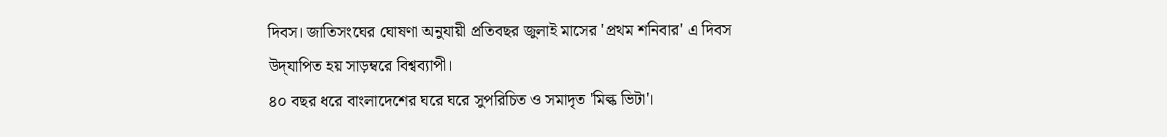দিবস। জাতিসংঘের ঘোষণা অনুযায়ী প্রতিবছর জুলাই মাসের 'প্রথম শনিবার' এ দিবস উদ্‌যাপিত হয় সাড়ম্বরে বিশ্বব্যাপী।
৪০ বছর ধরে বাংলাদেশের ঘরে ঘরে সুপরিচিত ও সমাদৃত 'মিল্ক ভিটা'।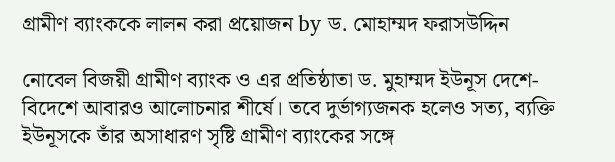গ্রামীণ ব্যাংককে লালন করা প্রয়োজন by ড. মোহাম্মদ ফরাসউদ্দিন

নোবেল বিজয়ী গ্রামীণ ব্যাংক ও এর প্রতিষ্ঠাতা ড. মুহাম্মদ ইউনূস দেশে-বিদেশে আবারও আলোচনার শীর্ষে। তবে দুর্ভাগ্যজনক হলেও সত্য, ব্যক্তি ইউনূসকে তাঁর অসাধারণ সৃষ্টি গ্রামীণ ব্যাংকের সঙ্গে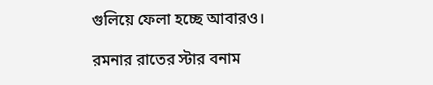গুলিয়ে ফেলা হচ্ছে আবারও।

রমনার রাতের স্টার বনাম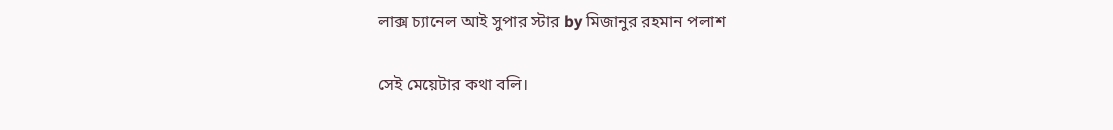লাক্স চ্যানেল আই সুপার স্টার by মিজানুর রহমান পলাশ

সেই মেয়েটার কথা বলি।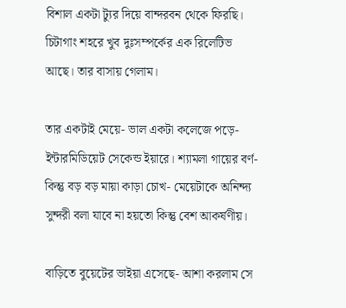বিশাল একটা ট্যুর দিয়ে বান্দরবন থেকে ফিরছি। চিটাগাং শহরে খুব দুঃসম্পর্কের এক রিলেটিভ আছে। তার বাসায় গেলাম।

তার একটাই মেয়ে- ভাল একটা কলেজে পড়ে- ইন্টারমিডিয়েট সেকেন্ড ইয়ারে। শ্যামলা গায়ের বর্ণ- কিন্তু বড় বড় মায়া কাড়া চোখ- মেয়েটাকে অনিন্দ্য সুন্দরী বলা যাবে না হয়তো কিন্তু বেশ আকর্ষণীয়।

বাড়িতে বুয়েটের ভাইয়া এসেছে- আশা করলাম সে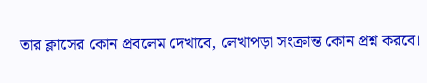তার ক্লাসের কোন প্রবলেম দেখাবে, লেখাপড়া সংক্রান্ত কোন প্রশ্ন করবে।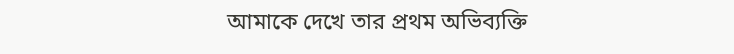আমাকে দেখে তার প্রথম অভিব্যক্তি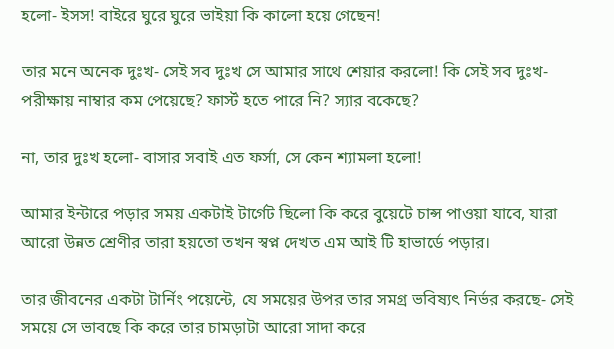হলো- ইসস! বাইরে ঘুরে ঘুরে ভাইয়া কি কালো হয়ে গেছেন!

তার মনে অনেক দুঃখ- সেই সব দুঃখ সে আমার সাথে শেয়ার করলো! কি সেই সব দুঃখ- পরীক্ষায় নাম্বার কম পেয়েছে? ফার্স্ট হতে পারে নি? স্যার বকেছে?

না, তার দুঃখ হলো- বাসার সবাই এত ফর্সা, সে কেন শ্যামলা হলো!

আমার ইন্টারে পড়ার সময় একটাই টার্গেট ছিলো কি করে বুয়েটে চান্স পাওয়া যাবে, যারা আরো উন্নত শ্রেণীর তারা হয়তো তখন স্বপ্ন দেখত এম আই টি হাভার্ডে পড়ার।

তার জীবনের একটা টার্নিং পয়েন্টে, যে সময়ের উপর তার সমগ্র ভবিষ্যৎ নির্ভর করছে- সেই সময়ে সে ভাবছে কি করে তার চামড়াটা আরো সাদা করে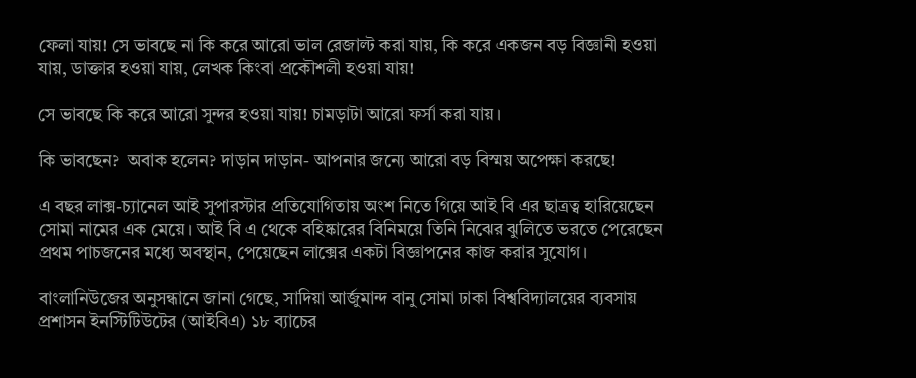ফেলা যায়! সে ভাবছে না কি করে আরো ভাল রেজাল্ট করা যায়, কি করে একজন বড় বিজ্ঞানী হওয়া যায়, ডাক্তার হওয়া যায়, লেখক কিংবা প্রকৌশলী হওয়া যায়!

সে ভাবছে কি করে আরো সুন্দর হওয়া যায়! চামড়াটা আরো ফর্সা করা যায়।

কি ভাবছেন?  অবাক হলেন? দাড়ান দাড়ান- আপনার জন্যে আরো বড় বিস্ময় অপেক্ষা করছে!

এ বছর লাক্স-চ্যানেল আই সুপারস্টার প্রতিযোগিতায় অংশ নিতে গিয়ে আই বি এর ছাত্রত্ব হারিয়েছেন সোমা নামের এক মেয়ে। আই বি এ থেকে বহিষ্কারের বিনিময়ে তিনি নিঝের ঝুলিতে ভরতে পেরেছেন প্রথম পাচজনের মধ্যে অবস্থান, পেয়েছেন লাক্সের একটা বিজ্ঞাপনের কাজ করার সুযোগ।

বাংলানিউজের অনুসন্ধানে জানা গেছে, সাদিয়া আর্জুমান্দ বানু সোমা ঢাকা বিশ্ববিদ্যালয়ের ব্যবসায় প্রশাসন ইনস্টিটিউটের (আইবিএ) ১৮ ব্যাচের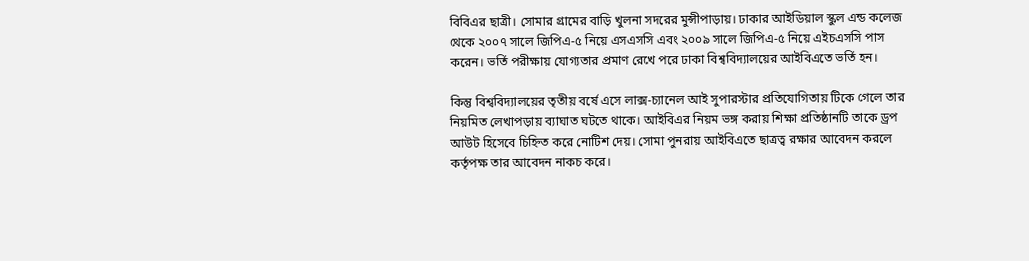বিবিএর ছাত্রী। সোমার গ্রামের বাড়ি খুলনা সদরের মুন্সীপাড়ায়। ঢাকার আইডিয়াল স্কুল এন্ড কলেজ থেকে ২০০৭ সালে জিপিএ-৫ নিয়ে এসএসসি এবং ২০০৯ সালে জিপিএ-৫ নিয়ে এইচএসসি পাস করেন। ভর্তি পরীক্ষায় যোগ্যতার প্রমাণ রেখে পরে ঢাকা বিশ্ববিদ্যালয়ের আইবিএতে ভর্তি হন।

কিন্তু বিশ্ববিদ্যালয়ের তৃতীয় বর্ষে এসে লাক্স-চ্যানেল আই সুপারস্টার প্রতিযোগিতায় টিকে গেলে তার নিয়মিত লেখাপড়ায় ব্যাঘাত ঘটতে থাকে। আইবিএর নিয়ম ভঙ্গ করায় শিক্ষা প্রতিষ্ঠানটি তাকে ড্রপ আউট হিসেবে চিহ্নিত করে নোটিশ দেয়। সোমা পুনরায় আইবিএতে ছাত্রত্ব রক্ষার আবেদন করলে কর্তৃপক্ষ তার আবেদন নাকচ করে।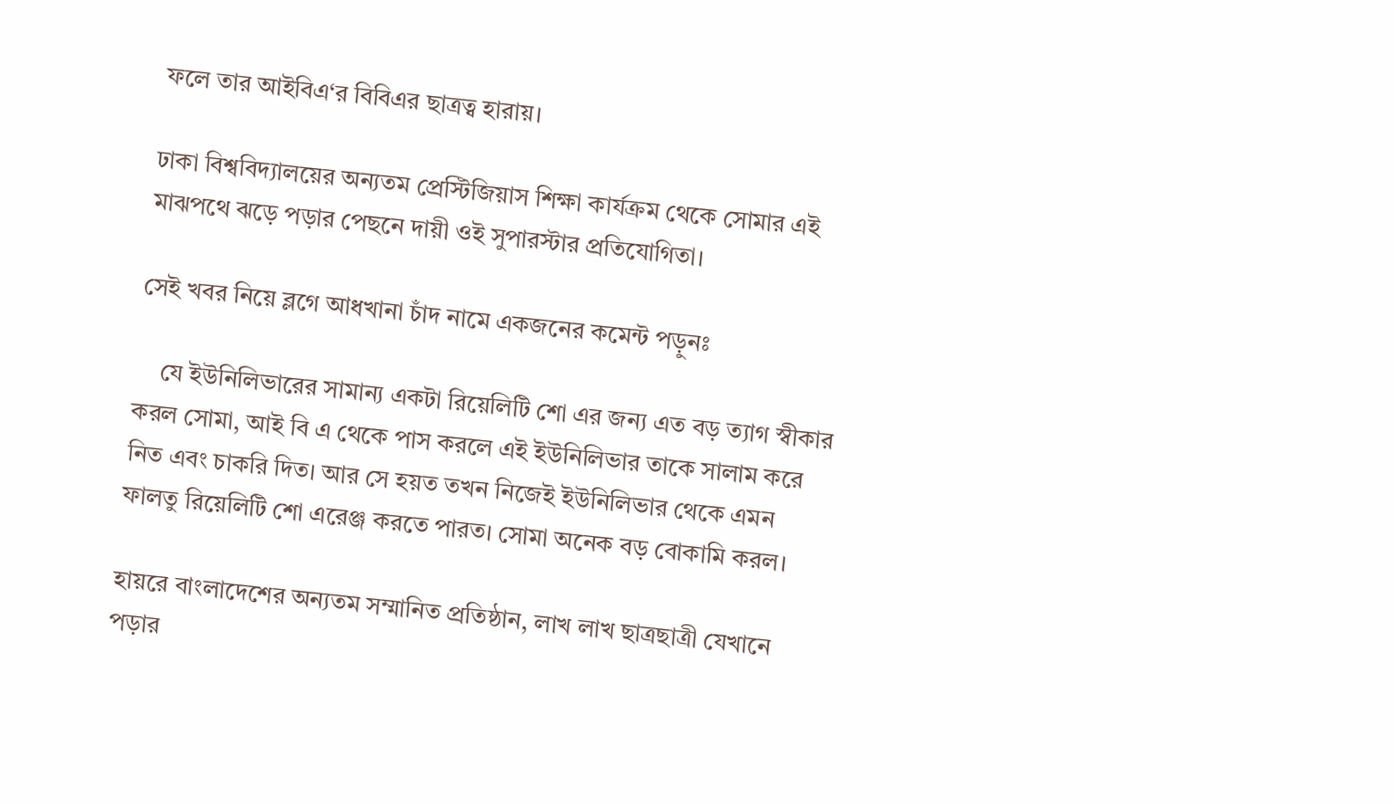ফলে তার আইবিএ‘র বিবিএর ছাত্রত্ব হারায়।

ঢাকা বিশ্ববিদ্যালয়ের অন্যতম প্রেস্টিজিয়াস শিক্ষা কার্যক্রম থেকে সোমার এই মাঝপথে ঝড়ে পড়ার পেছনে দায়ী ওই সুপারস্টার প্রতিযোগিতা।

সেই খবর নিয়ে ব্লগে আধখানা চাঁদ নামে একজনের কমেন্ট পড়ুনঃ

    যে ইউনিলিভারের সামান্য একটা রিয়েলিটি শো এর জন্য এত বড় ত্যাগ স্বীকার করল সোমা, আই বি এ থেকে পাস করলে এই ইউনিলিভার তাকে সালাম করে নিত এবং চাকরি দিত। আর সে হয়ত তখন নিজেই ইউনিলিভার থেকে এমন ফালতু রিয়েলিটি শো এরেঞ্জ করতে পারত। সোমা অনেক বড় বোকামি করল।

হায়রে বাংলাদেশের অন্যতম সম্মানিত প্রতিষ্ঠান, লাখ লাখ ছাত্রছাত্রী যেখানে পড়ার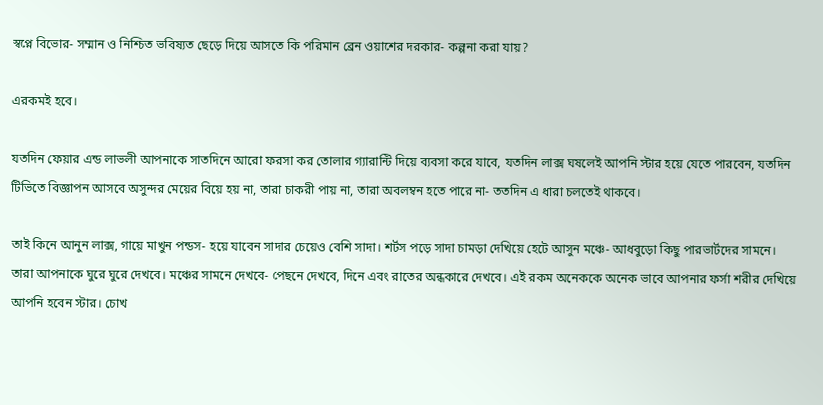স্বপ্নে বিভোর- সম্মান ও নিশ্চিত ভবিষ্যত ছেড়ে দিয়ে আসতে কি পরিমান ব্রেন ওয়াশের দরকার- কল্পনা করা যায়?

এরকমই হবে।

যতদিন ফেয়ার এন্ড লাভলী আপনাকে সাতদিনে আরো ফরসা কর তোলার গ্যারান্টি দিয়ে ব্যবসা করে যাবে, যতদিন লাক্স ঘষলেই আপনি স্টার হয়ে যেতে পারবেন, যতদিন টিভিতে বিজ্ঞাপন আসবে অসুন্দর মেয়ের বিয়ে হয় না, তারা চাকরী পায় না, তারা অবলম্বন হতে পারে না- ততদিন এ ধারা চলতেই থাকবে।

তাই কিনে আনুন লাক্স, গায়ে মাখুন পন্ডস- হয়ে যাবেন সাদার চেয়েও বেশি সাদা। শর্টস পড়ে সাদা চামড়া দেখিয়ে হেটে আসুন মঞ্চে- আধবুড়ো কিছু পারভার্টদের সামনে। তারা আপনাকে ঘুরে ঘুরে দেখবে। মঞ্চের সামনে দেখবে- পেছনে দেখবে, দিনে এবং রাতের অন্ধকারে দেখবে। এই রকম অনেককে অনেক ভাবে আপনার ফর্সা শরীর দেখিয়ে আপনি হবেন স্টার। চোখ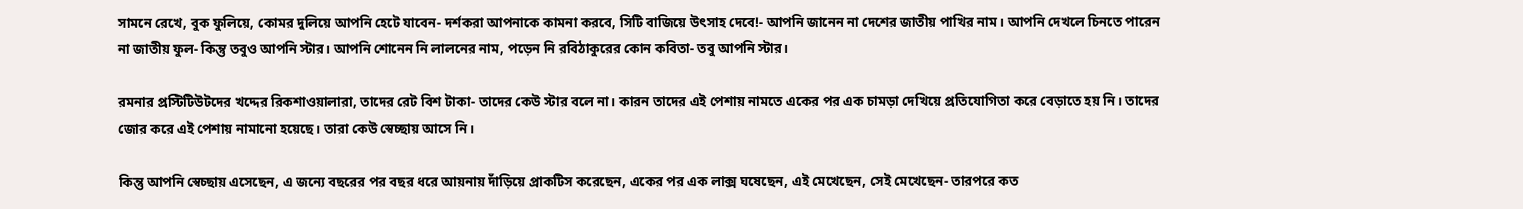সামনে রেখে, বুক ফুলিয়ে, কোমর দুলিয়ে আপনি হেটে যাবেন- দর্শকরা আপনাকে কামনা করবে, সিটি বাজিয়ে উৎসাহ দেবে!- আপনি জানেন না দেশের জাতীয় পাখির নাম। আপনি দেখলে চিনতে পারেন না জাতীয় ফুল- কিন্তু তবুও আপনি স্টার। আপনি শোনেন নি লালনের নাম, পড়েন নি রবিঠাকুরের কোন কবিতা- তবু আপনি স্টার।

রমনার প্রস্টিটিউটদের খদ্দের রিকশাওয়ালারা, তাদের রেট বিশ টাকা- তাদের কেউ স্টার বলে না। কারন তাদের এই পেশায় নামতে একের পর এক চামড়া দেখিয়ে প্রতিযোগিতা করে বেড়াতে হয় নি। তাদের জোর করে এই পেশায় নামানো হয়েছে। তারা কেউ স্বেচ্ছায় আসে নি।

কিন্তু আপনি স্বেচ্ছায় এসেছেন, এ জন্যে বছরের পর বছর ধরে আয়নায় দাঁড়িয়ে প্রাকটিস করেছেন, একের পর এক লাক্স ঘষেছেন, এই মেখেছেন, সেই মেখেছেন- তারপরে কত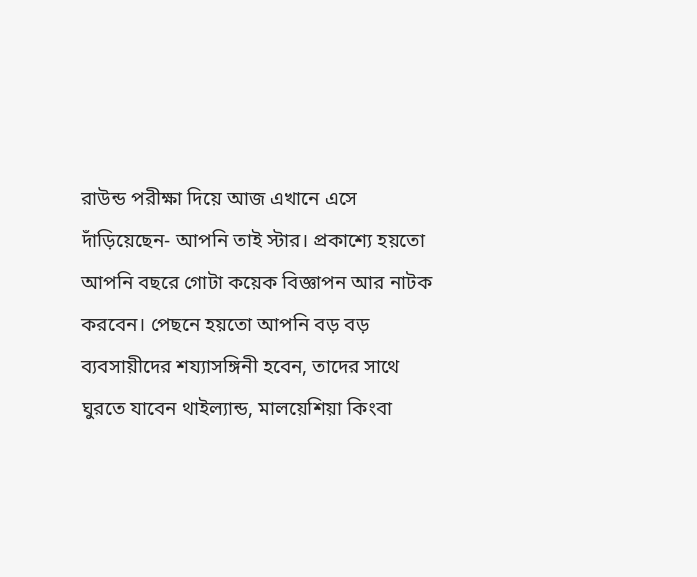রাউন্ড পরীক্ষা দিয়ে আজ এখানে এসে দাঁড়িয়েছেন- আপনি তাই স্টার। প্রকাশ্যে হয়তো আপনি বছরে গোটা কয়েক বিজ্ঞাপন আর নাটক করবেন। পেছনে হয়তো আপনি বড় বড় ব্যবসায়ীদের শয্যাসঙ্গিনী হবেন, তাদের সাথে ঘুরতে যাবেন থাইল্যান্ড, মালয়েশিয়া কিংবা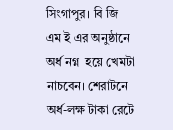সিংগাপুর। বি জি  এম ই এর অনুষ্ঠানে অর্ধ নগ্ন  হয়ে খেমটা নাচবেন। শেরাটনে অর্ধ-লক্ষ টাকা রেটে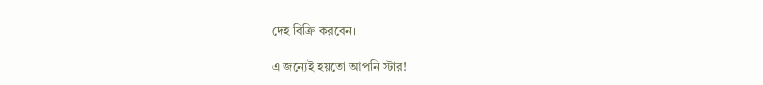দেহ বিক্রি করবেন।

এ জন্যেই হয়তো আপনি স্টার!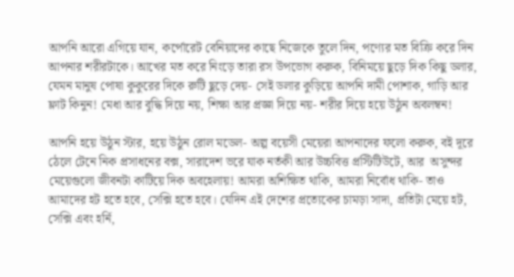আপনি আরো এগিয়ে যান, কর্পোরেট বেনিয়াদের কাছে নিজেকে তুলে দিন, পণ্যের মত বিক্রি করে দিন আপনার শরীরটাকে। আখের মত করে নিংড়ে তারা রস উপভোগ করুক, বিনিময়ে ছুড়ে দিক কিছু ডলার, যেমন মানুষ পোষা কুকুরের দিকে রুটি ছুড়ে দেয়- সেই ডলার কুড়িয়ে আপনি দামী পোশাক, গাড়ি আর ফ্লাট কিনুন! মেধা আর বুদ্ধি দিয়ে নয়, শিক্ষা আর প্রজ্ঞা দিয়ে নয়- শরীর দিয়ে হয়ে উঠুন অবলম্বন!

আপনি হয়ে উঠুন স্টার, হয়ে উঠুন রোল মডেল- অল্প বয়েসী মেয়েরা আপনাদের ফলো করুক, বই দূরে ঠেলে টেনে নিক প্রসাধনের বক্স, সারাদেশ ভরে যাক নর্তকী আর উচ্চবিত্ত প্রস্টিটিউটে, আর  অসুন্দর মেয়েগুলো জীবনটা কাটিয়ে দিক অবহেলায়! আমরা অশিক্ষিত থাকি, আমরা নির্বোধ থাকি- তাও আমাদের হট হতে হবে, সেক্সি হতে হবে। যেদিন এই দেশের প্রত্যেকের চামড়া সাদা, প্রতিটা মেয়ে হট, সেক্সি এবং হর্নি,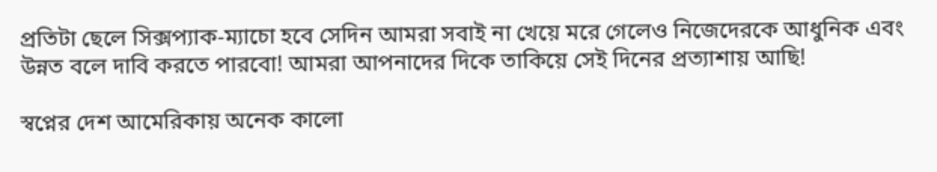প্রতিটা ছেলে সিক্সপ্যাক-ম্যাচো হবে সেদিন আমরা সবাই না খেয়ে মরে গেলেও নিজেদেরকে আধুনিক এবং উন্নত বলে দাবি করতে পারবো! আমরা আপনাদের দিকে তাকিয়ে সেই দিনের প্রত্যাশায় আছি!

স্বপ্নের দেশ আমেরিকায় অনেক কালো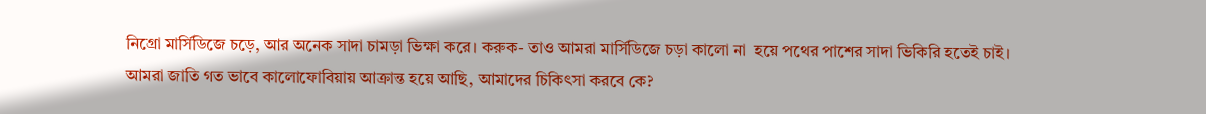নিগ্রো মার্সিডিজে চড়ে, আর অনেক সাদা চামড়া ভিক্ষা করে। করুক- তাও আমরা মার্সিডিজে চড়া কালো না  হয়ে পথের পাশের সাদা ভিকিরি হতেই চাই। আমরা জাতি গত ভাবে কালোফোবিয়ায় আক্রান্ত হয়ে আছি, আমাদের চিকিৎসা করবে কে?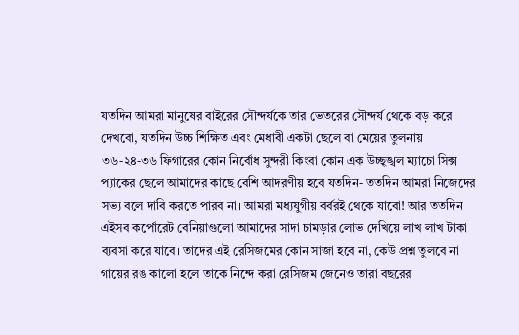যতদিন আমরা মানুষের বাইরের সৌন্দর্যকে তার ভেতরের সৌন্দর্য থেকে বড় করে দেখবো, যতদিন উচ্চ শিক্ষিত এবং মেধাবী একটা ছেলে বা মেয়ের তুলনায় ৩৬-২৪-৩৬ ফিগারের কোন নির্বোধ সুন্দরী কিংবা কোন এক উচ্ছৃঙ্খল ম্যাচো সিক্স প্যাকের ছেলে আমাদের কাছে বেশি আদরণীয় হবে যতদিন- ততদিন আমরা নিজেদের সভ্য বলে দাবি করতে পারব না। আমরা মধ্যযুগীয় বর্বরই থেকে যাবো! আর ততদিন এইসব কর্পোরেট বেনিয়াগুলো আমাদের সাদা চামড়ার লোভ দেখিয়ে লাখ লাখ টাকা ব্যবসা করে যাবে। তাদের এই রেসিজমের কোন সাজা হবে না, কেউ প্রশ্ন তুলবে না গায়ের রঙ কালো হলে তাকে নিন্দে করা রেসিজম জেনেও তারা বছরের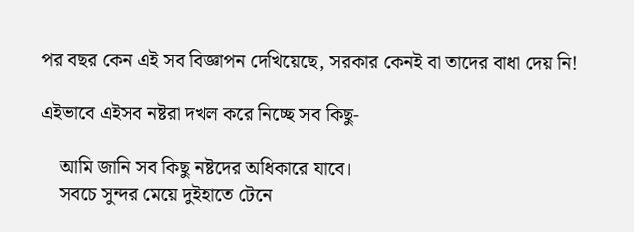পর বছর কেন এই সব বিজ্ঞাপন দেখিয়েছে, সরকার কেনই বা তাদের বাধা দেয় নি!

এইভাবে এইসব নষ্টরা দখল করে নিচ্ছে সব কিছু-

    আমি জানি সব কিছু নষ্টদের অধিকারে যাবে।
    সবচে সুন্দর মেয়ে দুইহাতে টেনে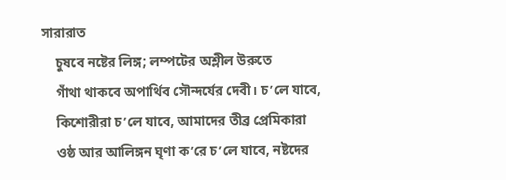সারারাত
    চুষবে নষ্টের লিঙ্গ; লম্পটের অশ্লীল উরুতে
    গাঁথা থাকবে অপার্থিব সৌন্দর্যের দেবী। চ’লে যাবে,
    কিশোরীরা চ’লে যাবে, আমাদের তীব্র প্রেমিকারা
    ওষ্ঠ আর আলিঙ্গন ঘৃণা ক’রে চ’লে যাবে, নষ্টদের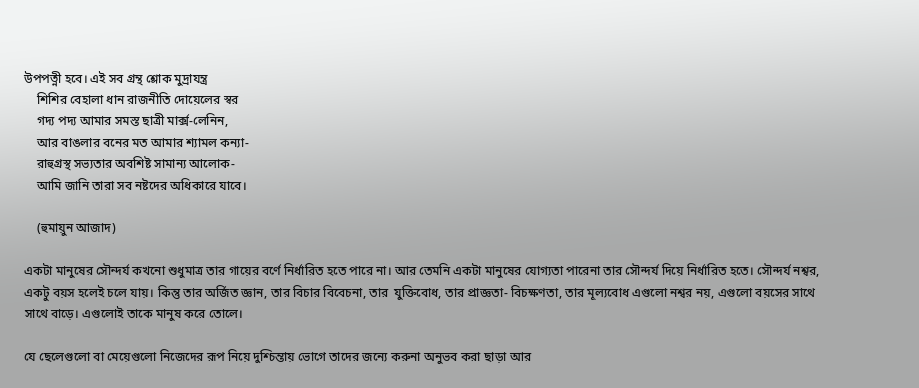উপপত্নী হবে। এই সব গ্রন্থ শ্লোক মুদ্রাযন্ত্র
    শিশির বেহালা ধান রাজনীতি দোয়েলের স্বর
    গদ্য পদ্য আমার সমস্ত ছাত্রী মার্ক্স-লেনিন,
    আর বাঙলার বনের মত আমার শ্যামল কন্যা-
    রাহুগ্রস্থ সভ্যতার অবশিষ্ট সামান্য আলোক-
    আমি জানি তারা সব নষ্টদের অধিকারে যাবে।

    (হুমায়ুন আজাদ)

একটা মানুষের সৌন্দর্য কখনো শুধুমাত্র তার গায়ের বর্ণে নির্ধারিত হতে পারে না। আর তেমনি একটা মানুষের যোগ্যতা পারেনা তার সৌন্দর্য দিয়ে নির্ধারিত হতে। সৌন্দর্য নশ্বর, একটু বয়স হলেই চলে যায়। কিন্তু তার অর্জিত জ্ঞান, তার বিচার বিবেচনা, তার  যুক্তিবোধ, তার প্রাজ্ঞতা- বিচক্ষণতা, তার মূল্যবোধ এগুলো নশ্বর নয়, এগুলো বয়সের সাথে সাথে বাড়ে। এগুলোই তাকে মানুষ করে তোলে।

যে ছেলেগুলো বা মেয়েগুলো নিজেদের রূপ নিয়ে দুশ্চিন্তায় ভোগে তাদের জন্যে করুনা অনুভব করা ছাড়া আর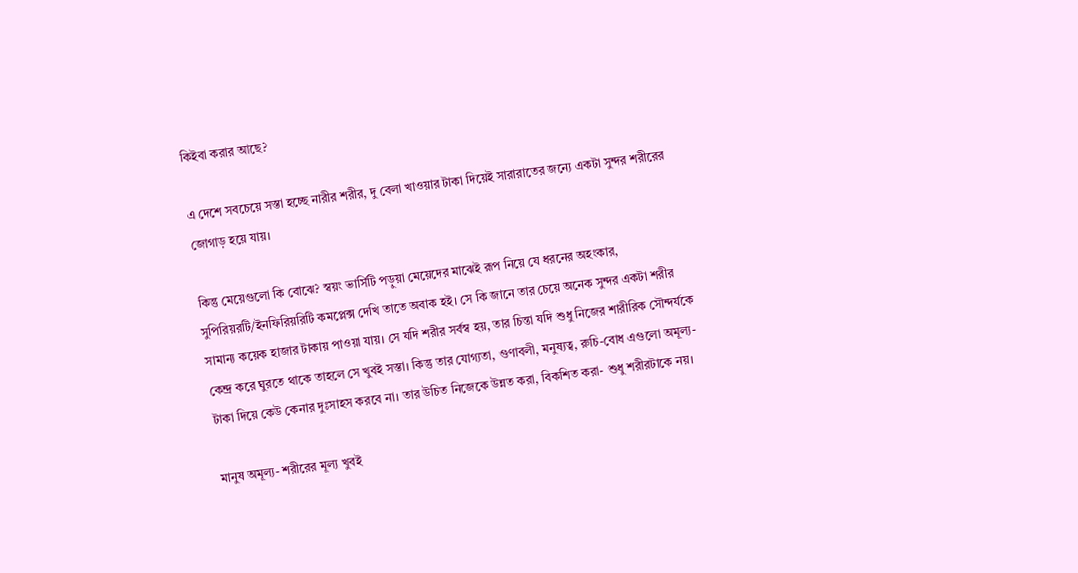কিইবা করার আছে?

এ দেশে সবচেয়ে সস্তা হচ্ছে নারীর শরীর, দু বেলা খাওয়ার টাকা দিয়েই সারারাতের জন্যে একটা সুন্দর শরীরের জোগাড় হয়ে যায়।

কিন্তু মেয়েগুলো কি বোঝে? স্বয়ং ভার্সিটি পড়ুয়া মেয়েদের মাঝেই রূপ নিয়ে যে ধরনের অহংকার, সুপিরিয়রটি/ইনফিরিয়রিটি কমপ্লেক্স দেখি তাতে অবাক হই। সে কি জানে তার চেয়ে অনেক সুন্দর একটা শরীর সামান্য কয়েক হাজার টাকায় পাওয়া যায়। সে যদি শরীর সর্বস্ব হয়, তার চিন্তা যদি শুধু নিজের শারীরিক সৌন্দর্যকে কেন্দ্র করে ঘুরতে থাকে তাহলে সে খুবই সস্তা। কিন্তু তার যোগ্যতা, গুণাবলী, মনুষ্যত্ব, রুচি-বোধ এগুলো অমূল্য- টাকা দিয়ে কেউ কেনার দুঃসাহস করবে না। তার উচিত নিজেকে উন্নত করা, বিকশিত করা- শুধু শরীরটাকে নয়।

মানুষ অমূল্য- শরীরের মূল্য খুবই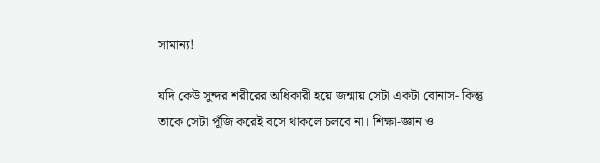সামান্য!

যদি কেউ সুন্দর শরীরের অধিকারী হয়ে জন্মায় সেটা একটা বোনাস- কিন্তু তাকে সেটা পূঁজি করেই বসে থাকলে চলবে না। শিক্ষা-জ্ঞান ও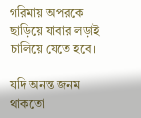গরিমায় অপরকে ছাড়িয়ে যাবার লড়াই চালিয়ে যেতে হবে।

যদি অনন্ত জনম থাকতো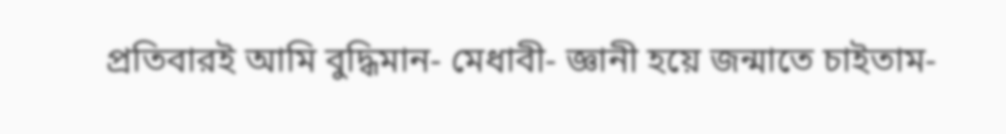প্রতিবারই আমি বুদ্ধিমান- মেধাবী- জ্ঞানী হয়ে জন্মাতে চাইতাম-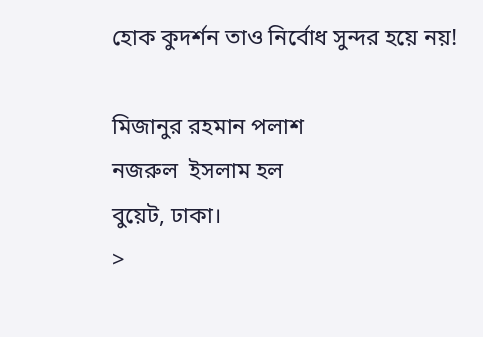হোক কুদর্শন তাও নির্বোধ সুন্দর হয়ে নয়!

মিজানুর রহমান পলাশ
নজরুল  ইসলাম হল
বুয়েট, ঢাকা।
>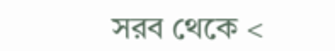সরব থেকে <